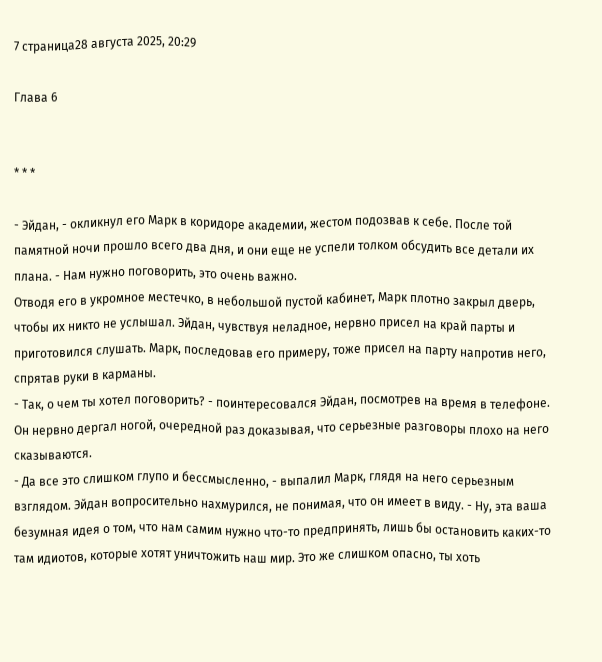7 страница28 августа 2025, 20:29

Глава 6


* * *

- Эйдан, - окликнул его Марк в коридоре академии, жестом подозвав к себе. После той памятной ночи прошло всего два дня, и они еще не успели толком обсудить все детали их плана. - Нам нужно поговорить, это очень важно.
Отводя его в укромное местечко, в небольшой пустой кабинет, Марк плотно закрыл дверь, чтобы их никто не услышал. Эйдан, чувствуя неладное, нервно присел на край парты и приготовился слушать. Марк, последовав его примеру, тоже присел на парту напротив него, спрятав руки в карманы.
- Так, о чем ты хотел поговорить? - поинтересовался Эйдан, посмотрев на время в телефоне. Он нервно дергал ногой, очередной раз доказывая, что серьезные разговоры плохо на него сказываются.
- Да все это слишком глупо и бессмысленно, - выпалил Марк, глядя на него серьезным взглядом. Эйдан вопросительно нахмурился, не понимая, что он имеет в виду. - Ну, эта ваша безумная идея о том, что нам самим нужно что-то предпринять, лишь бы остановить каких-то там идиотов, которые хотят уничтожить наш мир. Это же слишком опасно, ты хоть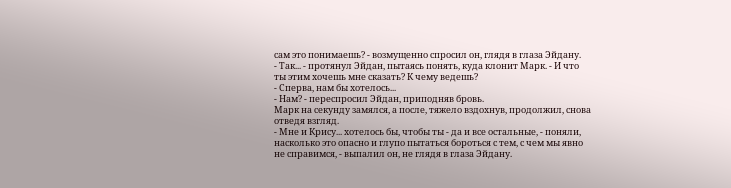сам это понимаешь? - возмущенно спросил он, глядя в глаза Эйдану.
- Так... - протянул Эйдан, пытаясь понять, куда клонит Марк. - И что ты этим хочешь мне сказать? К чему ведешь?
- Сперва, нам бы хотелось...
- Нам? - переспросил Эйдан, приподняв бровь.
Марк на секунду замялся, а после, тяжело вздохнув, продолжил, снова отведя взгляд.
- Мне и Крису... хотелось бы, чтобы ты - да и все остальные, - поняли, насколько это опасно и глупо пытаться бороться с тем, с чем мы явно не справимся, - выпалил он, не глядя в глаза Эйдану.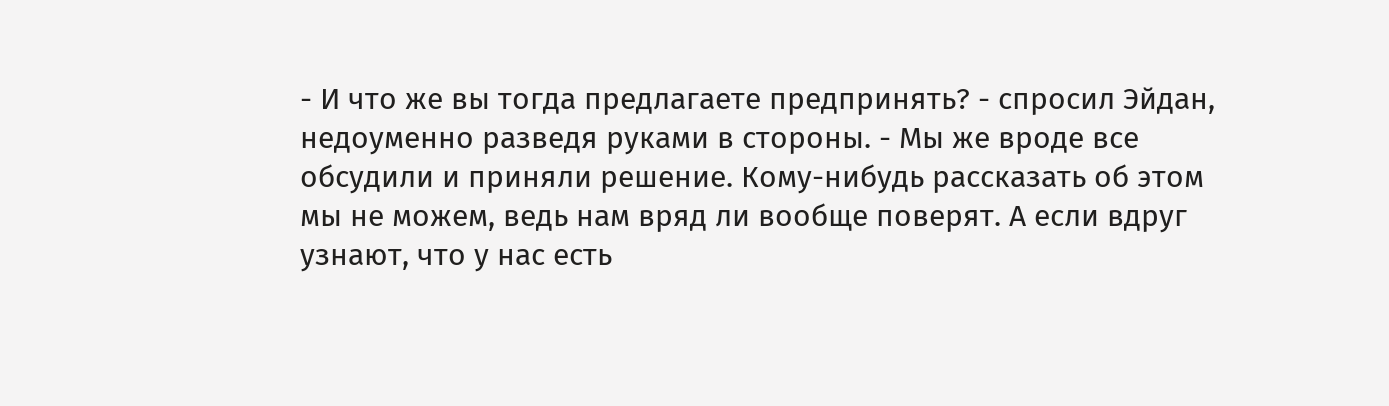- И что же вы тогда предлагаете предпринять? - спросил Эйдан, недоуменно разведя руками в стороны. - Мы же вроде все обсудили и приняли решение. Кому-нибудь рассказать об этом мы не можем, ведь нам вряд ли вообще поверят. А если вдруг узнают, что у нас есть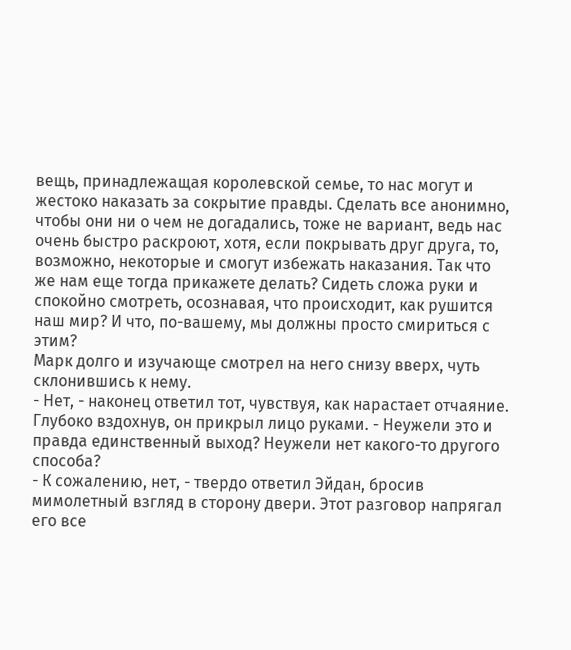вещь, принадлежащая королевской семье, то нас могут и жестоко наказать за сокрытие правды. Сделать все анонимно, чтобы они ни о чем не догадались, тоже не вариант, ведь нас очень быстро раскроют, хотя, если покрывать друг друга, то, возможно, некоторые и смогут избежать наказания. Так что же нам еще тогда прикажете делать? Сидеть сложа руки и спокойно смотреть, осознавая, что происходит, как рушится наш мир? И что, по-вашему, мы должны просто смириться с этим?
Марк долго и изучающе смотрел на него снизу вверх, чуть склонившись к нему.
- Нет, - наконец ответил тот, чувствуя, как нарастает отчаяние. Глубоко вздохнув, он прикрыл лицо руками. - Неужели это и правда единственный выход? Неужели нет какого-то другого способа?
- К сожалению, нет, - твердо ответил Эйдан, бросив мимолетный взгляд в сторону двери. Этот разговор напрягал его все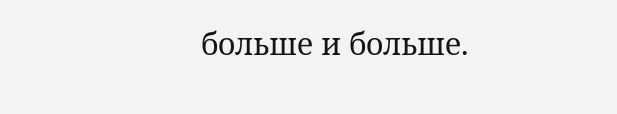больше и больше.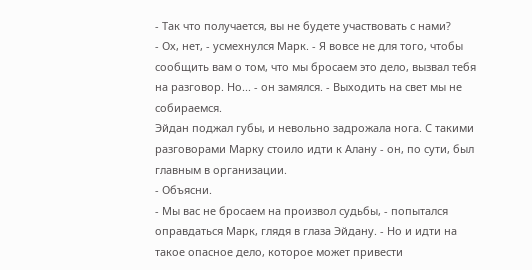- Так что получается, вы не будете участвовать с нами?
- Ох, нет, - усмехнулся Марк. - Я вовсе не для того, чтобы сообщить вам о том, что мы бросаем это дело, вызвал тебя на разговор. Но... - он замялся. - Выходить на свет мы не собираемся.
Эйдан поджал губы, и невольно задрожала нога. С такими разговорами Марку стоило идти к Алану - он, по сути, был главным в организации.
- Объясни.
- Мы вас не бросаем на произвол судьбы, - попытался оправдаться Марк, глядя в глаза Эйдану. - Но и идти на такое опасное дело, которое может привести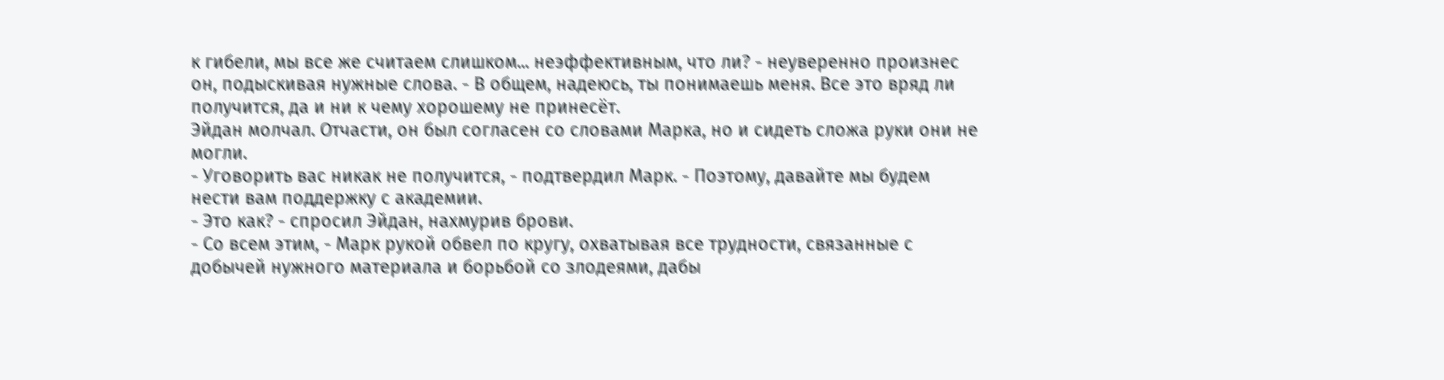к гибели, мы все же считаем слишком... неэффективным, что ли? - неуверенно произнес он, подыскивая нужные слова. - В общем, надеюсь, ты понимаешь меня. Все это вряд ли получится, да и ни к чему хорошему не принесёт.
Эйдан молчал. Отчасти, он был согласен со словами Марка, но и сидеть сложа руки они не могли.
- Уговорить вас никак не получится, - подтвердил Марк. - Поэтому, давайте мы будем нести вам поддержку с академии.
- Это как? - спросил Эйдан, нахмурив брови.
- Со всем этим, - Марк рукой обвел по кругу, охватывая все трудности, связанные с добычей нужного материала и борьбой со злодеями, дабы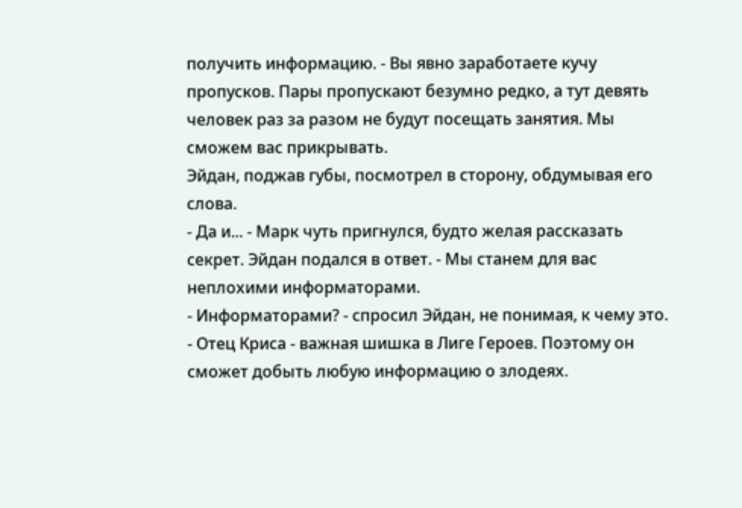получить информацию. - Вы явно заработаете кучу пропусков. Пары пропускают безумно редко, а тут девять человек раз за разом не будут посещать занятия. Мы сможем вас прикрывать.
Эйдан, поджав губы, посмотрел в сторону, обдумывая его слова.
- Да и... - Марк чуть пригнулся, будто желая рассказать секрет. Эйдан подался в ответ. - Мы станем для вас неплохими информаторами.
- Информаторами? - спросил Эйдан, не понимая, к чему это.
- Отец Криса - важная шишка в Лиге Героев. Поэтому он сможет добыть любую информацию о злодеях.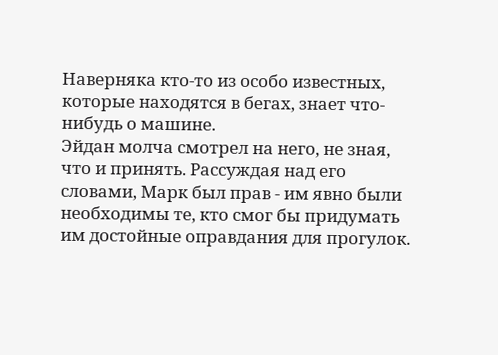Наверняка кто-то из особо известных, которые находятся в бегах, знает что-нибудь о машине.
Эйдан молча смотрел на него, не зная, что и принять. Рассуждая над его словами, Марк был прав - им явно были необходимы те, кто смог бы придумать им достойные оправдания для прогулок.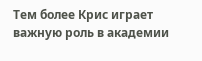Тем более Крис играет важную роль в академии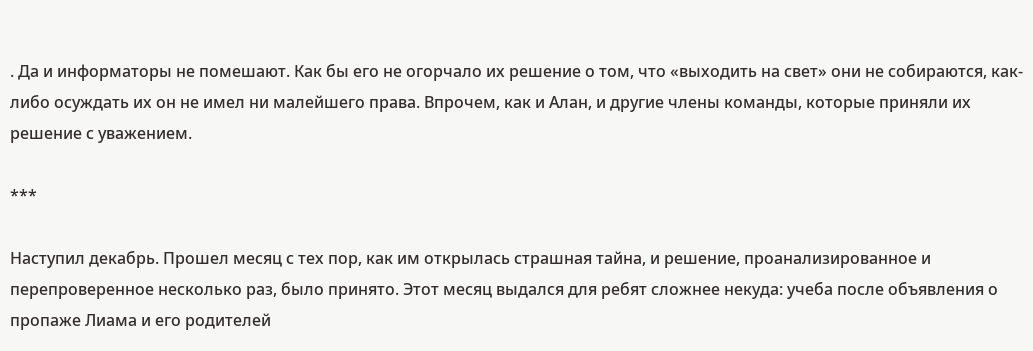. Да и информаторы не помешают. Как бы его не огорчало их решение о том, что «выходить на свет» они не собираются, как-либо осуждать их он не имел ни малейшего права. Впрочем, как и Алан, и другие члены команды, которые приняли их решение с уважением.

***

Наступил декабрь. Прошел месяц с тех пор, как им открылась страшная тайна, и решение, проанализированное и перепроверенное несколько раз, было принято. Этот месяц выдался для ребят сложнее некуда: учеба после объявления о пропаже Лиама и его родителей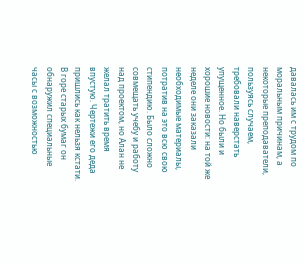давалась им с трудом по моральным причинам, а некоторые преподаватели, пользуясь случаем, требовали наверстать упущенное. Но были и хорошие новости: на той же неделе они заказали необходимые материалы, потратив на это всю свою стипендию. Было сложно совмещать учебу и работу над проектом, но Алан не желал тратить время впустую. Чертежи его деда пришлись как нельзя кстати. В горе старых бумаг он обнаружил специальные часы с возможностью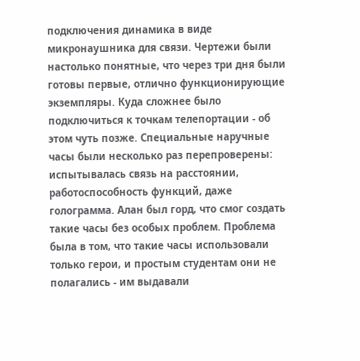подключения динамика в виде микронаушника для связи. Чертежи были настолько понятные, что через три дня были готовы первые, отлично функционирующие экземпляры. Куда сложнее было подключиться к точкам телепортации - об этом чуть позже. Специальные наручные часы были несколько раз перепроверены: испытывалась связь на расстоянии, работоспособность функций, даже голограмма. Алан был горд, что смог создать такие часы без особых проблем. Проблема была в том, что такие часы использовали только герои, и простым студентам они не полагались - им выдавали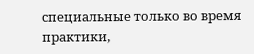специальные только во время практики,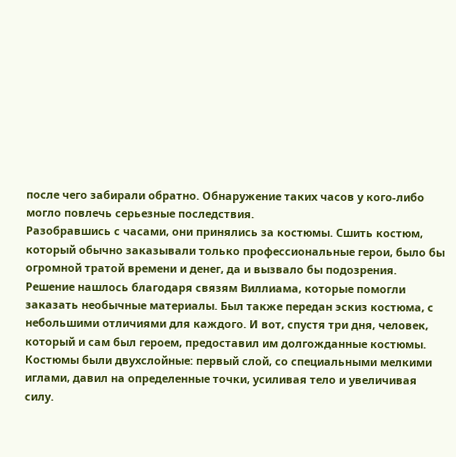после чего забирали обратно. Обнаружение таких часов у кого-либо могло повлечь серьезные последствия.
Разобравшись с часами, они принялись за костюмы. Сшить костюм, который обычно заказывали только профессиональные герои, было бы огромной тратой времени и денег, да и вызвало бы подозрения. Решение нашлось благодаря связям Виллиама, которые помогли заказать необычные материалы. Был также передан эскиз костюма, с небольшими отличиями для каждого. И вот, спустя три дня, человек, который и сам был героем, предоставил им долгожданные костюмы. Костюмы были двухслойные: первый слой, со специальными мелкими иглами, давил на определенные точки, усиливая тело и увеличивая силу.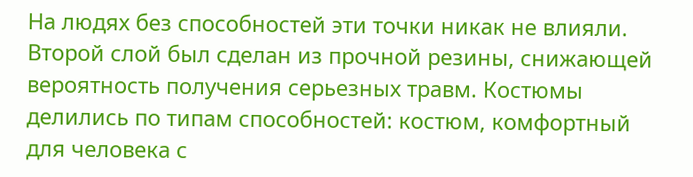На людях без способностей эти точки никак не влияли. Второй слой был сделан из прочной резины, снижающей вероятность получения серьезных травм. Костюмы делились по типам способностей: костюм, комфортный для человека с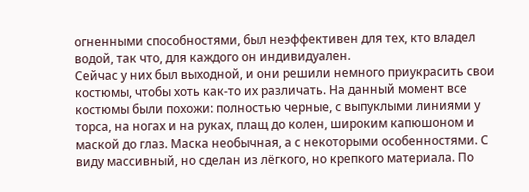огненными способностями, был неэффективен для тех, кто владел водой, так что, для каждого он индивидуален.
Сейчас у них был выходной, и они решили немного приукрасить свои костюмы, чтобы хоть как-то их различать. На данный момент все костюмы были похожи: полностью черные, с выпуклыми линиями у торса, на ногах и на руках, плащ до колен, широким капюшоном и маской до глаз. Маска необычная, а с некоторыми особенностями. С виду массивный, но сделан из лёгкого, но крепкого материала. По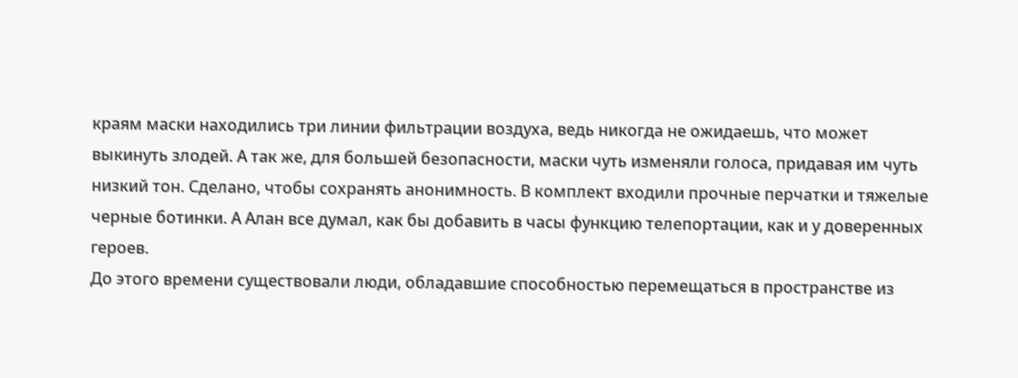краям маски находились три линии фильтрации воздуха, ведь никогда не ожидаешь, что может выкинуть злодей. А так же, для большей безопасности, маски чуть изменяли голоса, придавая им чуть низкий тон. Сделано, чтобы сохранять анонимность. В комплект входили прочные перчатки и тяжелые черные ботинки. А Алан все думал, как бы добавить в часы функцию телепортации, как и у доверенных героев.
До этого времени существовали люди, обладавшие способностью перемещаться в пространстве из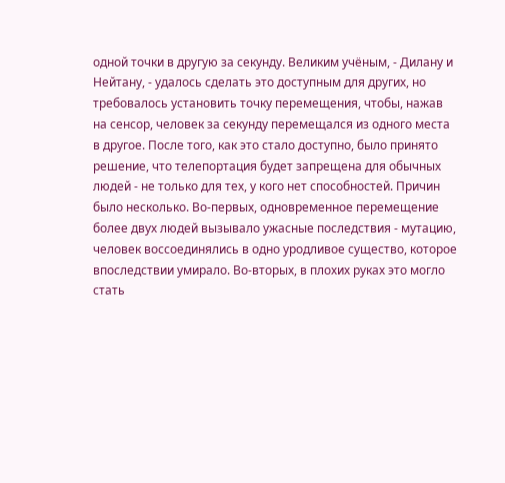одной точки в другую за секунду. Великим учёным, - Дилану и Нейтану, - удалось сделать это доступным для других, но требовалось установить точку перемещения, чтобы, нажав на сенсор, человек за секунду перемещался из одного места в другое. После того, как это стало доступно, было принято решение, что телепортация будет запрещена для обычных людей - не только для тех, у кого нет способностей. Причин было несколько. Во-первых, одновременное перемещение более двух людей вызывало ужасные последствия - мутацию, человек воссоединялись в одно уродливое существо, которое впоследствии умирало. Во-вторых, в плохих руках это могло стать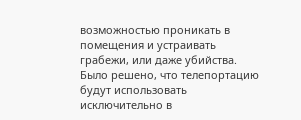возможностью проникать в помещения и устраивать грабежи, или даже убийства. Было решено, что телепортацию будут использовать исключительно в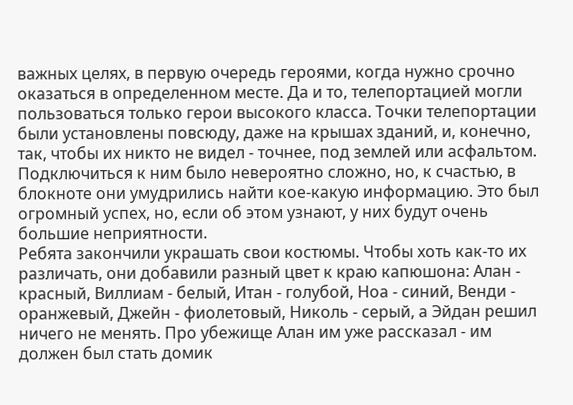важных целях, в первую очередь героями, когда нужно срочно оказаться в определенном месте. Да и то, телепортацией могли пользоваться только герои высокого класса. Точки телепортации были установлены повсюду, даже на крышах зданий, и, конечно, так, чтобы их никто не видел - точнее, под землей или асфальтом. Подключиться к ним было невероятно сложно, но, к счастью, в блокноте они умудрились найти кое-какую информацию. Это был огромный успех, но, если об этом узнают, у них будут очень большие неприятности.
Ребята закончили украшать свои костюмы. Чтобы хоть как-то их различать, они добавили разный цвет к краю капюшона: Алан - красный, Виллиам - белый, Итан - голубой, Ноа - синий, Венди - оранжевый, Джейн - фиолетовый, Николь - серый, а Эйдан решил ничего не менять. Про убежище Алан им уже рассказал - им должен был стать домик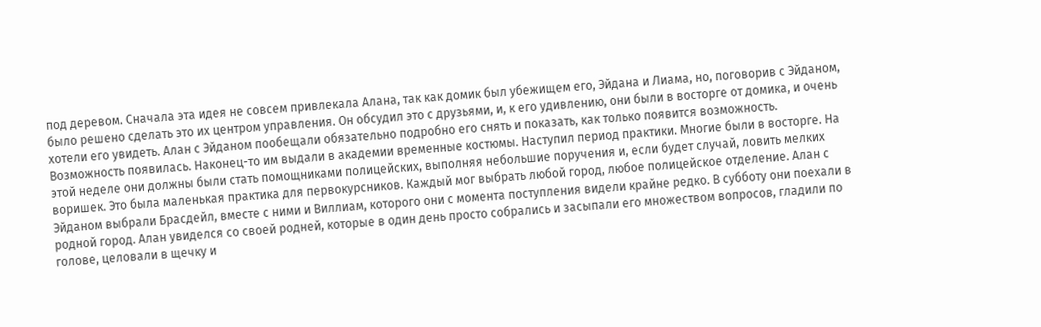под деревом. Сначала эта идея не совсем привлекала Алана, так как домик был убежищем его, Эйдана и Лиама, но, поговорив с Эйданом, было решено сделать это их центром управления. Он обсудил это с друзьями, и, к его удивлению, они были в восторге от домика, и очень хотели его увидеть. Алан с Эйданом пообещали обязательно подробно его снять и показать, как только появится возможность.
Возможность появилась. Наконец-то им выдали в академии временные костюмы. Наступил период практики. Многие были в восторге. На этой неделе они должны были стать помощниками полицейских, выполняя небольшие поручения и, если будет случай, ловить мелких воришек. Это была маленькая практика для первокурсников. Каждый мог выбрать любой город, любое полицейское отделение. Алан с Эйданом выбрали Брасдейл, вместе с ними и Виллиам, которого они с момента поступления видели крайне редко. В субботу они поехали в родной город. Алан увиделся со своей родней, которые в один день просто собрались и засыпали его множеством вопросов, гладили по голове, целовали в щечку и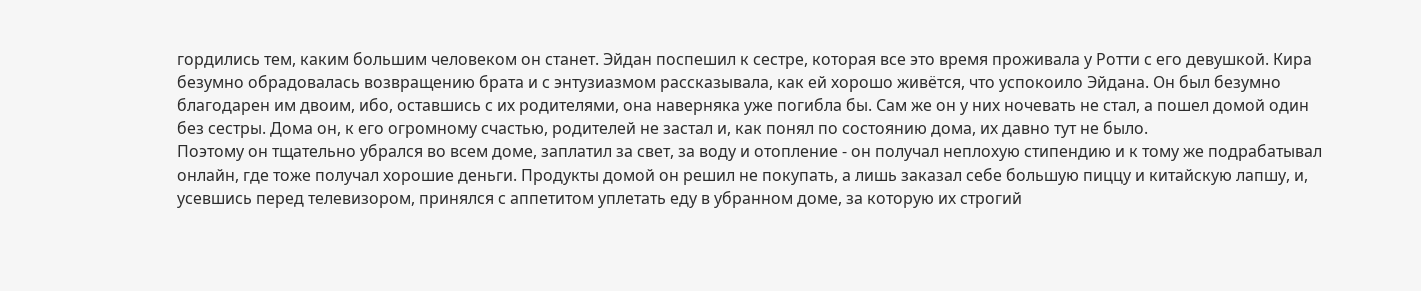гордились тем, каким большим человеком он станет. Эйдан поспешил к сестре, которая все это время проживала у Ротти с его девушкой. Кира безумно обрадовалась возвращению брата и с энтузиазмом рассказывала, как ей хорошо живётся, что успокоило Эйдана. Он был безумно благодарен им двоим, ибо, оставшись с их родителями, она наверняка уже погибла бы. Сам же он у них ночевать не стал, а пошел домой один без сестры. Дома он, к его огромному счастью, родителей не застал и, как понял по состоянию дома, их давно тут не было.
Поэтому он тщательно убрался во всем доме, заплатил за свет, за воду и отопление - он получал неплохую стипендию и к тому же подрабатывал онлайн, где тоже получал хорошие деньги. Продукты домой он решил не покупать, а лишь заказал себе большую пиццу и китайскую лапшу, и, усевшись перед телевизором, принялся с аппетитом уплетать еду в убранном доме, за которую их строгий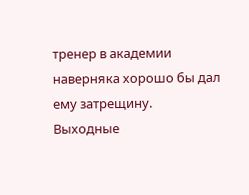тренер в академии наверняка хорошо бы дал ему затрещину.
Выходные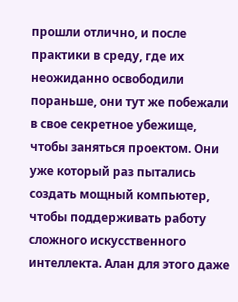прошли отлично, и после практики в среду, где их неожиданно освободили пораньше, они тут же побежали в свое секретное убежище, чтобы заняться проектом. Они уже который раз пытались создать мощный компьютер, чтобы поддерживать работу сложного искусственного интеллекта. Алан для этого даже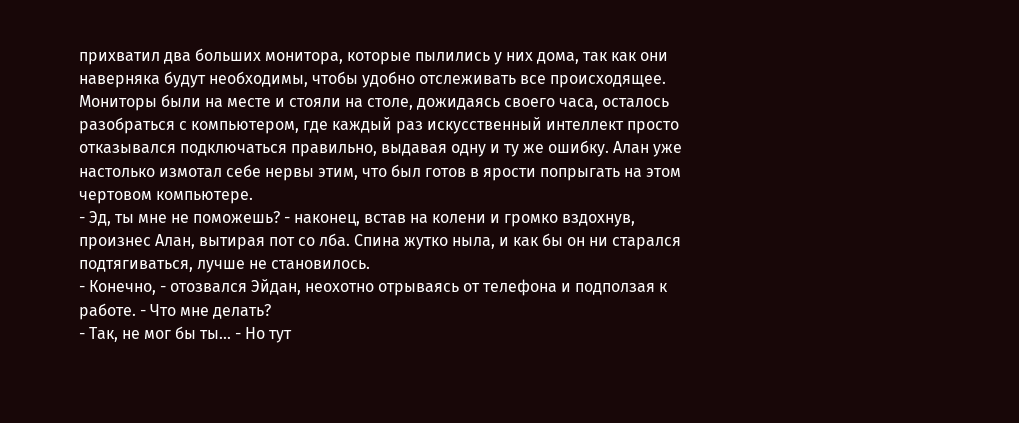прихватил два больших монитора, которые пылились у них дома, так как они наверняка будут необходимы, чтобы удобно отслеживать все происходящее. Мониторы были на месте и стояли на столе, дожидаясь своего часа, осталось разобраться с компьютером, где каждый раз искусственный интеллект просто отказывался подключаться правильно, выдавая одну и ту же ошибку. Алан уже настолько измотал себе нервы этим, что был готов в ярости попрыгать на этом чертовом компьютере.
- Эд, ты мне не поможешь? - наконец, встав на колени и громко вздохнув, произнес Алан, вытирая пот со лба. Спина жутко ныла, и как бы он ни старался подтягиваться, лучше не становилось.
- Конечно, - отозвался Эйдан, неохотно отрываясь от телефона и подползая к работе. - Что мне делать?
- Так, не мог бы ты... - Но тут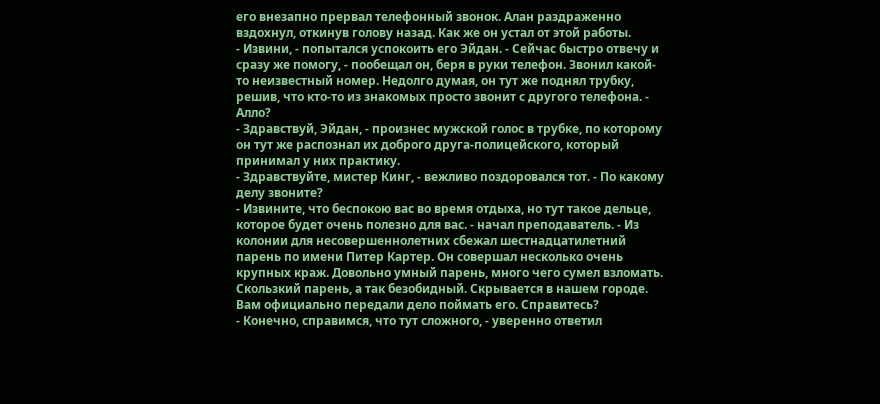его внезапно прервал телефонный звонок. Алан раздраженно вздохнул, откинув голову назад. Как же он устал от этой работы.
- Извини, - попытался успокоить его Эйдан. - Сейчас быстро отвечу и сразу же помогу, - пообещал он, беря в руки телефон. Звонил какой-то неизвестный номер. Недолго думая, он тут же поднял трубку, решив, что кто-то из знакомых просто звонит с другого телефона. - Алло?
- Здравствуй, Эйдан, - произнес мужской голос в трубке, по которому он тут же распознал их доброго друга-полицейского, который принимал у них практику.
- Здравствуйте, мистер Кинг, - вежливо поздоровался тот. - По какому делу звоните?
- Извините, что беспокою вас во время отдыха, но тут такое дельце, которое будет очень полезно для вас. - начал преподаватель. - Из колонии для несовершеннолетних сбежал шестнадцатилетний парень по имени Питер Картер. Он совершал несколько очень крупных краж. Довольно умный парень, много чего сумел взломать. Скользкий парень, а так безобидный. Скрывается в нашем городе. Вам официально передали дело поймать его. Справитесь?
- Конечно, справимся, что тут сложного, - уверенно ответил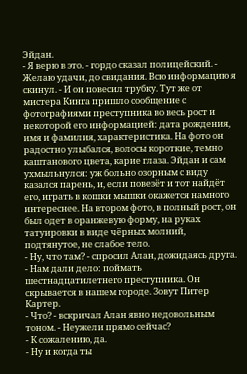Эйдан.
- Я верю в это. - гордо сказал полицейский. - Желаю удачи, до свидания. Всю информацию я скинул. - И он повесил трубку. Тут же от мистера Кинга пришло сообщение с фотографиями преступника во весь рост и некоторой его информацией: дата рождения, имя и фамилия, характеристика. На фото он радостно улыбался, волосы короткие, темно каштанового цвета, карие глаза. Эйдан и сам ухмыльнулся: уж больно озорным с виду казался парень, и, если повезёт и тот найдёт его, играть в кошки мышки окажется намного интереснее. На втором фото, в полный рост, он был одет в оранжевую форму, на руках татуировки в виде чёрных молний, подтянутое, не слабое тело.
- Ну, что там? - спросил Алан, дожидаясь друга.
- Нам дали дело: поймать шестнадцатилетнего преступника. Он скрывается в нашем городе. Зовут Питер Картер.
- Что? - вскричал Алан явно недовольным тоном. - Неужели прямо сейчас?
- К сожалению, да.
- Ну и когда ты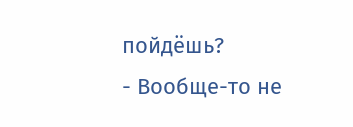пойдёшь?
- Вообще-то не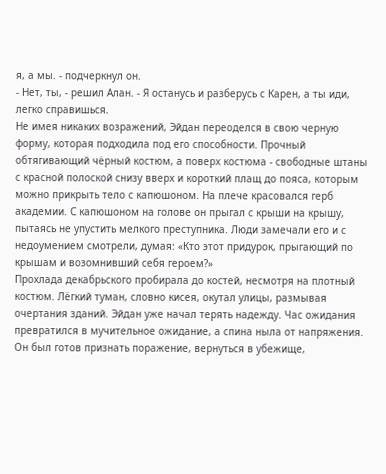я, а мы. - подчеркнул он.
- Нет, ты, - решил Алан. - Я останусь и разберусь с Карен, а ты иди, легко справишься.
Не имея никаких возражений, Эйдан переоделся в свою черную форму, которая подходила под его способности. Прочный обтягивающий чёрный костюм, а поверх костюма - свободные штаны с красной полоской снизу вверх и короткий плащ до пояса, которым можно прикрыть тело с капюшоном. На плече красовался герб академии. С капюшоном на голове он прыгал с крыши на крышу, пытаясь не упустить мелкого преступника. Люди замечали его и с недоумением смотрели, думая: «Кто этот придурок, прыгающий по крышам и возомнивший себя героем?»
Прохлада декабрьского пробирала до костей, несмотря на плотный костюм. Лёгкий туман, словно кисея, окутал улицы, размывая очертания зданий. Эйдан уже начал терять надежду. Час ожидания превратился в мучительное ожидание, а спина ныла от напряжения. Он был готов признать поражение, вернуться в убежище,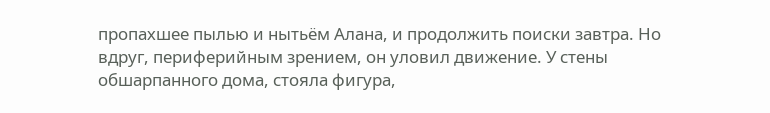пропахшее пылью и нытьём Алана, и продолжить поиски завтра. Но вдруг, периферийным зрением, он уловил движение. У стены обшарпанного дома, стояла фигура,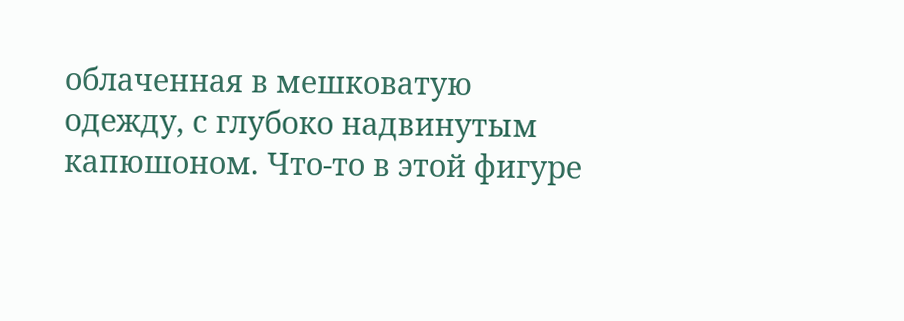облаченная в мешковатую одежду, с глубоко надвинутым капюшоном. Что-то в этой фигуре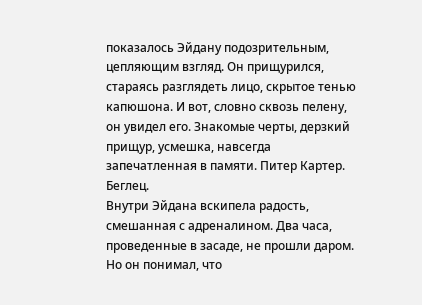показалось Эйдану подозрительным, цепляющим взгляд. Он прищурился, стараясь разглядеть лицо, скрытое тенью капюшона. И вот, словно сквозь пелену, он увидел его. Знакомые черты, дерзкий прищур, усмешка, навсегда запечатленная в памяти. Питер Картер. Беглец.
Внутри Эйдана вскипела радость, смешанная с адреналином. Два часа, проведенные в засаде, не прошли даром. Но он понимал, что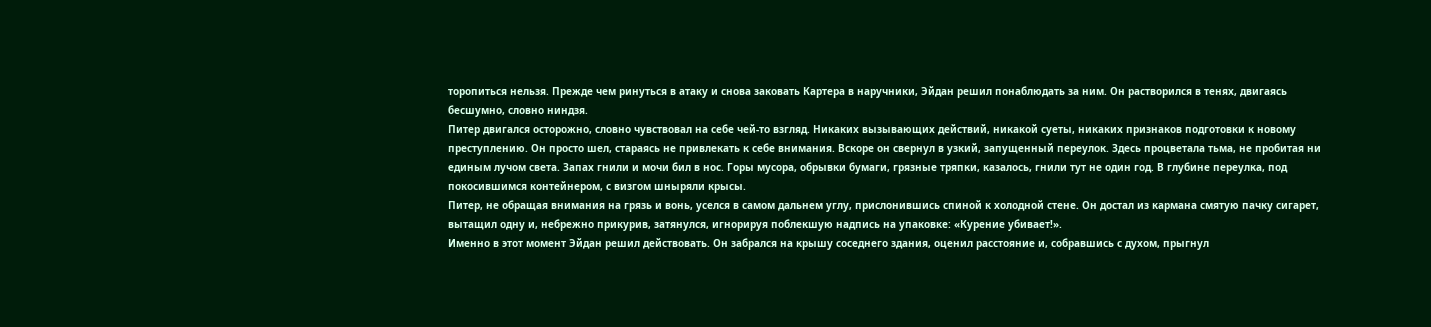торопиться нельзя. Прежде чем ринуться в атаку и снова заковать Картера в наручники, Эйдан решил понаблюдать за ним. Он растворился в тенях, двигаясь бесшумно, словно ниндзя.
Питер двигался осторожно, словно чувствовал на себе чей-то взгляд. Никаких вызывающих действий, никакой суеты, никаких признаков подготовки к новому преступлению. Он просто шел, стараясь не привлекать к себе внимания. Вскоре он свернул в узкий, запущенный переулок. Здесь процветала тьма, не пробитая ни единым лучом света. Запах гнили и мочи бил в нос. Горы мусора, обрывки бумаги, грязные тряпки, казалось, гнили тут не один год. В глубине переулка, под покосившимся контейнером, с визгом шныряли крысы.
Питер, не обращая внимания на грязь и вонь, уселся в самом дальнем углу, прислонившись спиной к холодной стене. Он достал из кармана смятую пачку сигарет, вытащил одну и, небрежно прикурив, затянулся, игнорируя поблекшую надпись на упаковке: «Курение убивает!».
Именно в этот момент Эйдан решил действовать. Он забрался на крышу соседнего здания, оценил расстояние и, собравшись с духом, прыгнул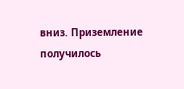вниз. Приземление получилось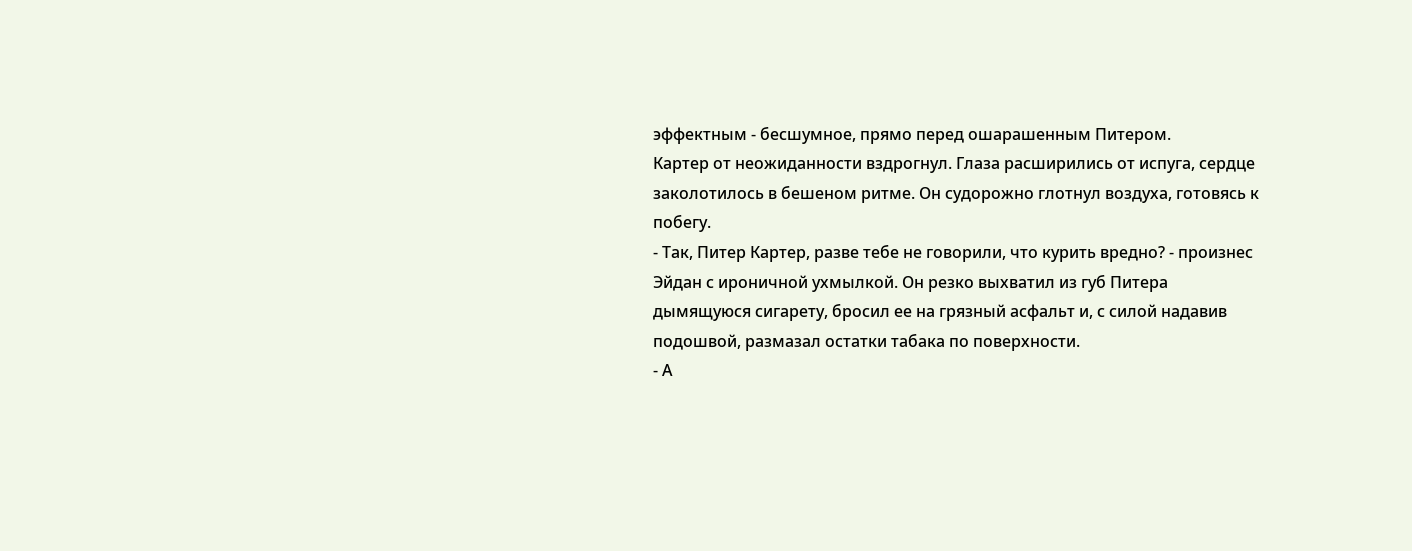эффектным - бесшумное, прямо перед ошарашенным Питером.
Картер от неожиданности вздрогнул. Глаза расширились от испуга, сердце заколотилось в бешеном ритме. Он судорожно глотнул воздуха, готовясь к побегу.
- Так, Питер Картер, разве тебе не говорили, что курить вредно? - произнес Эйдан с ироничной ухмылкой. Он резко выхватил из губ Питера дымящуюся сигарету, бросил ее на грязный асфальт и, с силой надавив подошвой, размазал остатки табака по поверхности.
- А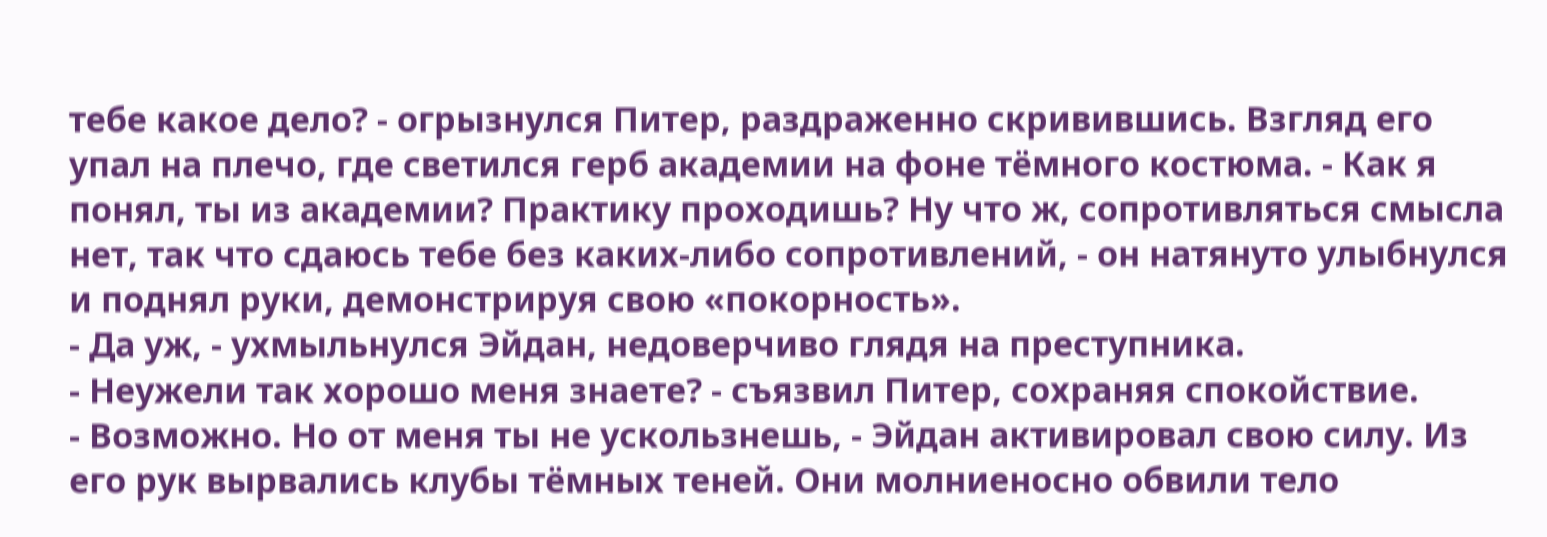тебе какое дело? - огрызнулся Питер, раздраженно скривившись. Взгляд его упал на плечо, где светился герб академии на фоне тёмного костюма. - Как я понял, ты из академии? Практику проходишь? Ну что ж, сопротивляться смысла нет, так что сдаюсь тебе без каких-либо сопротивлений, - он натянуто улыбнулся и поднял руки, демонстрируя свою «покорность».
- Да уж, - ухмыльнулся Эйдан, недоверчиво глядя на преступника.
- Неужели так хорошо меня знаете? - съязвил Питер, сохраняя спокойствие.
- Возможно. Но от меня ты не ускользнешь, - Эйдан активировал свою силу. Из его рук вырвались клубы тёмных теней. Они молниеносно обвили тело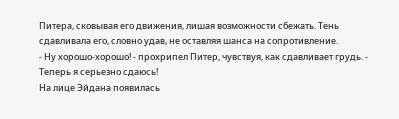Питера, сковывая его движения, лишая возможности сбежать. Тень сдавливала его, словно удав, не оставляя шанса на сопротивление.
- Ну хорошо-хорошо! - прохрипел Питер, чувствуя, как сдавливает грудь. - Теперь я серьезно сдаюсь!
На лице Эйдана появилась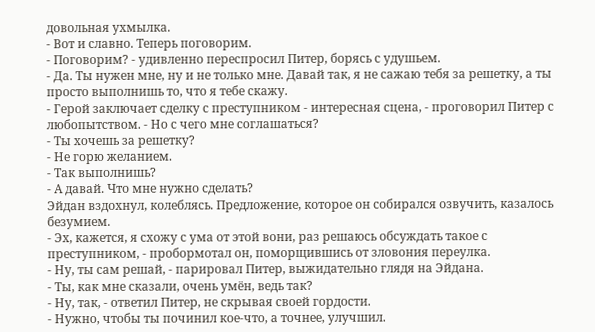довольная ухмылка.
- Вот и славно. Теперь поговорим.
- Поговорим? - удивленно переспросил Питер, борясь с удушьем.
- Да. Ты нужен мне, ну и не только мне. Давай так, я не сажаю тебя за решетку, а ты просто выполнишь то, что я тебе скажу.
- Герой заключает сделку с преступником - интересная сцена, - проговорил Питер с любопытством. - Но с чего мне соглашаться?
- Ты хочешь за решетку?
- Не горю желанием.
- Так выполнишь?
- А давай. Что мне нужно сделать?
Эйдан вздохнул, колеблясь. Предложение, которое он собирался озвучить, казалось безумием.
- Эх, кажется, я схожу с ума от этой вони, раз решаюсь обсуждать такое с преступником, - пробормотал он, поморщившись от зловония переулка.
- Ну, ты сам решай, - парировал Питер, выжидательно глядя на Эйдана.
- Ты, как мне сказали, очень умён, ведь так?
- Ну, так, - ответил Питер, не скрывая своей гордости.
- Нужно, чтобы ты починил кое-что, а точнее, улучшил.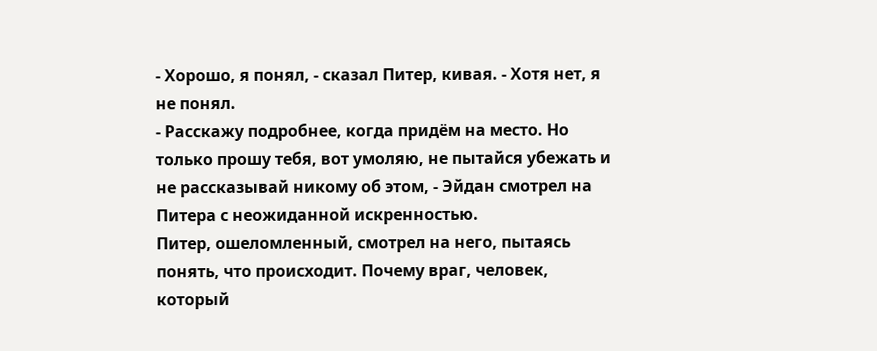- Хорошо, я понял, - сказал Питер, кивая. - Хотя нет, я не понял.
- Расскажу подробнее, когда придём на место. Но только прошу тебя, вот умоляю, не пытайся убежать и не рассказывай никому об этом, - Эйдан смотрел на Питера с неожиданной искренностью.
Питер, ошеломленный, смотрел на него, пытаясь понять, что происходит. Почему враг, человек, который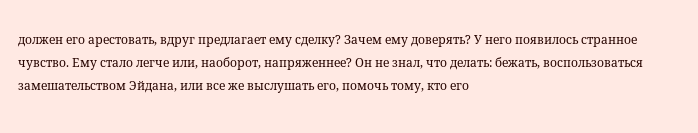должен его арестовать, вдруг предлагает ему сделку? Зачем ему доверять? У него появилось странное чувство. Ему стало легче или, наоборот, напряженнее? Он не знал, что делать: бежать, воспользоваться замешательством Эйдана, или все же выслушать его, помочь тому, кто его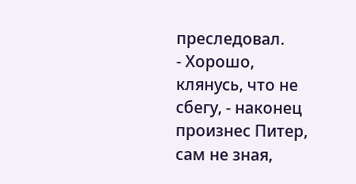преследовал.
- Хорошо, клянусь, что не сбегу, - наконец произнес Питер, сам не зная,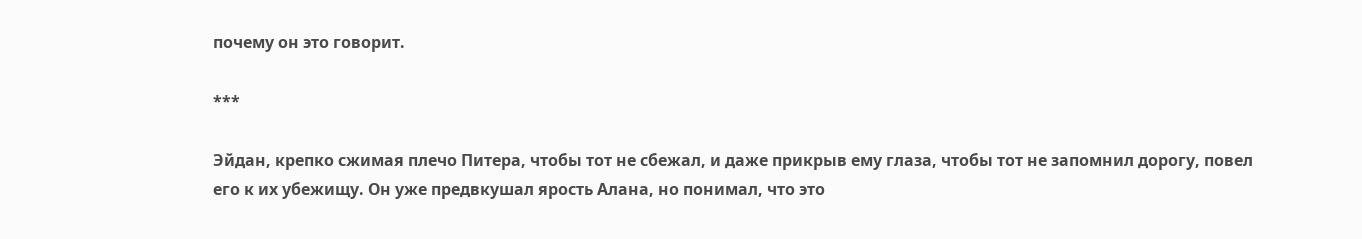почему он это говорит.

***

Эйдан, крепко сжимая плечо Питера, чтобы тот не сбежал, и даже прикрыв ему глаза, чтобы тот не запомнил дорогу, повел его к их убежищу. Он уже предвкушал ярость Алана, но понимал, что это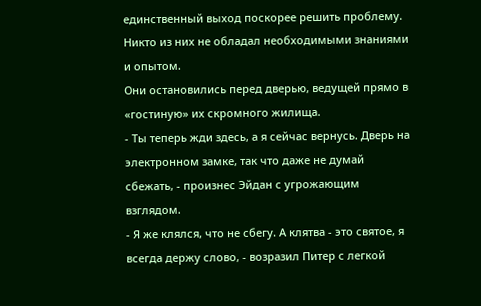единственный выход поскорее решить проблему. Никто из них не обладал необходимыми знаниями и опытом.
Они остановились перед дверью, ведущей прямо в «гостиную» их скромного жилища.
- Ты теперь жди здесь, а я сейчас вернусь. Дверь на электронном замке, так что даже не думай сбежать, - произнес Эйдан с угрожающим взглядом.
- Я же клялся, что не сбегу. А клятва - это святое, я всегда держу слово, - возразил Питер с легкой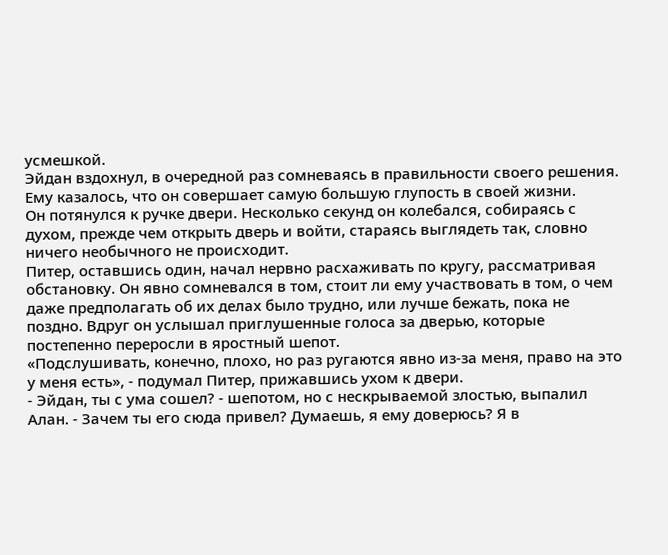усмешкой.
Эйдан вздохнул, в очередной раз сомневаясь в правильности своего решения. Ему казалось, что он совершает самую большую глупость в своей жизни.
Он потянулся к ручке двери. Несколько секунд он колебался, собираясь с духом, прежде чем открыть дверь и войти, стараясь выглядеть так, словно ничего необычного не происходит.
Питер, оставшись один, начал нервно расхаживать по кругу, рассматривая обстановку. Он явно сомневался в том, стоит ли ему участвовать в том, о чем даже предполагать об их делах было трудно, или лучше бежать, пока не поздно. Вдруг он услышал приглушенные голоса за дверью, которые постепенно переросли в яростный шепот.
«Подслушивать, конечно, плохо, но раз ругаются явно из-за меня, право на это у меня есть», - подумал Питер, прижавшись ухом к двери.
- Эйдан, ты с ума сошел? - шепотом, но с нескрываемой злостью, выпалил Алан. - Зачем ты его сюда привел? Думаешь, я ему доверюсь? Я в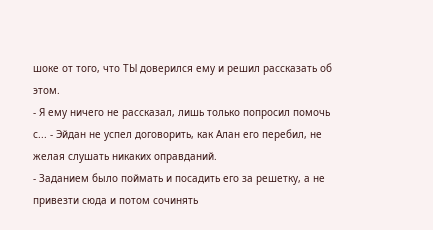шоке от того, что ТЫ доверился ему и решил рассказать об этом.
- Я ему ничего не рассказал, лишь только попросил помочь с... - Эйдан не успел договорить, как Алан его перебил, не желая слушать никаких оправданий.
- Заданием было поймать и посадить его за решетку, а не привезти сюда и потом сочинять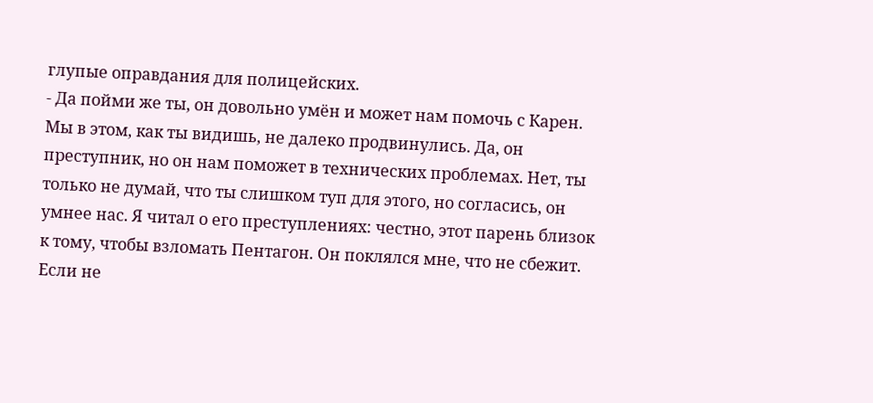глупые оправдания для полицейских.
- Да пойми же ты, он довольно умён и может нам помочь с Карен. Мы в этом, как ты видишь, не далеко продвинулись. Да, он преступник, но он нам поможет в технических проблемах. Нет, ты только не думай, что ты слишком туп для этого, но согласись, он умнее нас. Я читал о его преступлениях: честно, этот парень близок к тому, чтобы взломать Пентагон. Он поклялся мне, что не сбежит. Если не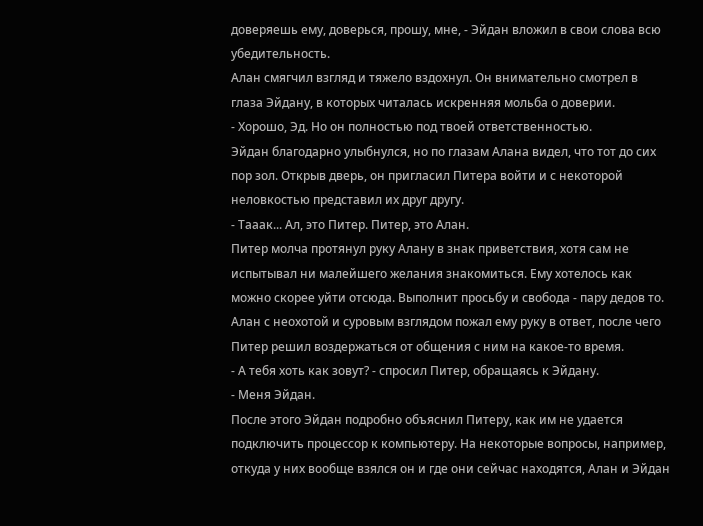доверяешь ему, доверься, прошу, мне, - Эйдан вложил в свои слова всю убедительность.
Алан смягчил взгляд и тяжело вздохнул. Он внимательно смотрел в глаза Эйдану, в которых читалась искренняя мольба о доверии.
- Хорошо, Эд. Но он полностью под твоей ответственностью.
Эйдан благодарно улыбнулся, но по глазам Алана видел, что тот до сих пор зол. Открыв дверь, он пригласил Питера войти и с некоторой неловкостью представил их друг другу.
- Тааак... Ал, это Питер. Питер, это Алан.
Питер молча протянул руку Алану в знак приветствия, хотя сам не испытывал ни малейшего желания знакомиться. Ему хотелось как можно скорее уйти отсюда. Выполнит просьбу и свобода - пару дедов то.
Алан с неохотой и суровым взглядом пожал ему руку в ответ, после чего Питер решил воздержаться от общения с ним на какое-то время.
- А тебя хоть как зовут? - спросил Питер, обращаясь к Эйдану.
- Меня Эйдан.
После этого Эйдан подробно объяснил Питеру, как им не удается подключить процессор к компьютеру. На некоторые вопросы, например, откуда у них вообще взялся он и где они сейчас находятся, Алан и Эйдан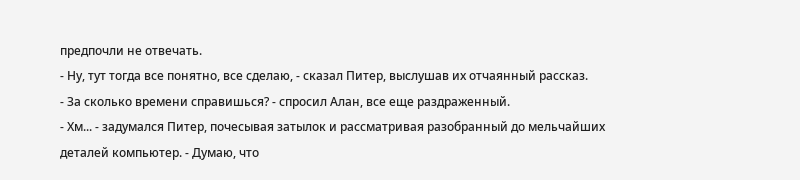предпочли не отвечать.
- Ну, тут тогда все понятно, все сделаю, - сказал Питер, выслушав их отчаянный рассказ.
- За сколько времени справишься? - спросил Алан, все еще раздраженный.
- Хм... - задумался Питер, почесывая затылок и рассматривая разобранный до мельчайших деталей компьютер. - Думаю, что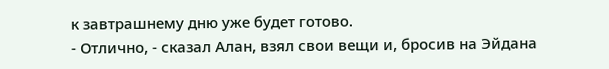к завтрашнему дню уже будет готово.
- Отлично, - сказал Алан, взял свои вещи и, бросив на Эйдана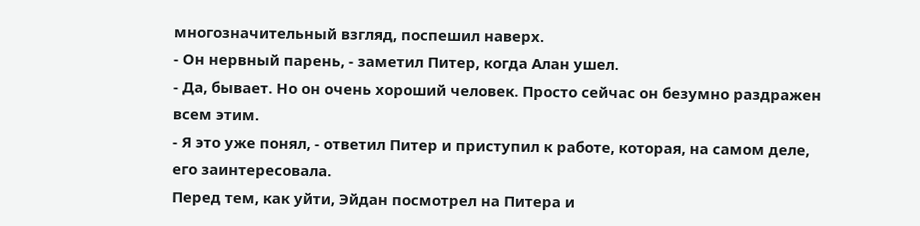многозначительный взгляд, поспешил наверх.
- Он нервный парень, - заметил Питер, когда Алан ушел.
- Да, бывает. Но он очень хороший человек. Просто сейчас он безумно раздражен всем этим.
- Я это уже понял, - ответил Питер и приступил к работе, которая, на самом деле, его заинтересовала.
Перед тем, как уйти, Эйдан посмотрел на Питера и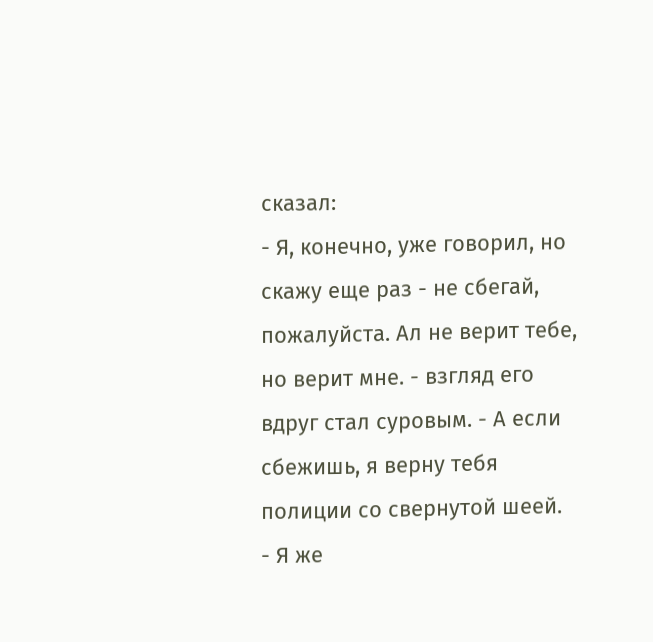сказал:
- Я, конечно, уже говорил, но скажу еще раз - не сбегай, пожалуйста. Ал не верит тебе, но верит мне. - взгляд его вдруг стал суровым. - А если сбежишь, я верну тебя полиции со свернутой шеей.
- Я же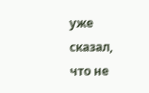уже сказал, что не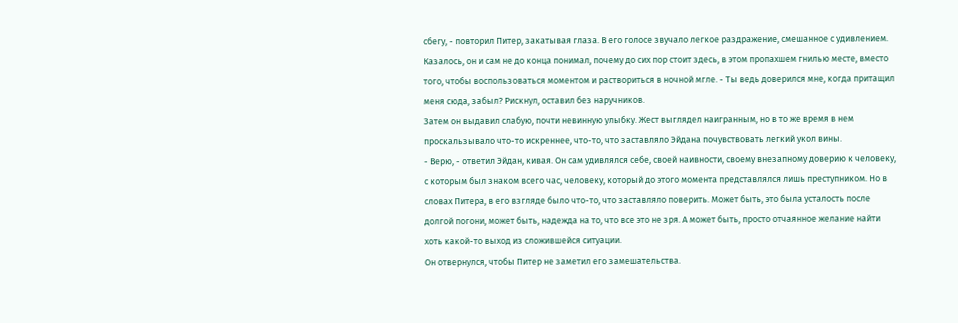сбегу, - повторил Питер, закатывая глаза. В его голосе звучало легкое раздражение, смешанное с удивлением. Казалось, он и сам не до конца понимал, почему до сих пор стоит здесь, в этом пропахшем гнилью месте, вместо того, чтобы воспользоваться моментом и раствориться в ночной мгле. - Ты ведь доверился мне, когда притащил меня сюда, забыл? Рискнул, оставил без наручников.
Затем он выдавил слабую, почти невинную улыбку. Жест выглядел наигранным, но в то же время в нем проскальзывало что-то искреннее, что-то, что заставляло Эйдана почувствовать легкий укол вины.
- Верю, - ответил Эйдан, кивая. Он сам удивлялся себе, своей наивности, своему внезапному доверию к человеку, с которым был знаком всего час, человеку, который до этого момента представлялся лишь преступником. Но в словах Питера, в его взгляде было что-то, что заставляло поверить. Может быть, это была усталость после долгой погони, может быть, надежда на то, что все это не зря. А может быть, просто отчаянное желание найти хоть какой-то выход из сложившейся ситуации.
Он отвернулся, чтобы Питер не заметил его замешательства.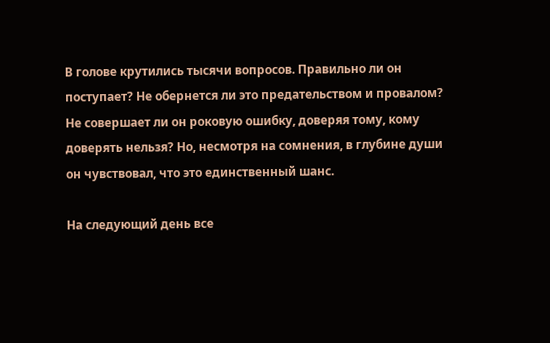В голове крутились тысячи вопросов. Правильно ли он поступает? Не обернется ли это предательством и провалом? Не совершает ли он роковую ошибку, доверяя тому, кому доверять нельзя? Но, несмотря на сомнения, в глубине души он чувствовал, что это единственный шанс.

На следующий день все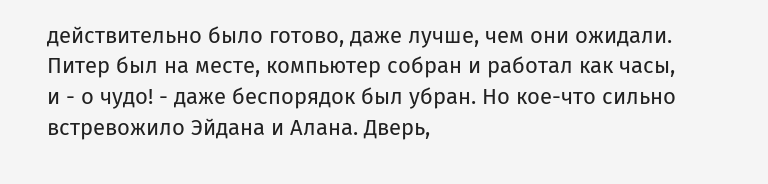действительно было готово, даже лучше, чем они ожидали. Питер был на месте, компьютер собран и работал как часы, и - о чудо! - даже беспорядок был убран. Но кое-что сильно встревожило Эйдана и Алана. Дверь,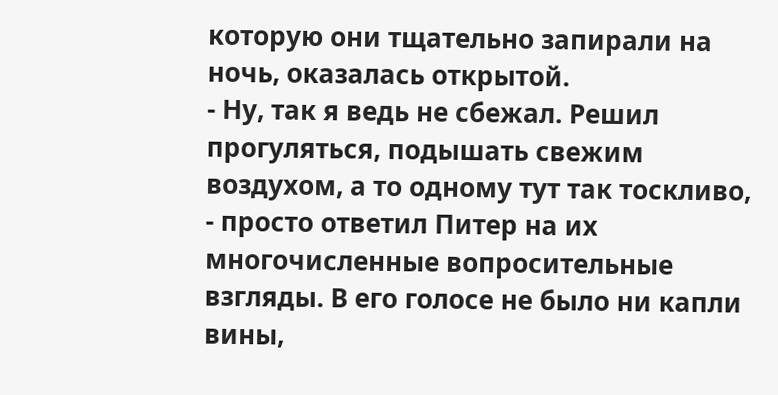которую они тщательно запирали на ночь, оказалась открытой.
- Ну, так я ведь не сбежал. Решил прогуляться, подышать свежим воздухом, а то одному тут так тоскливо, - просто ответил Питер на их многочисленные вопросительные взгляды. В его голосе не было ни капли вины,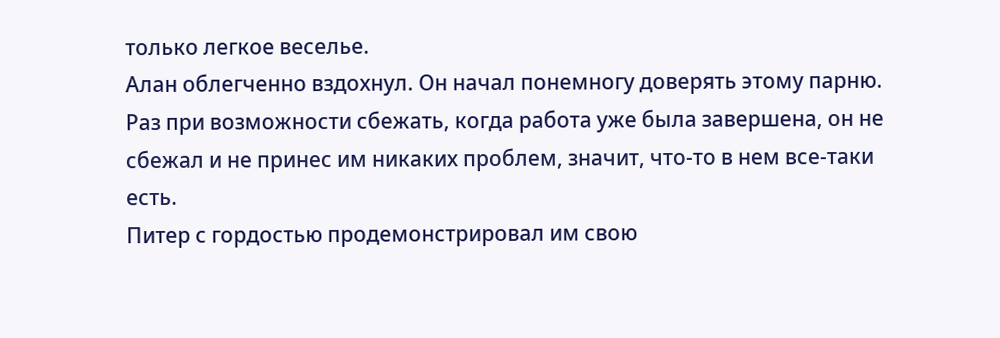только легкое веселье.
Алан облегченно вздохнул. Он начал понемногу доверять этому парню. Раз при возможности сбежать, когда работа уже была завершена, он не сбежал и не принес им никаких проблем, значит, что-то в нем все-таки есть.
Питер с гордостью продемонстрировал им свою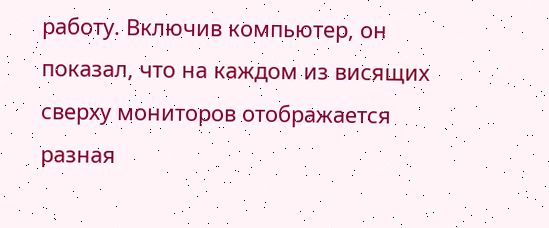работу. Включив компьютер, он показал, что на каждом из висящих сверху мониторов отображается разная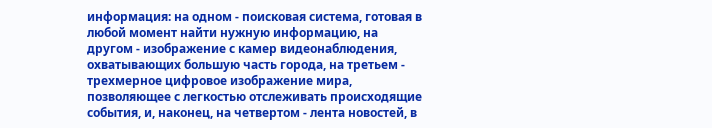информация: на одном - поисковая система, готовая в любой момент найти нужную информацию, на другом - изображение с камер видеонаблюдения, охватывающих большую часть города, на третьем - трехмерное цифровое изображение мира, позволяющее с легкостью отслеживать происходящие события, и, наконец, на четвертом - лента новостей, в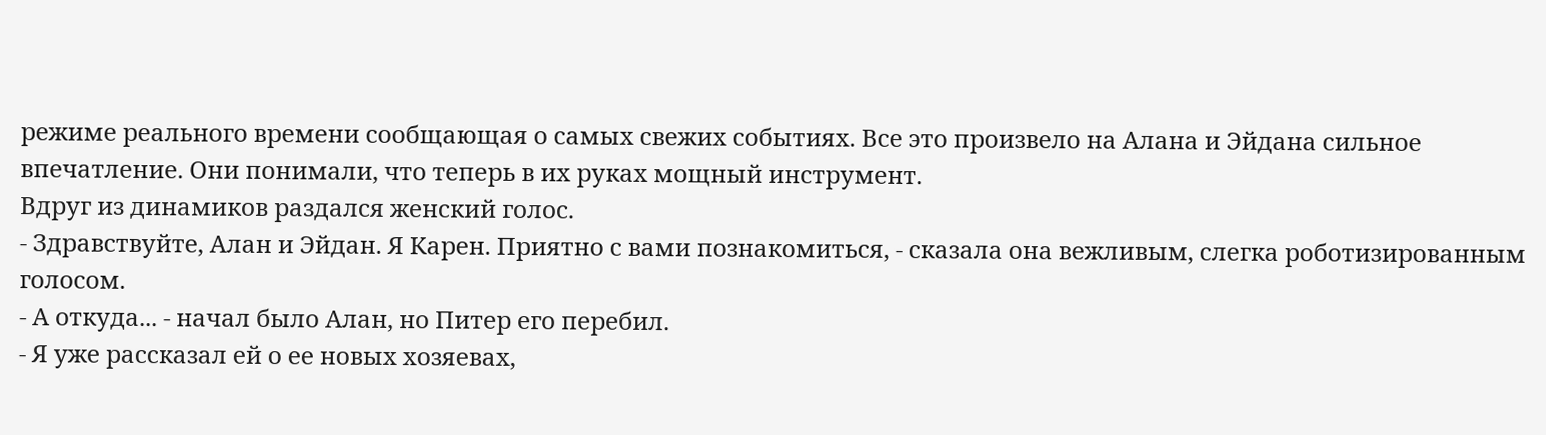режиме реального времени сообщающая о самых свежих событиях. Все это произвело на Алана и Эйдана сильное впечатление. Они понимали, что теперь в их руках мощный инструмент.
Вдруг из динамиков раздался женский голос.
- Здравствуйте, Алан и Эйдан. Я Карен. Приятно с вами познакомиться, - сказала она вежливым, слегка роботизированным голосом.
- А откуда... - начал было Алан, но Питер его перебил.
- Я уже рассказал ей о ее новых хозяевах,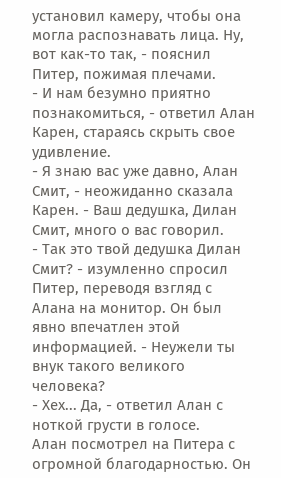установил камеру, чтобы она могла распознавать лица. Ну, вот как-то так, - пояснил Питер, пожимая плечами.
- И нам безумно приятно познакомиться, - ответил Алан Карен, стараясь скрыть свое удивление.
- Я знаю вас уже давно, Алан Смит, - неожиданно сказала Карен. - Ваш дедушка, Дилан Смит, много о вас говорил.
- Так это твой дедушка Дилан Смит? - изумленно спросил Питер, переводя взгляд с Алана на монитор. Он был явно впечатлен этой информацией. - Неужели ты внук такого великого человека?
- Хех... Да, - ответил Алан с ноткой грусти в голосе.
Алан посмотрел на Питера с огромной благодарностью. Он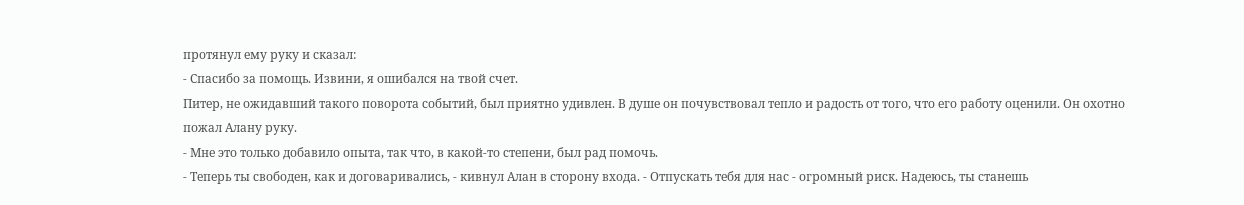протянул ему руку и сказал:
- Спасибо за помощь. Извини, я ошибался на твой счет.
Питер, не ожидавший такого поворота событий, был приятно удивлен. В душе он почувствовал тепло и радость от того, что его работу оценили. Он охотно пожал Алану руку.
- Мне это только добавило опыта, так что, в какой-то степени, был рад помочь.
- Теперь ты свободен, как и договаривались, - кивнул Алан в сторону входа. - Отпускать тебя для нас - огромный риск. Надеюсь, ты станешь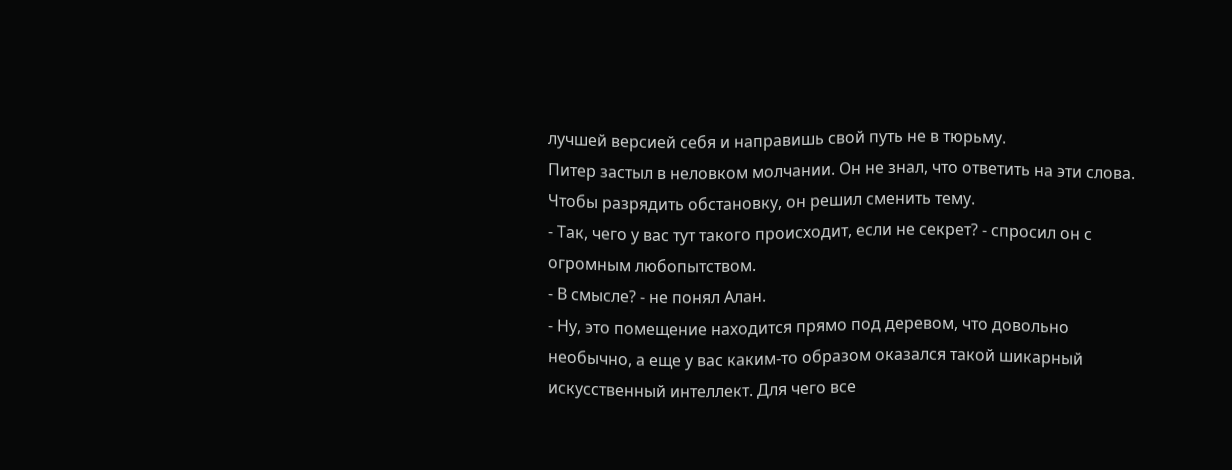лучшей версией себя и направишь свой путь не в тюрьму.
Питер застыл в неловком молчании. Он не знал, что ответить на эти слова. Чтобы разрядить обстановку, он решил сменить тему.
- Так, чего у вас тут такого происходит, если не секрет? - спросил он с огромным любопытством.
- В смысле? - не понял Алан.
- Ну, это помещение находится прямо под деревом, что довольно необычно, а еще у вас каким-то образом оказался такой шикарный искусственный интеллект. Для чего все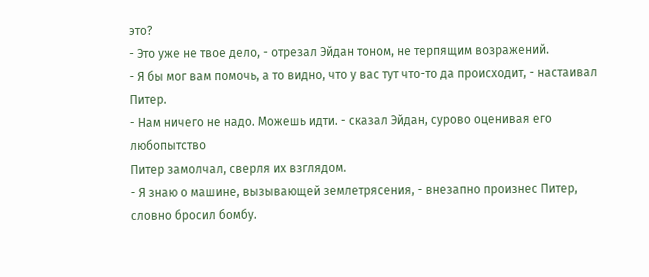это?
- Это уже не твое дело, - отрезал Эйдан тоном, не терпящим возражений.
- Я бы мог вам помочь, а то видно, что у вас тут что-то да происходит, - настаивал Питер.
- Нам ничего не надо. Можешь идти. - сказал Эйдан, сурово оценивая его любопытство
Питер замолчал, сверля их взглядом.
- Я знаю о машине, вызывающей землетрясения, - внезапно произнес Питер, словно бросил бомбу.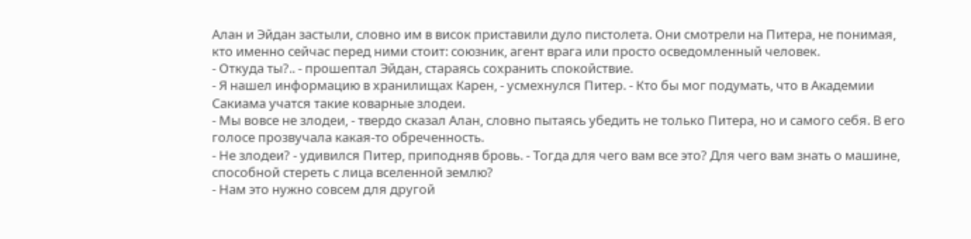Алан и Эйдан застыли, словно им в висок приставили дуло пистолета. Они смотрели на Питера, не понимая, кто именно сейчас перед ними стоит: союзник, агент врага или просто осведомленный человек.
- Откуда ты?.. - прошептал Эйдан, стараясь сохранить спокойствие.
- Я нашел информацию в хранилищах Карен, - усмехнулся Питер. - Кто бы мог подумать, что в Академии Сакиама учатся такие коварные злодеи.
- Мы вовсе не злодеи, - твердо сказал Алан, словно пытаясь убедить не только Питера, но и самого себя. В его голосе прозвучала какая-то обреченность.
- Не злодеи? - удивился Питер, приподняв бровь. - Тогда для чего вам все это? Для чего вам знать о машине, способной стереть с лица вселенной землю?
- Нам это нужно совсем для другой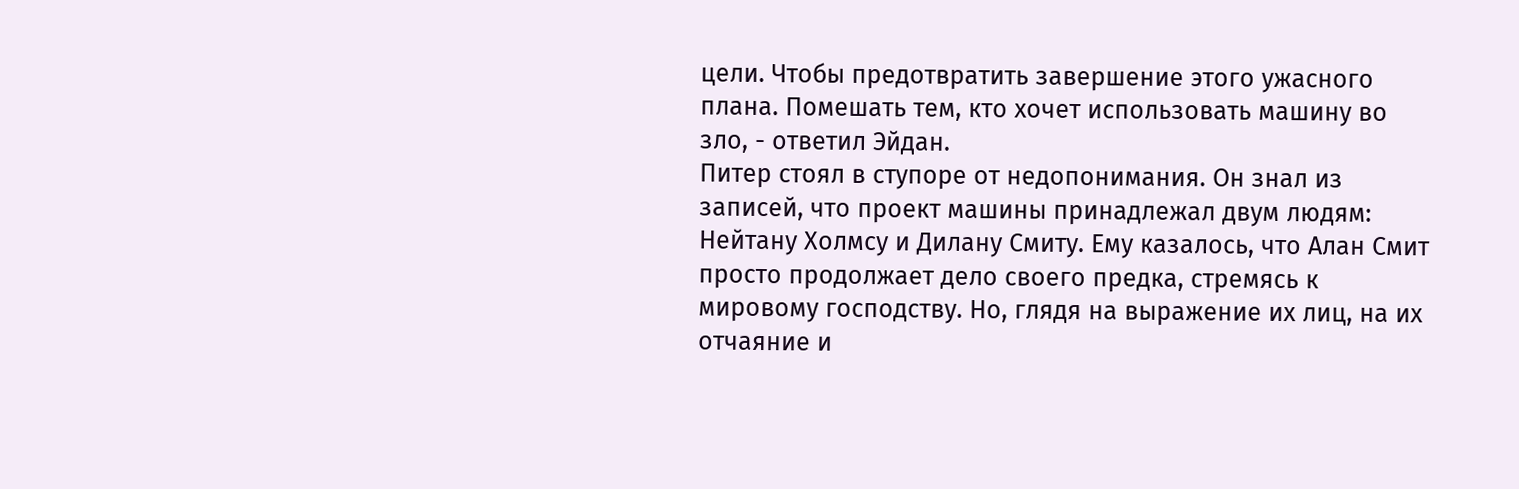цели. Чтобы предотвратить завершение этого ужасного плана. Помешать тем, кто хочет использовать машину во зло, - ответил Эйдан.
Питер стоял в ступоре от недопонимания. Он знал из записей, что проект машины принадлежал двум людям: Нейтану Холмсу и Дилану Смиту. Ему казалось, что Алан Смит просто продолжает дело своего предка, стремясь к мировому господству. Но, глядя на выражение их лиц, на их отчаяние и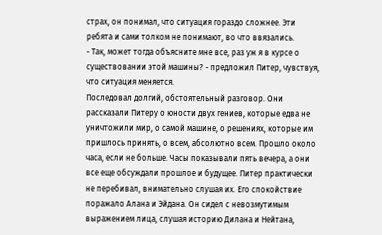страх, он понимал, что ситуация гораздо сложнее. Эти ребята и сами толком не понимают, во что ввязались.
- Так, может тогда объясните мне все, раз уж я в курсе о существовании этой машины? - предложил Питер, чувствуя, что ситуация меняется.
Последовал долгий, обстоятельный разговор. Они рассказали Питеру о юности двух гениев, которые едва не уничтожили мир, о самой машине, о решениях, которые им пришлось принять, о всем, абсолютно всем. Прошло около часа, если не больше. Часы показывали пять вечера, а они все еще обсуждали прошлое и будущее. Питер практически не перебивал, внимательно слушая их. Его спокойствие поражало Алана и Эйдана. Он сидел с невозмутимым выражением лица, слушая историю Дилана и Нейтана,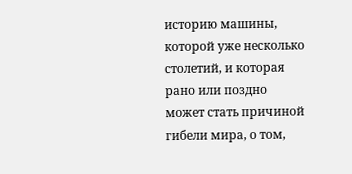историю машины, которой уже несколько столетий, и которая рано или поздно может стать причиной гибели мира, о том,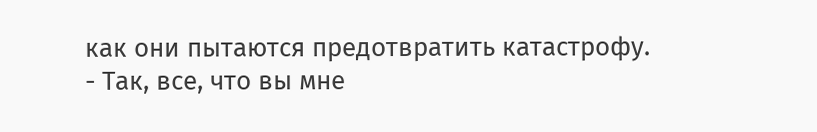как они пытаются предотвратить катастрофу.
- Так, все, что вы мне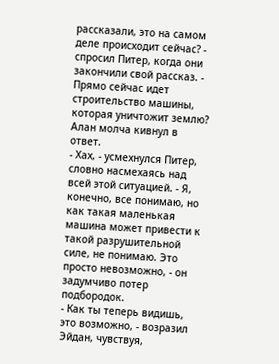рассказали, это на самом деле происходит сейчас? - спросил Питер, когда они закончили свой рассказ. - Прямо сейчас идет строительство машины, которая уничтожит землю?
Алан молча кивнул в ответ.
- Хах, - усмехнулся Питер, словно насмехаясь над всей этой ситуацией. - Я, конечно, все понимаю, но как такая маленькая машина может привести к такой разрушительной силе, не понимаю. Это просто невозможно, - он задумчиво потер подбородок.
- Как ты теперь видишь, это возможно, - возразил Эйдан, чувствуя,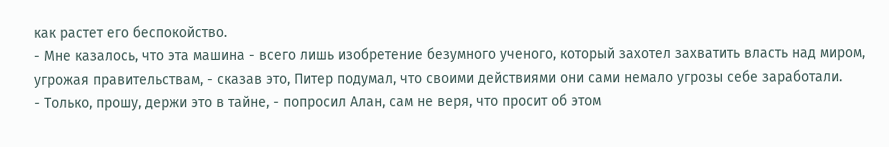как растет его беспокойство.
- Мне казалось, что эта машина - всего лишь изобретение безумного ученого, который захотел захватить власть над миром, угрожая правительствам, - сказав это, Питер подумал, что своими действиями они сами немало угрозы себе заработали.
- Только, прошу, держи это в тайне, - попросил Алан, сам не веря, что просит об этом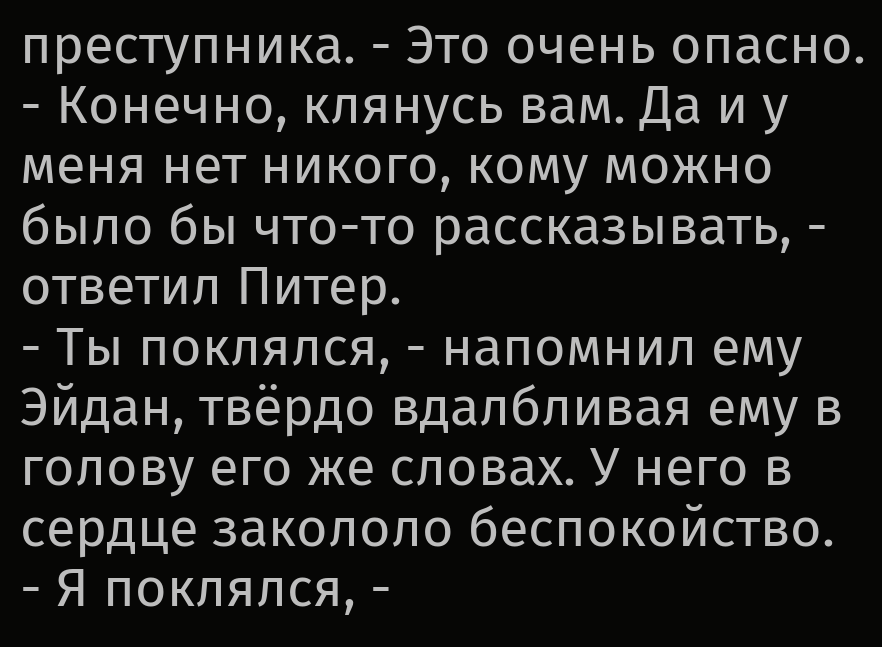преступника. - Это очень опасно.
- Конечно, клянусь вам. Да и у меня нет никого, кому можно было бы что-то рассказывать, - ответил Питер.
- Ты поклялся, - напомнил ему Эйдан, твёрдо вдалбливая ему в голову его же словах. У него в сердце закололо беспокойство.
- Я поклялся, -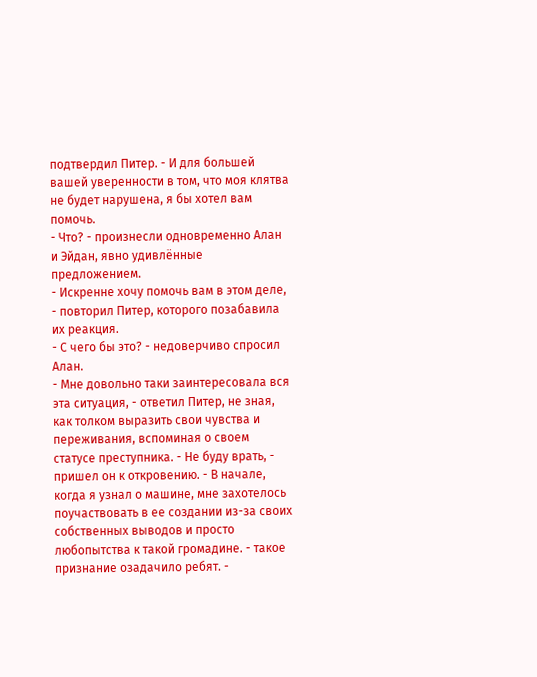подтвердил Питер. - И для большей вашей уверенности в том, что моя клятва не будет нарушена, я бы хотел вам помочь.
- Что? - произнесли одновременно Алан и Эйдан, явно удивлённые предложением.
- Искренне хочу помочь вам в этом деле, - повторил Питер, которого позабавила их реакция.
- С чего бы это? - недоверчиво спросил Алан.
- Мне довольно таки заинтересовала вся эта ситуация, - ответил Питер, не зная, как толком выразить свои чувства и переживания, вспоминая о своем статусе преступника. - Не буду врать, - пришел он к откровению. - В начале, когда я узнал о машине, мне захотелось поучаствовать в ее создании из-за своих собственных выводов и просто любопытства к такой громадине. - такое признание озадачило ребят. -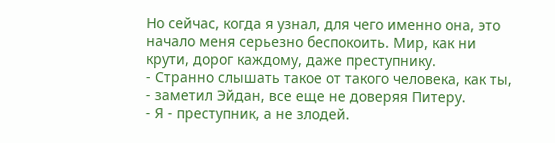Но сейчас, когда я узнал, для чего именно она, это начало меня серьезно беспокоить. Мир, как ни крути, дорог каждому, даже преступнику.
- Странно слышать такое от такого человека, как ты, - заметил Эйдан, все еще не доверяя Питеру.
- Я - преступник, а не злодей.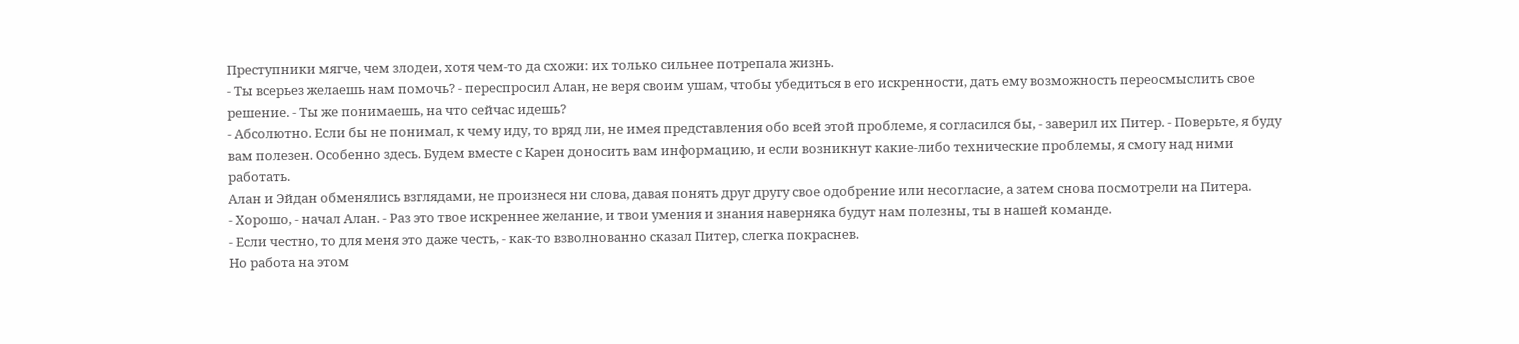Преступники мягче, чем злодеи, хотя чем-то да схожи: их только сильнее потрепала жизнь.
- Ты всерьез желаешь нам помочь? - переспросил Алан, не веря своим ушам, чтобы убедиться в его искренности, дать ему возможность переосмыслить свое решение. - Ты же понимаешь, на что сейчас идешь?
- Абсолютно. Если бы не понимал, к чему иду, то вряд ли, не имея представления обо всей этой проблеме, я согласился бы, - заверил их Питер. - Поверьте, я буду вам полезен. Особенно здесь. Будем вместе с Карен доносить вам информацию, и если возникнут какие-либо технические проблемы, я смогу над ними работать.
Алан и Эйдан обменялись взглядами, не произнеся ни слова, давая понять друг другу свое одобрение или несогласие, а затем снова посмотрели на Питера.
- Хорошо, - начал Алан. - Раз это твое искреннее желание, и твои умения и знания наверняка будут нам полезны, ты в нашей команде.
- Если честно, то для меня это даже честь, - как-то взволнованно сказал Питер, слегка покраснев.
Но работа на этом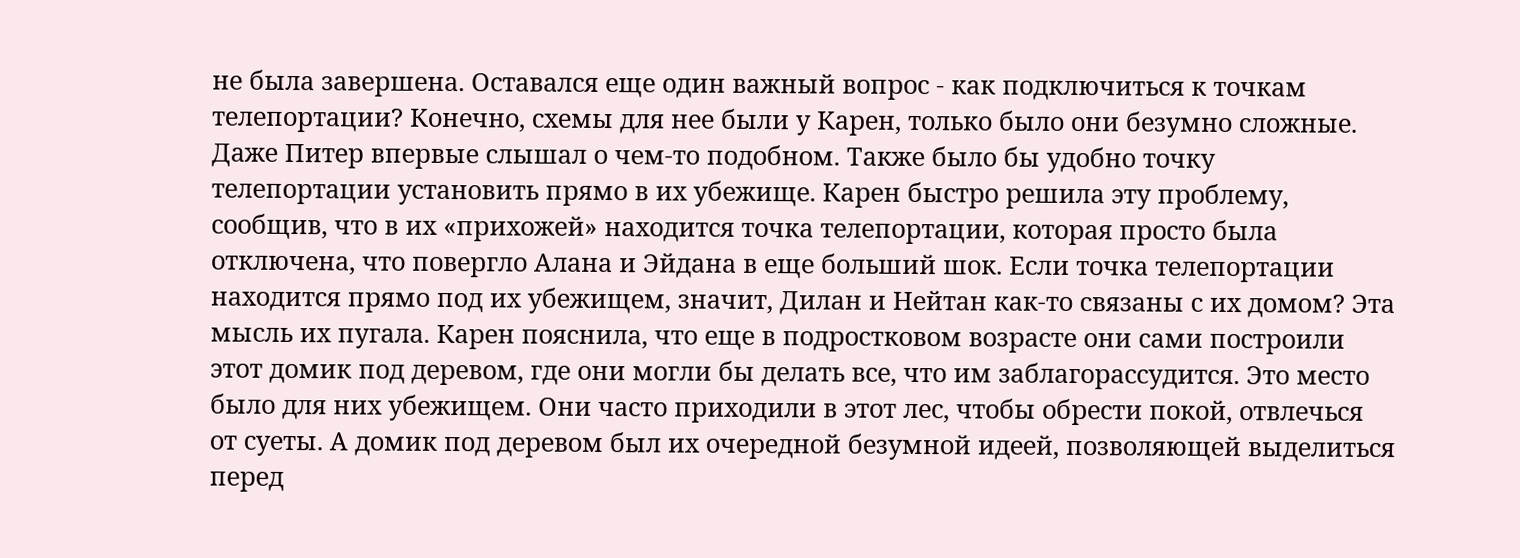не была завершена. Оставался еще один важный вопрос - как подключиться к точкам телепортации? Конечно, схемы для нее были у Карен, только было они безумно сложные. Даже Питер впервые слышал о чем-то подобном. Также было бы удобно точку телепортации установить прямо в их убежище. Карен быстро решила эту проблему, сообщив, что в их «прихожей» находится точка телепортации, которая просто была отключена, что повергло Алана и Эйдана в еще больший шок. Если точка телепортации находится прямо под их убежищем, значит, Дилан и Нейтан как-то связаны с их домом? Эта мысль их пугала. Карен пояснила, что еще в подростковом возрасте они сами построили этот домик под деревом, где они могли бы делать все, что им заблагорассудится. Это место было для них убежищем. Они часто приходили в этот лес, чтобы обрести покой, отвлечься от суеты. А домик под деревом был их очередной безумной идеей, позволяющей выделиться перед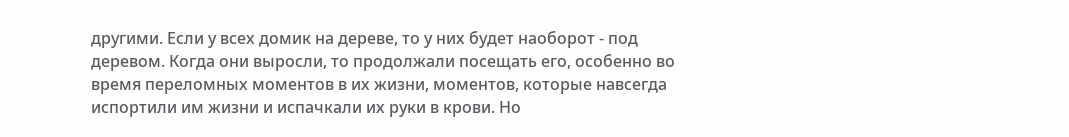другими. Если у всех домик на дереве, то у них будет наоборот - под деревом. Когда они выросли, то продолжали посещать его, особенно во время переломных моментов в их жизни, моментов, которые навсегда испортили им жизни и испачкали их руки в крови. Но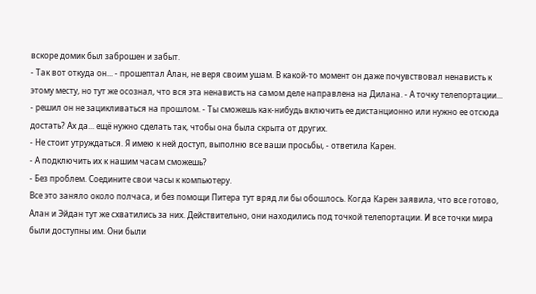вскоре домик был заброшен и забыт.
- Так вот откуда он... - прошептал Алан, не веря своим ушам. В какой-то момент он даже почувствовал ненависть к этому месту, но тут же осознал, что вся эта ненависть на самом деле направлена на Дилана. - А точку телепортации... - решил он не зацикливаться на прошлом. - Ты сможешь как-нибудь включить ее дистанционно или нужно ее отсюда достать? Ах да... ещё нужно сделать так, чтобы она была скрыта от других.
- Не стоит утруждаться. Я имею к ней доступ, выполню все ваши просьбы, - ответила Карен.
- А подключить их к нашим часам сможешь?
- Без проблем. Соедините свои часы к компьютеру.
Все это заняло около полчаса, и без помощи Питера тут вряд ли бы обошлось. Когда Карен заявила, что все готово, Алан и Эйдан тут же схватились за них. Действительно, они находились под точкой телепортации. И все точки мира были доступны им. Они были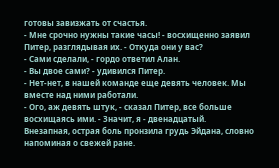готовы завизжать от счастья.
- Мне срочно нужны такие часы! - восхищенно заявил Питер, разглядывая их. - Откуда они у вас?
- Сами сделали, - гордо ответил Алан.
- Вы двое сами? - удивился Питер.
- Нет-нет, в нашей команде еще девять человек. Мы вместе над ними работали.
- Ого, аж девять штук, - сказал Питер, все больше восхищаясь ими. - Значит, я - двенадцатый.
Внезапная, острая боль пронзила грудь Эйдана, словно напоминая о свежей ране.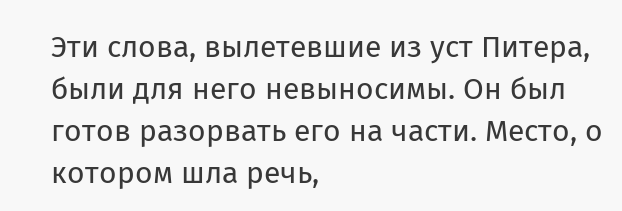Эти слова, вылетевшие из уст Питера, были для него невыносимы. Он был готов разорвать его на части. Место, о котором шла речь,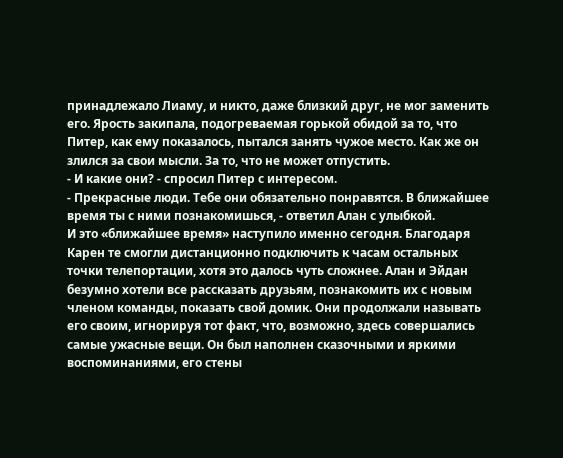принадлежало Лиаму, и никто, даже близкий друг, не мог заменить его. Ярость закипала, подогреваемая горькой обидой за то, что Питер, как ему показалось, пытался занять чужое место. Как же он злился за свои мысли. За то, что не может отпустить.
- И какие они? - спросил Питер с интересом.
- Прекрасные люди. Тебе они обязательно понравятся. В ближайшее время ты с ними познакомишься, - ответил Алан с улыбкой.
И это «ближайшее время» наступило именно сегодня. Благодаря Карен те смогли дистанционно подключить к часам остальных точки телепортации, хотя это далось чуть сложнее. Алан и Эйдан безумно хотели все рассказать друзьям, познакомить их с новым членом команды, показать свой домик. Они продолжали называть его своим, игнорируя тот факт, что, возможно, здесь совершались самые ужасные вещи. Он был наполнен сказочными и яркими воспоминаниями, его стены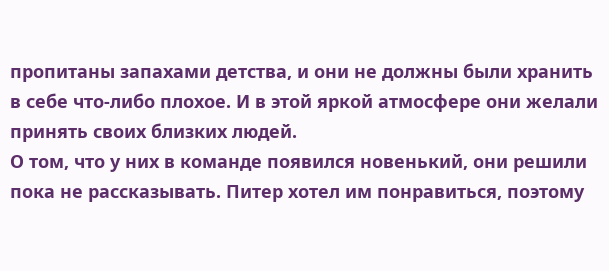пропитаны запахами детства, и они не должны были хранить в себе что-либо плохое. И в этой яркой атмосфере они желали принять своих близких людей.
О том, что у них в команде появился новенький, они решили пока не рассказывать. Питер хотел им понравиться, поэтому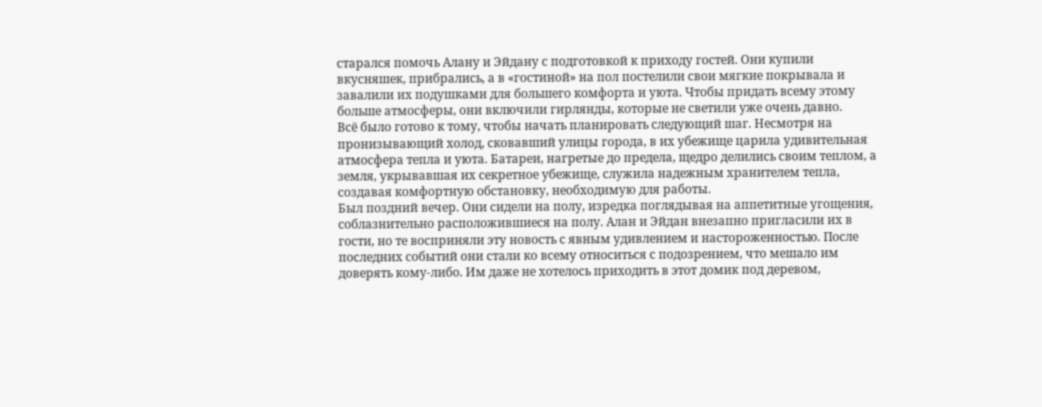старался помочь Алану и Эйдану с подготовкой к приходу гостей. Они купили вкусняшек, прибрались, а в «гостиной» на пол постелили свои мягкие покрывала и завалили их подушками для большего комфорта и уюта. Чтобы придать всему этому больше атмосферы, они включили гирлянды, которые не светили уже очень давно.
Всё было готово к тому, чтобы начать планировать следующий шаг. Несмотря на пронизывающий холод, сковавший улицы города, в их убежище царила удивительная атмосфера тепла и уюта. Батареи, нагретые до предела, щедро делились своим теплом, а земля, укрывавшая их секретное убежище, служила надежным хранителем тепла, создавая комфортную обстановку, необходимую для работы.
Был поздний вечер. Они сидели на полу, изредка поглядывая на аппетитные угощения, соблазнительно расположившиеся на полу. Алан и Эйдан внезапно пригласили их в гости, но те восприняли эту новость с явным удивлением и настороженностью. После последних событий они стали ко всему относиться с подозрением, что мешало им доверять кому-либо. Им даже не хотелось приходить в этот домик под деревом,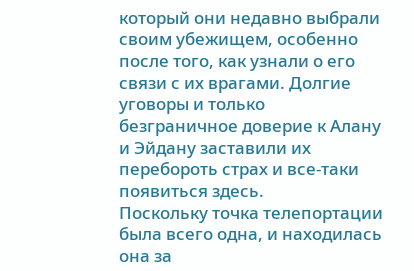который они недавно выбрали своим убежищем, особенно после того, как узнали о его связи с их врагами. Долгие уговоры и только безграничное доверие к Алану и Эйдану заставили их перебороть страх и все-таки появиться здесь.
Поскольку точка телепортации была всего одна, и находилась она за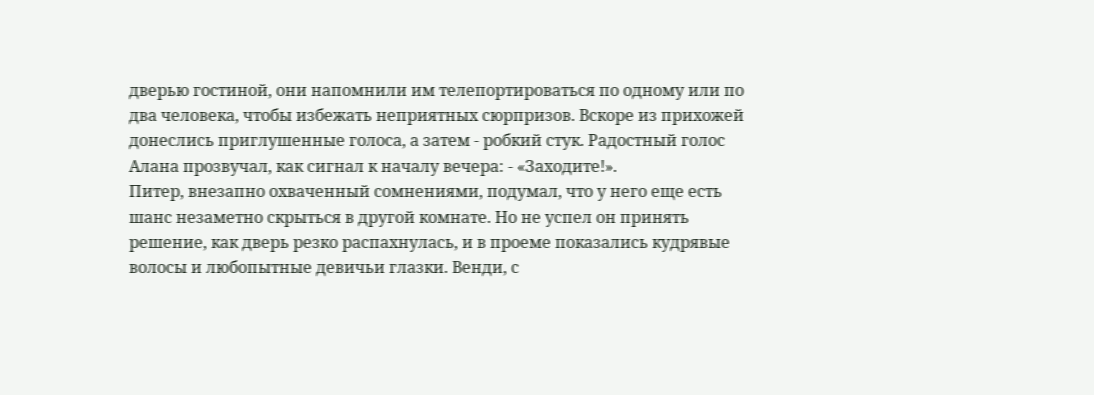дверью гостиной, они напомнили им телепортироваться по одному или по два человека, чтобы избежать неприятных сюрпризов. Вскоре из прихожей донеслись приглушенные голоса, а затем - робкий стук. Радостный голос Алана прозвучал, как сигнал к началу вечера: - «Заходите!».
Питер, внезапно охваченный сомнениями, подумал, что у него еще есть шанс незаметно скрыться в другой комнате. Но не успел он принять решение, как дверь резко распахнулась, и в проеме показались кудрявые волосы и любопытные девичьи глазки. Венди, с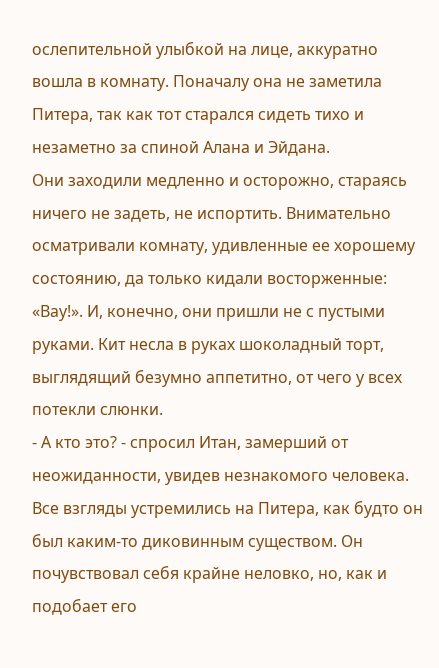ослепительной улыбкой на лице, аккуратно вошла в комнату. Поначалу она не заметила Питера, так как тот старался сидеть тихо и незаметно за спиной Алана и Эйдана.
Они заходили медленно и осторожно, стараясь ничего не задеть, не испортить. Внимательно осматривали комнату, удивленные ее хорошему состоянию, да только кидали восторженные: «Вау!». И, конечно, они пришли не с пустыми руками. Кит несла в руках шоколадный торт, выглядящий безумно аппетитно, от чего у всех потекли слюнки.
- А кто это? - спросил Итан, замерший от неожиданности, увидев незнакомого человека. Все взгляды устремились на Питера, как будто он был каким-то диковинным существом. Он почувствовал себя крайне неловко, но, как и подобает его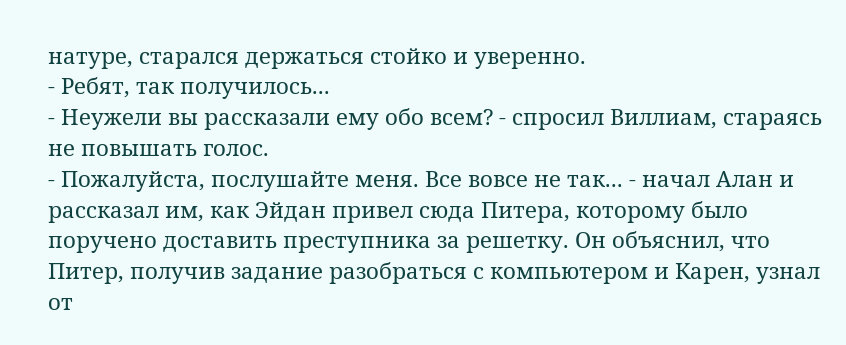натуре, старался держаться стойко и уверенно.
- Ребят, так получилось...
- Неужели вы рассказали ему обо всем? - спросил Виллиам, стараясь не повышать голос.
- Пожалуйста, послушайте меня. Все вовсе не так... - начал Алан и рассказал им, как Эйдан привел сюда Питера, которому было поручено доставить преступника за решетку. Он объяснил, что Питер, получив задание разобраться с компьютером и Карен, узнал от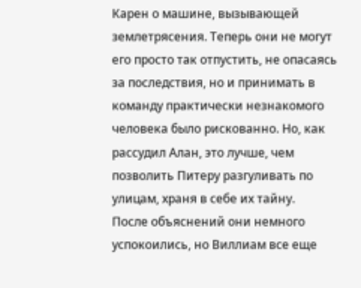Карен о машине, вызывающей землетрясения. Теперь они не могут его просто так отпустить, не опасаясь за последствия, но и принимать в команду практически незнакомого человека было рискованно. Но, как рассудил Алан, это лучше, чем позволить Питеру разгуливать по улицам, храня в себе их тайну.
После объяснений они немного успокоились, но Виллиам все еще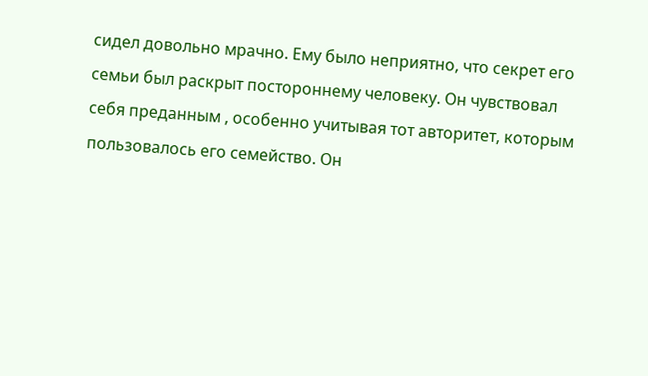сидел довольно мрачно. Ему было неприятно, что секрет его семьи был раскрыт постороннему человеку. Он чувствовал себя преданным , особенно учитывая тот авторитет, которым пользовалось его семейство. Он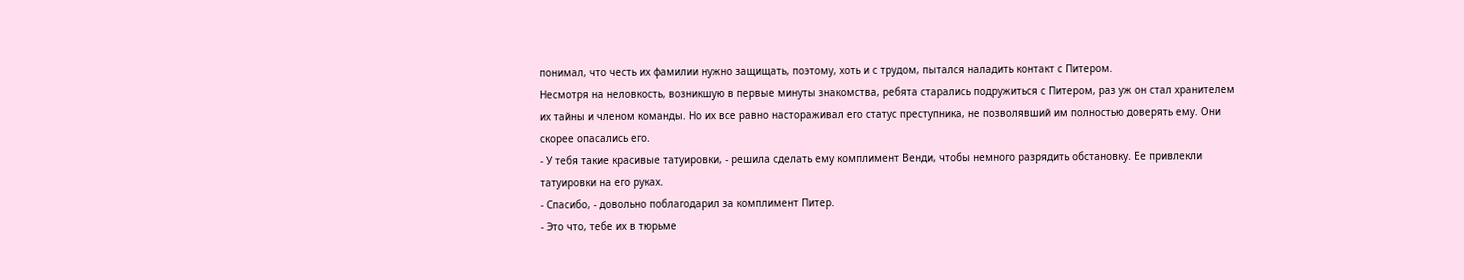понимал, что честь их фамилии нужно защищать, поэтому, хоть и с трудом, пытался наладить контакт с Питером.
Несмотря на неловкость, возникшую в первые минуты знакомства, ребята старались подружиться с Питером, раз уж он стал хранителем их тайны и членом команды. Но их все равно настораживал его статус преступника, не позволявший им полностью доверять ему. Они скорее опасались его.
- У тебя такие красивые татуировки, - решила сделать ему комплимент Венди, чтобы немного разрядить обстановку. Ее привлекли татуировки на его руках.
- Спасибо, - довольно поблагодарил за комплимент Питер.
- Это что, тебе их в тюрьме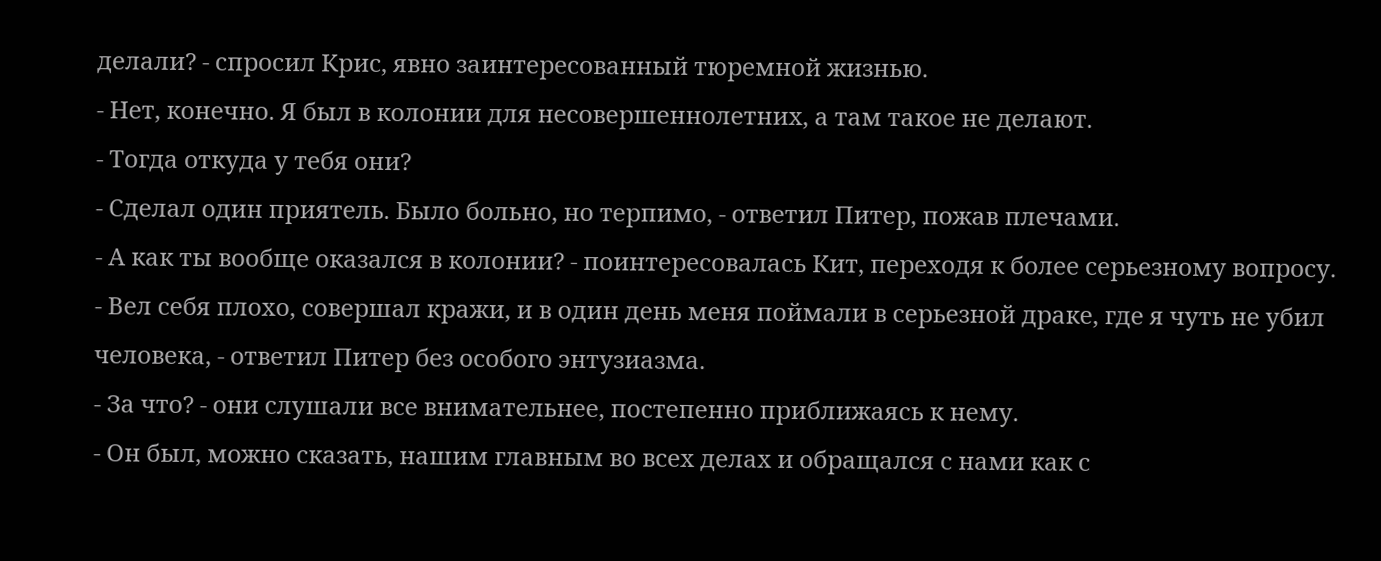делали? - спросил Крис, явно заинтересованный тюремной жизнью.
- Нет, конечно. Я был в колонии для несовершеннолетних, а там такое не делают.
- Тогда откуда у тебя они?
- Сделал один приятель. Было больно, но терпимо, - ответил Питер, пожав плечами.
- А как ты вообще оказался в колонии? - поинтересовалась Кит, переходя к более серьезному вопросу.
- Вел себя плохо, совершал кражи, и в один день меня поймали в серьезной драке, где я чуть не убил человека, - ответил Питер без особого энтузиазма.
- За что? - они слушали все внимательнее, постепенно приближаясь к нему.
- Он был, можно сказать, нашим главным во всех делах и обращался с нами как с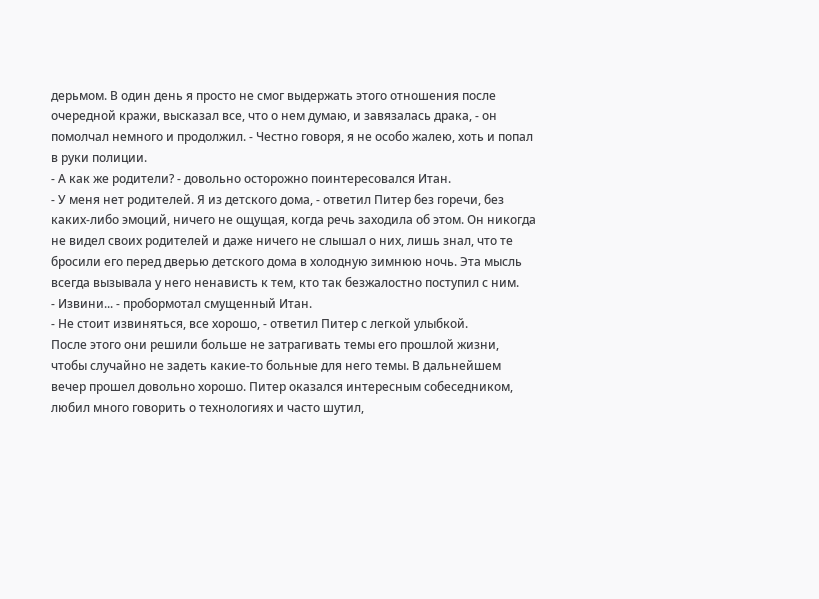дерьмом. В один день я просто не смог выдержать этого отношения после очередной кражи, высказал все, что о нем думаю, и завязалась драка, - он помолчал немного и продолжил. - Честно говоря, я не особо жалею, хоть и попал в руки полиции.
- А как же родители? - довольно осторожно поинтересовался Итан.
- У меня нет родителей. Я из детского дома, - ответил Питер без горечи, без каких-либо эмоций, ничего не ощущая, когда речь заходила об этом. Он никогда не видел своих родителей и даже ничего не слышал о них, лишь знал, что те бросили его перед дверью детского дома в холодную зимнюю ночь. Эта мысль всегда вызывала у него ненависть к тем, кто так безжалостно поступил с ним.
- Извини... - пробормотал смущенный Итан.
- Не стоит извиняться, все хорошо, - ответил Питер с легкой улыбкой.
После этого они решили больше не затрагивать темы его прошлой жизни, чтобы случайно не задеть какие-то больные для него темы. В дальнейшем вечер прошел довольно хорошо. Питер оказался интересным собеседником, любил много говорить о технологиях и часто шутил,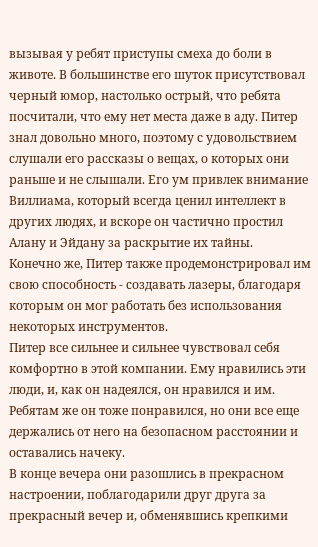вызывая у ребят приступы смеха до боли в животе. В большинстве его шуток присутствовал черный юмор, настолько острый, что ребята посчитали, что ему нет места даже в аду. Питер знал довольно много, поэтому с удовольствием слушали его рассказы о вещах, о которых они раньше и не слышали. Его ум привлек внимание Виллиама, который всегда ценил интеллект в других людях, и вскоре он частично простил Алану и Эйдану за раскрытие их тайны.
Конечно же, Питер также продемонстрировал им свою способность - создавать лазеры, благодаря которым он мог работать без использования некоторых инструментов.
Питер все сильнее и сильнее чувствовал себя комфортно в этой компании. Ему нравились эти люди, и, как он надеялся, он нравился и им. Ребятам же он тоже понравился, но они все еще держались от него на безопасном расстоянии и оставались начеку.
В конце вечера они разошлись в прекрасном настроении, поблагодарили друг друга за прекрасный вечер и, обменявшись крепкими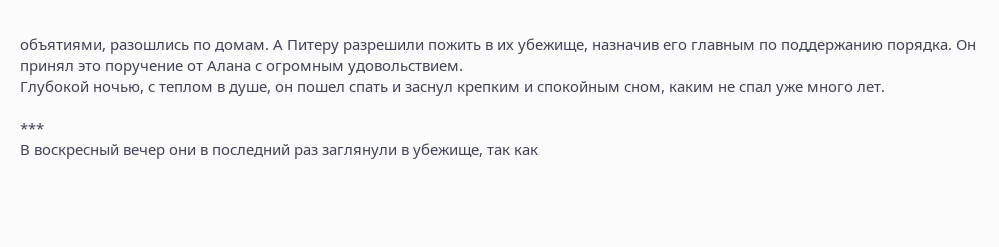объятиями, разошлись по домам. А Питеру разрешили пожить в их убежище, назначив его главным по поддержанию порядка. Он принял это поручение от Алана с огромным удовольствием.
Глубокой ночью, с теплом в душе, он пошел спать и заснул крепким и спокойным сном, каким не спал уже много лет.

***
В воскресный вечер они в последний раз заглянули в убежище, так как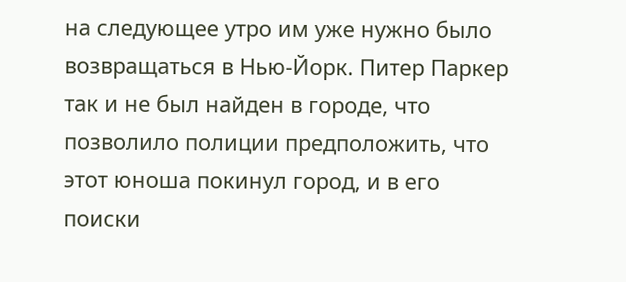на следующее утро им уже нужно было возвращаться в Нью-Йорк. Питер Паркер так и не был найден в городе, что позволило полиции предположить, что этот юноша покинул город, и в его поиски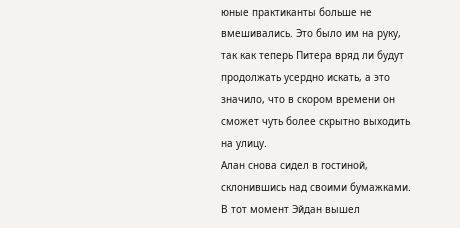юные практиканты больше не вмешивались. Это было им на руку, так как теперь Питера вряд ли будут продолжать усердно искать, а это значило, что в скором времени он сможет чуть более скрытно выходить на улицу.
Алан снова сидел в гостиной, склонившись над своими бумажками. В тот момент Эйдан вышел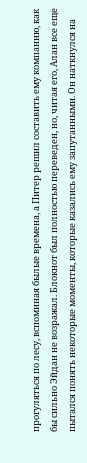прогуляться по лесу, вспоминая былые времена, а Питер решил составить ему компанию, как бы сильно Эйдан не возражал. Блокнот был полностью переведен, но, читая его, Алан все еще пытался понять некоторые моменты, которые казались ему запутанными. Он наткнулся на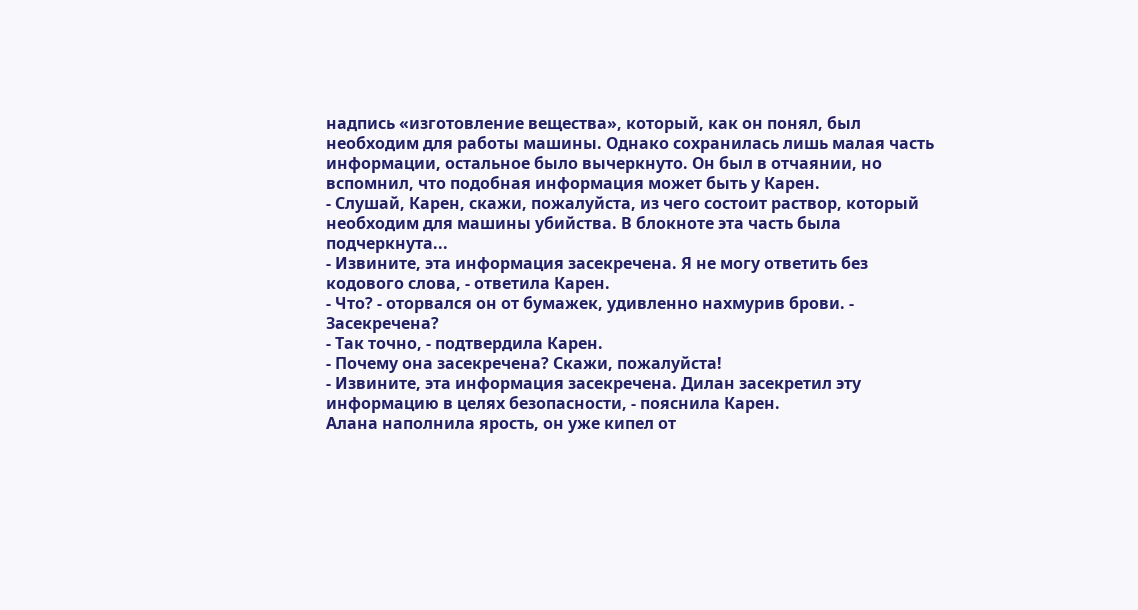надпись «изготовление вещества», который, как он понял, был необходим для работы машины. Однако сохранилась лишь малая часть информации, остальное было вычеркнуто. Он был в отчаянии, но вспомнил, что подобная информация может быть у Карен.
- Слушай, Карен, скажи, пожалуйста, из чего состоит раствор, который необходим для машины убийства. В блокноте эта часть была подчеркнута...
- Извините, эта информация засекречена. Я не могу ответить без кодового слова, - ответила Карен.
- Что? - оторвался он от бумажек, удивленно нахмурив брови. - Засекречена?
- Так точно, - подтвердила Карен.
- Почему она засекречена? Скажи, пожалуйста!
- Извините, эта информация засекречена. Дилан засекретил эту информацию в целях безопасности, - пояснила Карен.
Алана наполнила ярость, он уже кипел от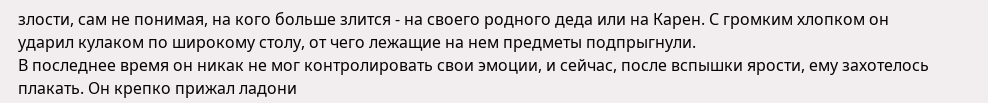злости, сам не понимая, на кого больше злится - на своего родного деда или на Карен. С громким хлопком он ударил кулаком по широкому столу, от чего лежащие на нем предметы подпрыгнули.
В последнее время он никак не мог контролировать свои эмоции, и сейчас, после вспышки ярости, ему захотелось плакать. Он крепко прижал ладони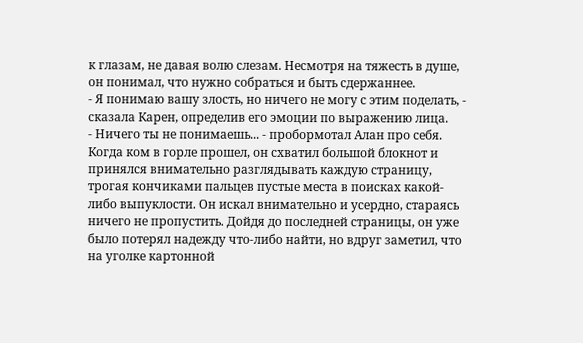к глазам, не давая волю слезам. Несмотря на тяжесть в душе, он понимал, что нужно собраться и быть сдержаннее.
- Я понимаю вашу злость, но ничего не могу с этим поделать, - сказала Карен, определив его эмоции по выражению лица.
- Ничего ты не понимаешь... - пробормотал Алан про себя.
Когда ком в горле прошел, он схватил большой блокнот и принялся внимательно разглядывать каждую страницу, трогая кончиками пальцев пустые места в поисках какой-либо выпуклости. Он искал внимательно и усердно, стараясь ничего не пропустить. Дойдя до последней страницы, он уже было потерял надежду что-либо найти, но вдруг заметил, что на уголке картонной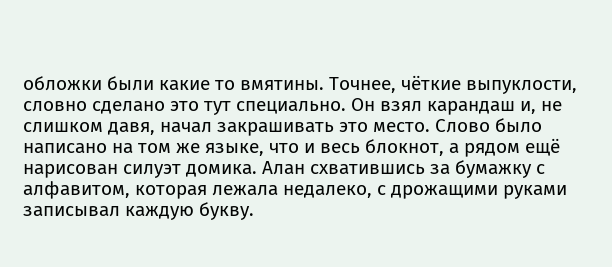обложки были какие то вмятины. Точнее, чёткие выпуклости, словно сделано это тут специально. Он взял карандаш и, не слишком давя, начал закрашивать это место. Слово было написано на том же языке, что и весь блокнот, а рядом ещё нарисован силуэт домика. Алан схватившись за бумажку с алфавитом, которая лежала недалеко, с дрожащими руками записывал каждую букву.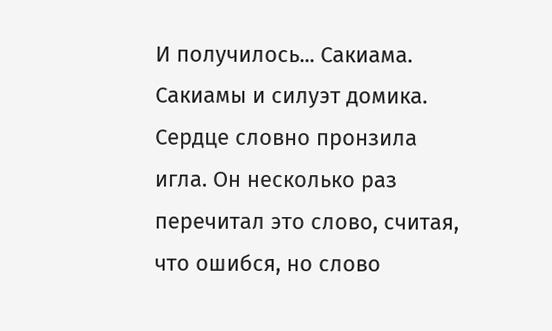И получилось... Сакиама. Сакиамы и силуэт домика.
Сердце словно пронзила игла. Он несколько раз перечитал это слово, считая, что ошибся, но слово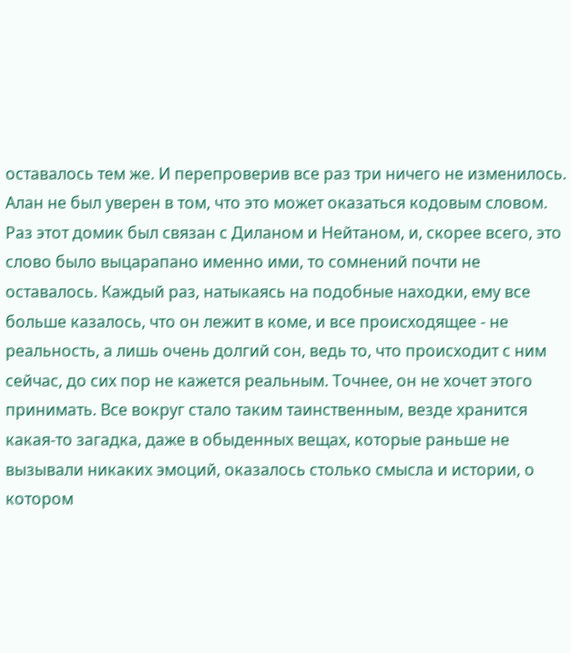оставалось тем же. И перепроверив все раз три ничего не изменилось. Алан не был уверен в том, что это может оказаться кодовым словом. Раз этот домик был связан с Диланом и Нейтаном, и, скорее всего, это слово было выцарапано именно ими, то сомнений почти не оставалось. Каждый раз, натыкаясь на подобные находки, ему все больше казалось, что он лежит в коме, и все происходящее - не реальность, а лишь очень долгий сон, ведь то, что происходит с ним сейчас, до сих пор не кажется реальным. Точнее, он не хочет этого принимать. Все вокруг стало таким таинственным, везде хранится какая-то загадка, даже в обыденных вещах, которые раньше не вызывали никаких эмоций, оказалось столько смысла и истории, о котором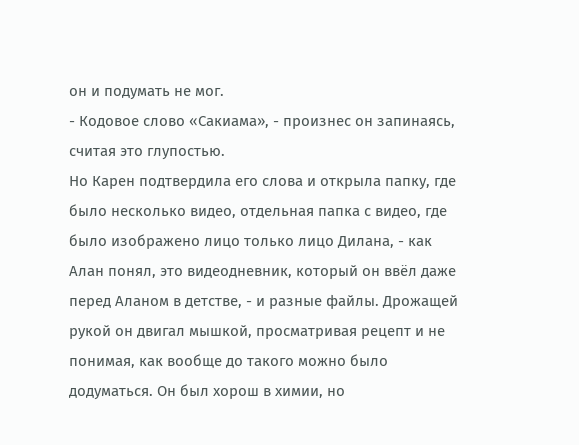он и подумать не мог.
- Кодовое слово «Сакиама», - произнес он запинаясь, считая это глупостью.
Но Карен подтвердила его слова и открыла папку, где было несколько видео, отдельная папка с видео, где было изображено лицо только лицо Дилана, - как Алан понял, это видеодневник, который он ввёл даже перед Аланом в детстве, - и разные файлы. Дрожащей рукой он двигал мышкой, просматривая рецепт и не понимая, как вообще до такого можно было додуматься. Он был хорош в химии, но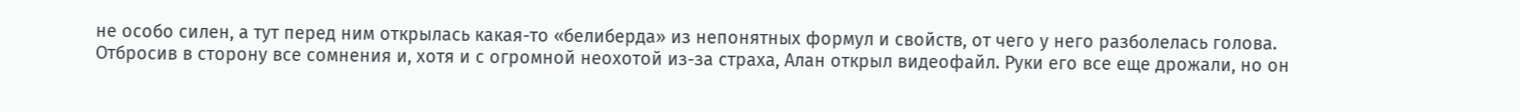не особо силен, а тут перед ним открылась какая-то «белиберда» из непонятных формул и свойств, от чего у него разболелась голова.
Отбросив в сторону все сомнения и, хотя и с огромной неохотой из-за страха, Алан открыл видеофайл. Руки его все еще дрожали, но он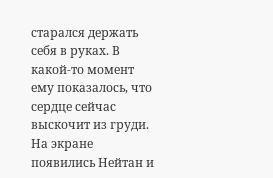старался держать себя в руках. В какой-то момент ему показалось, что сердце сейчас выскочит из груди.
На экране появились Нейтан и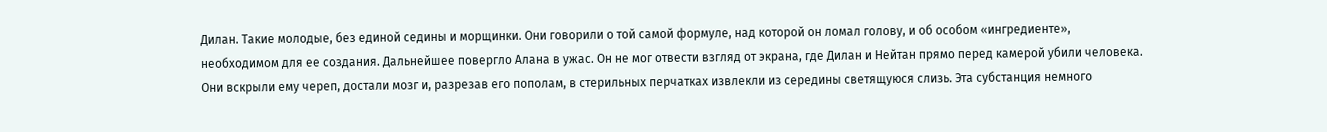Дилан. Такие молодые, без единой седины и морщинки. Они говорили о той самой формуле, над которой он ломал голову, и об особом «ингредиенте», необходимом для ее создания. Дальнейшее повергло Алана в ужас. Он не мог отвести взгляд от экрана, где Дилан и Нейтан прямо перед камерой убили человека. Они вскрыли ему череп, достали мозг и, разрезав его пополам, в стерильных перчатках извлекли из середины светящуюся слизь. Эта субстанция немного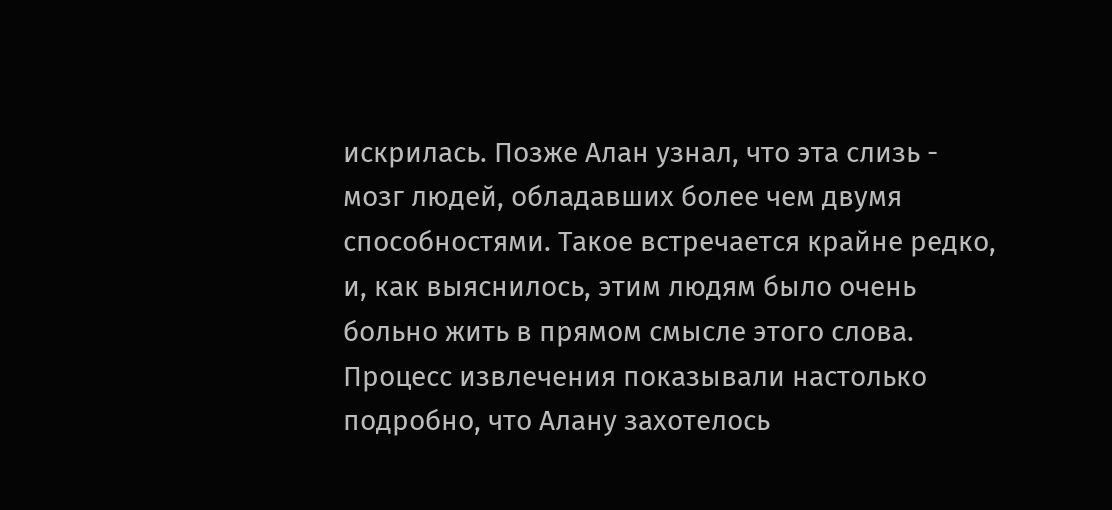искрилась. Позже Алан узнал, что эта слизь - мозг людей, обладавших более чем двумя способностями. Такое встречается крайне редко, и, как выяснилось, этим людям было очень больно жить в прямом смысле этого слова.
Процесс извлечения показывали настолько подробно, что Алану захотелось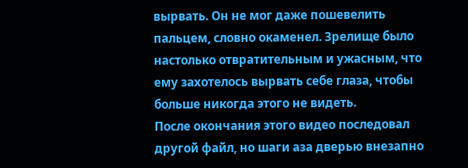вырвать. Он не мог даже пошевелить пальцем, словно окаменел. Зрелище было настолько отвратительным и ужасным, что ему захотелось вырвать себе глаза, чтобы больше никогда этого не видеть.
После окончания этого видео последовал другой файл, но шаги аза дверью внезапно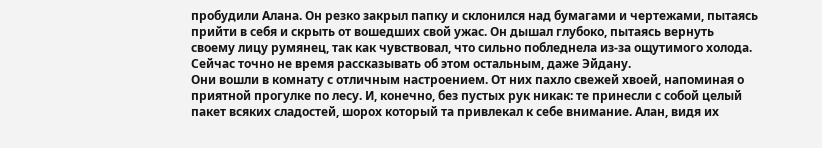пробудили Алана. Он резко закрыл папку и склонился над бумагами и чертежами, пытаясь прийти в себя и скрыть от вошедших свой ужас. Он дышал глубоко, пытаясь вернуть своему лицу румянец, так как чувствовал, что сильно побледнела из-за ощутимого холода. Сейчас точно не время рассказывать об этом остальным, даже Эйдану.
Они вошли в комнату с отличным настроением. От них пахло свежей хвоей, напоминая о приятной прогулке по лесу. И, конечно, без пустых рук никак: те принесли с собой целый пакет всяких сладостей, шорох который та привлекал к себе внимание. Алан, видя их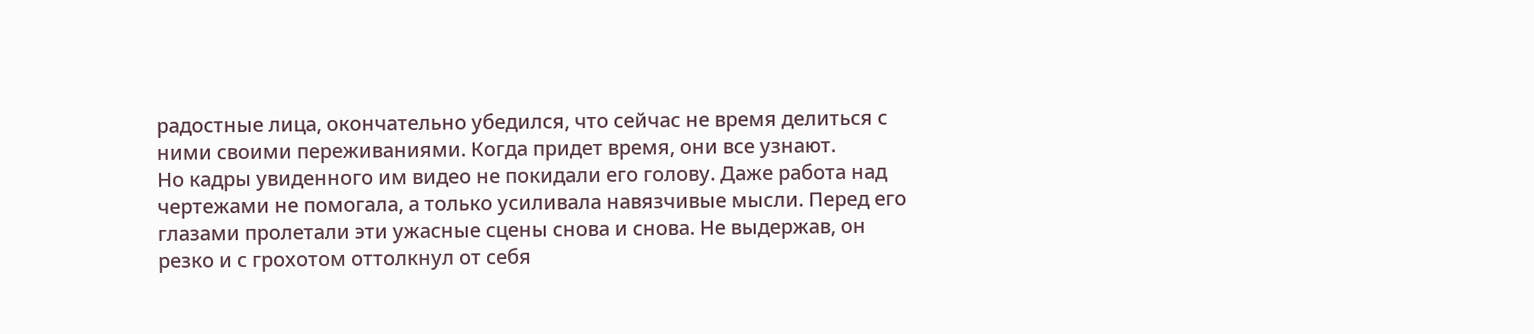радостные лица, окончательно убедился, что сейчас не время делиться с ними своими переживаниями. Когда придет время, они все узнают.
Но кадры увиденного им видео не покидали его голову. Даже работа над чертежами не помогала, а только усиливала навязчивые мысли. Перед его глазами пролетали эти ужасные сцены снова и снова. Не выдержав, он резко и с грохотом оттолкнул от себя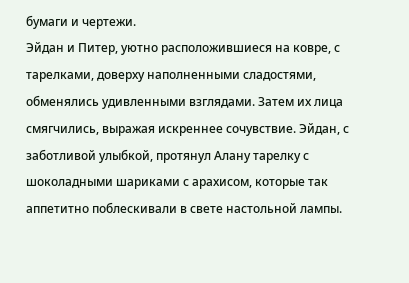бумаги и чертежи.
Эйдан и Питер, уютно расположившиеся на ковре, с тарелками, доверху наполненными сладостями, обменялись удивленными взглядами. Затем их лица смягчились, выражая искреннее сочувствие. Эйдан, с заботливой улыбкой, протянул Алану тарелку с шоколадными шариками с арахисом, которые так аппетитно поблескивали в свете настольной лампы.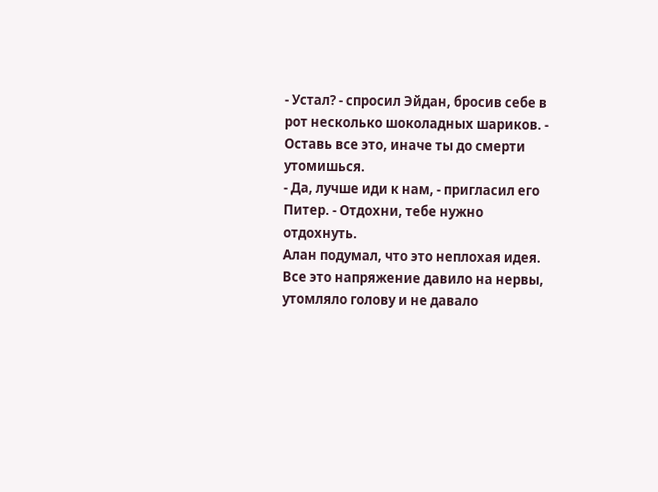- Устал? - спросил Эйдан, бросив себе в рот несколько шоколадных шариков. - Оставь все это, иначе ты до смерти утомишься.
- Да, лучше иди к нам, - пригласил его Питер. - Отдохни, тебе нужно отдохнуть.
Алан подумал, что это неплохая идея. Все это напряжение давило на нервы, утомляло голову и не давало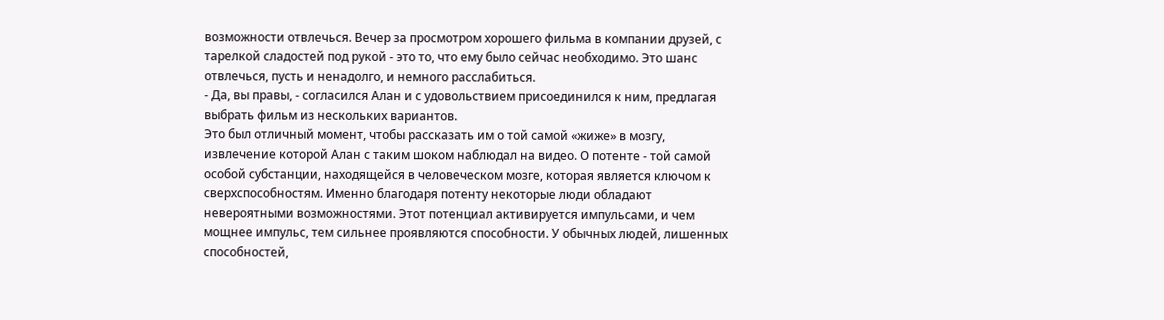возможности отвлечься. Вечер за просмотром хорошего фильма в компании друзей, с тарелкой сладостей под рукой - это то, что ему было сейчас необходимо. Это шанс отвлечься, пусть и ненадолго, и немного расслабиться.
- Да, вы правы, - согласился Алан и с удовольствием присоединился к ним, предлагая выбрать фильм из нескольких вариантов.
Это был отличный момент, чтобы рассказать им о той самой «жиже» в мозгу, извлечение которой Алан с таким шоком наблюдал на видео. О потенте - той самой особой субстанции, находящейся в человеческом мозге, которая является ключом к сверхспособностям. Именно благодаря потенту некоторые люди обладают невероятными возможностями. Этот потенциал активируется импульсами, и чем мощнее импульс, тем сильнее проявляются способности. У обычных людей, лишенных способностей,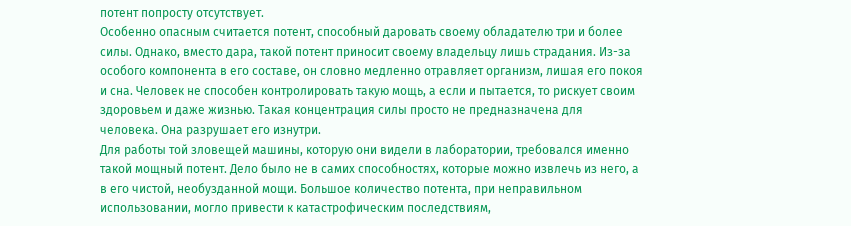потент попросту отсутствует.
Особенно опасным считается потент, способный даровать своему обладателю три и более силы. Однако, вместо дара, такой потент приносит своему владельцу лишь страдания. Из-за особого компонента в его составе, он словно медленно отравляет организм, лишая его покоя и сна. Человек не способен контролировать такую мощь, а если и пытается, то рискует своим здоровьем и даже жизнью. Такая концентрация силы просто не предназначена для человека. Она разрушает его изнутри.
Для работы той зловещей машины, которую они видели в лаборатории, требовался именно такой мощный потент. Дело было не в самих способностях, которые можно извлечь из него, а в его чистой, необузданной мощи. Большое количество потента, при неправильном использовании, могло привести к катастрофическим последствиям,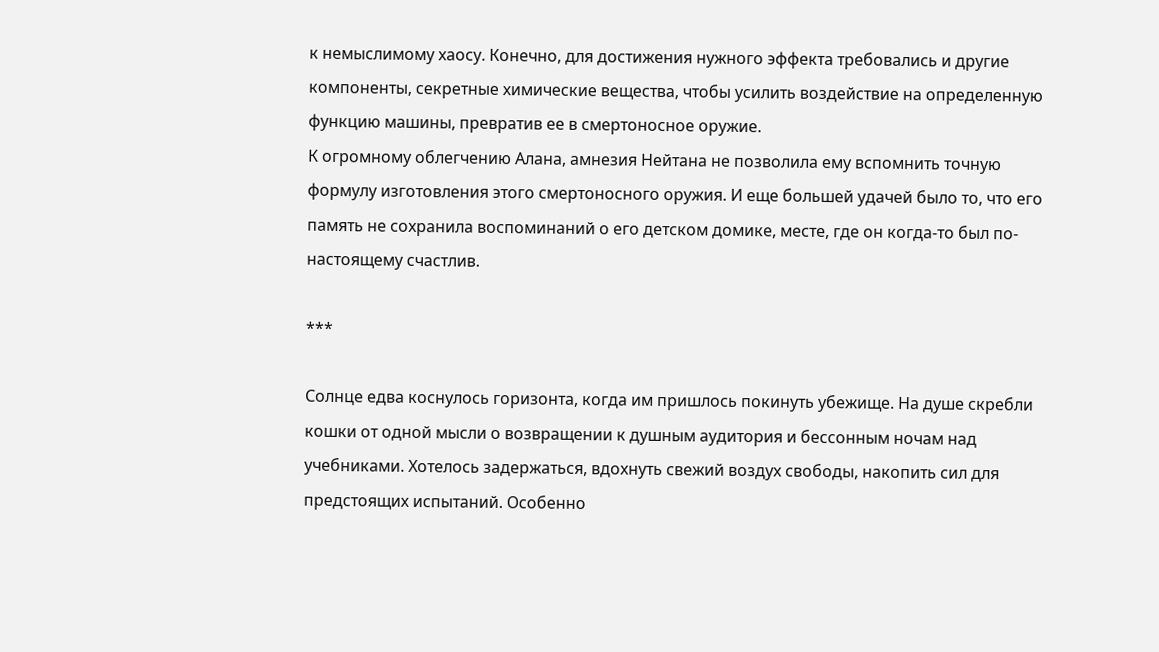к немыслимому хаосу. Конечно, для достижения нужного эффекта требовались и другие компоненты, секретные химические вещества, чтобы усилить воздействие на определенную функцию машины, превратив ее в смертоносное оружие.
К огромному облегчению Алана, амнезия Нейтана не позволила ему вспомнить точную формулу изготовления этого смертоносного оружия. И еще большей удачей было то, что его память не сохранила воспоминаний о его детском домике, месте, где он когда-то был по-настоящему счастлив.

***

Солнце едва коснулось горизонта, когда им пришлось покинуть убежище. На душе скребли кошки от одной мысли о возвращении к душным аудитория и бессонным ночам над учебниками. Хотелось задержаться, вдохнуть свежий воздух свободы, накопить сил для предстоящих испытаний. Особенно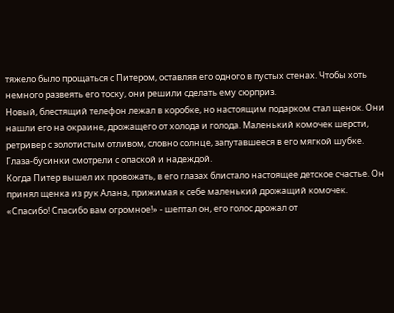тяжело было прощаться с Питером, оставляя его одного в пустых стенах. Чтобы хоть немного развеять его тоску, они решили сделать ему сюрприз.
Новый, блестящий телефон лежал в коробке, но настоящим подарком стал щенок. Они нашли его на окраине, дрожащего от холода и голода. Маленький комочек шерсти, ретривер с золотистым отливом, словно солнце, запутавшееся в его мягкой шубке. Глаза-бусинки смотрели с опаской и надеждой.
Когда Питер вышел их провожать, в его глазах блистало настоящее детское счастье. Он принял щенка из рук Алана, прижимая к себе маленький дрожащий комочек. «Спасибо! Спасибо вам огромное!» - шептал он, его голос дрожал от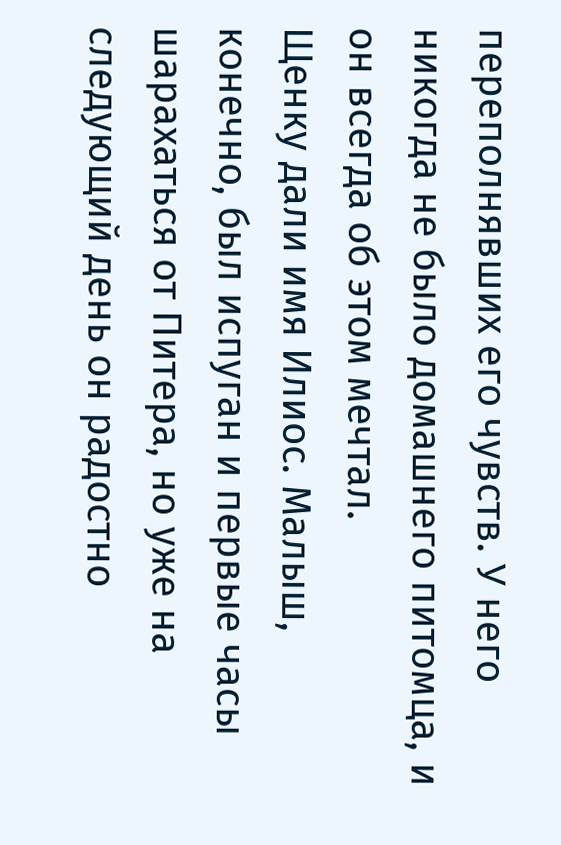переполнявших его чувств. У него никогда не было домашнего питомца, и он всегда об этом мечтал.
Щенку дали имя Илиос. Малыш, конечно, был испуган и первые часы шарахаться от Питера, но уже на следующий день он радостно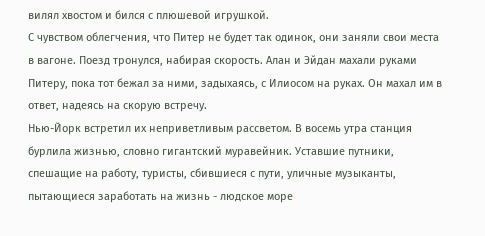вилял хвостом и бился с плюшевой игрушкой.
С чувством облегчения, что Питер не будет так одинок, они заняли свои места в вагоне. Поезд тронулся, набирая скорость. Алан и Эйдан махали руками Питеру, пока тот бежал за ними, задыхаясь, с Илиосом на руках. Он махал им в ответ, надеясь на скорую встречу.
Нью-Йорк встретил их неприветливым рассветом. В восемь утра станция бурлила жизнью, словно гигантский муравейник. Уставшие путники, спешащие на работу, туристы, сбившиеся с пути, уличные музыканты, пытающиеся заработать на жизнь - людское море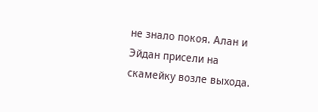не знало покоя. Алан и Эйдан присели на скамейку возле выхода.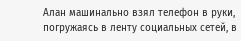Алан машинально взял телефон в руки, погружаясь в ленту социальных сетей, в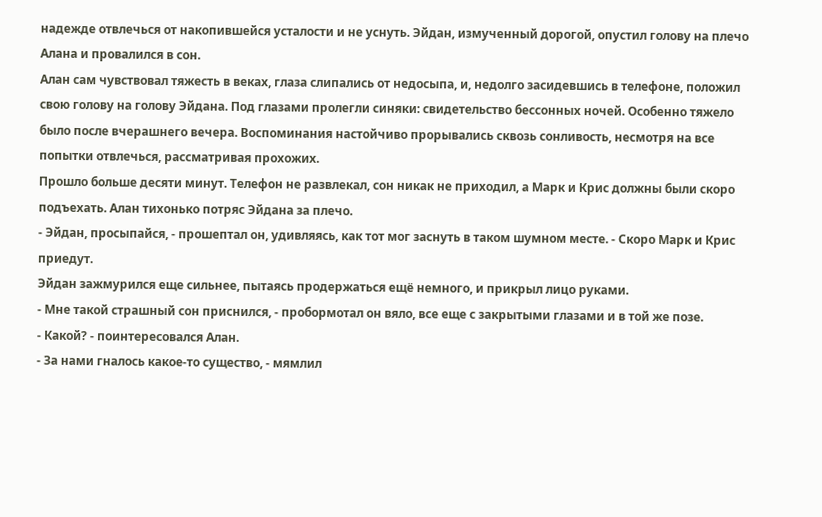надежде отвлечься от накопившейся усталости и не уснуть. Эйдан, измученный дорогой, опустил голову на плечо Алана и провалился в сон.
Алан сам чувствовал тяжесть в веках, глаза слипались от недосыпа, и, недолго засидевшись в телефоне, положил свою голову на голову Эйдана. Под глазами пролегли синяки: свидетельство бессонных ночей. Особенно тяжело было после вчерашнего вечера. Воспоминания настойчиво прорывались сквозь сонливость, несмотря на все попытки отвлечься, рассматривая прохожих.
Прошло больше десяти минут. Телефон не развлекал, сон никак не приходил, а Марк и Крис должны были скоро подъехать. Алан тихонько потряс Эйдана за плечо.
- Эйдан, просыпайся, - прошептал он, удивляясь, как тот мог заснуть в таком шумном месте. - Скоро Марк и Крис приедут.
Эйдан зажмурился еще сильнее, пытаясь продержаться ещё немного, и прикрыл лицо руками.
- Мне такой страшный сон приснился, - пробормотал он вяло, все еще с закрытыми глазами и в той же позе.
- Какой? - поинтересовался Алан.
- За нами гналось какое-то существо, - мямлил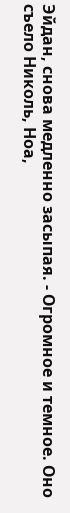Эйдан, снова медленно засыпая. - Огромное и темное. Оно съело Николь, Ноа,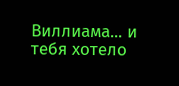Виллиама... и тебя хотело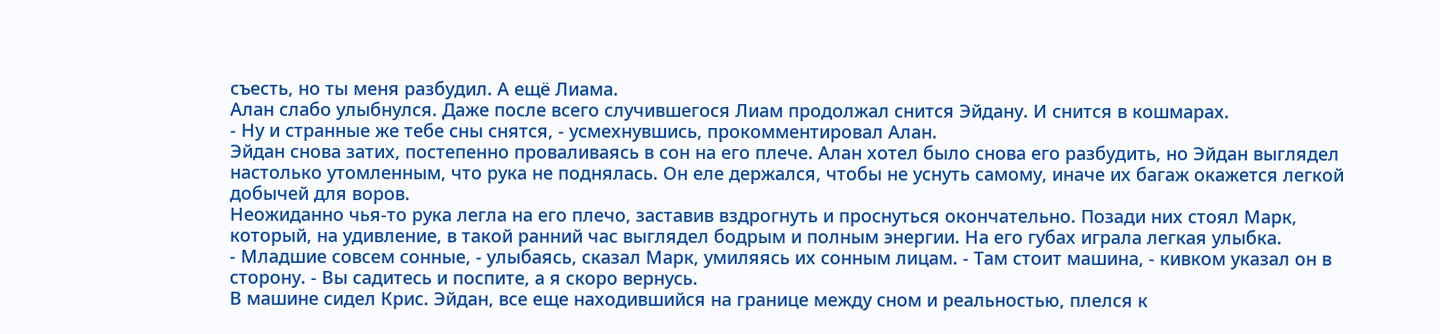съесть, но ты меня разбудил. А ещё Лиама.
Алан слабо улыбнулся. Даже после всего случившегося Лиам продолжал снится Эйдану. И снится в кошмарах.
- Ну и странные же тебе сны снятся, - усмехнувшись, прокомментировал Алан.
Эйдан снова затих, постепенно проваливаясь в сон на его плече. Алан хотел было снова его разбудить, но Эйдан выглядел настолько утомленным, что рука не поднялась. Он еле держался, чтобы не уснуть самому, иначе их багаж окажется легкой добычей для воров.
Неожиданно чья-то рука легла на его плечо, заставив вздрогнуть и проснуться окончательно. Позади них стоял Марк, который, на удивление, в такой ранний час выглядел бодрым и полным энергии. На его губах играла легкая улыбка.
- Младшие совсем сонные, - улыбаясь, сказал Марк, умиляясь их сонным лицам. - Там стоит машина, - кивком указал он в сторону. - Вы садитесь и поспите, а я скоро вернусь.
В машине сидел Крис. Эйдан, все еще находившийся на границе между сном и реальностью, плелся к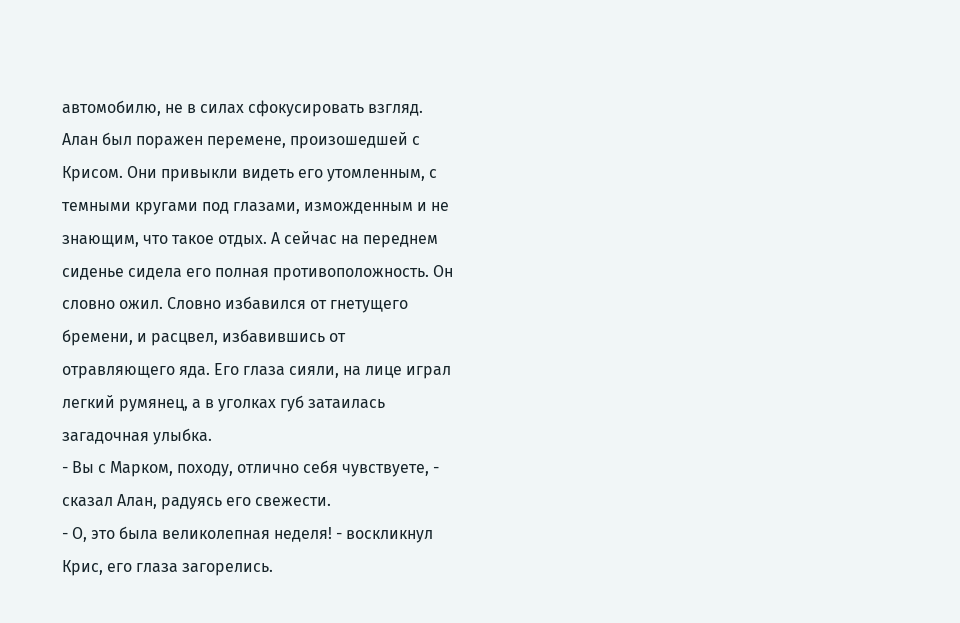автомобилю, не в силах сфокусировать взгляд. Алан был поражен перемене, произошедшей с Крисом. Они привыкли видеть его утомленным, с темными кругами под глазами, изможденным и не знающим, что такое отдых. А сейчас на переднем сиденье сидела его полная противоположность. Он словно ожил. Словно избавился от гнетущего бремени, и расцвел, избавившись от отравляющего яда. Его глаза сияли, на лице играл легкий румянец, а в уголках губ затаилась загадочная улыбка.
- Вы с Марком, походу, отлично себя чувствуете, - сказал Алан, радуясь его свежести.
- О, это была великолепная неделя! - воскликнул Крис, его глаза загорелись.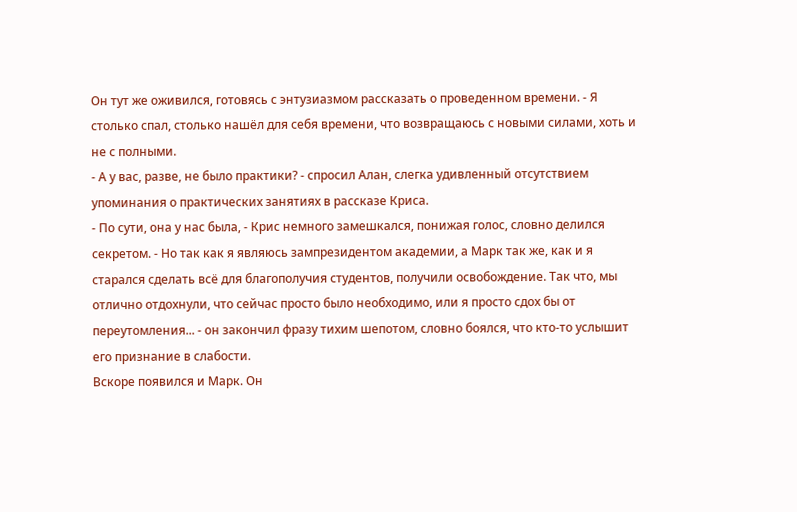Он тут же оживился, готовясь с энтузиазмом рассказать о проведенном времени. - Я столько спал, столько нашёл для себя времени, что возвращаюсь с новыми силами, хоть и не с полными.
- А у вас, разве, не было практики? - спросил Алан, слегка удивленный отсутствием упоминания о практических занятиях в рассказе Криса.
- По сути, она у нас была, - Крис немного замешкался, понижая голос, словно делился секретом. - Но так как я являюсь зампрезидентом академии, а Марк так же, как и я старался сделать всё для благополучия студентов, получили освобождение. Так что, мы отлично отдохнули, что сейчас просто было необходимо, или я просто сдох бы от переутомления... - он закончил фразу тихим шепотом, словно боялся, что кто-то услышит его признание в слабости.
Вскоре появился и Марк. Он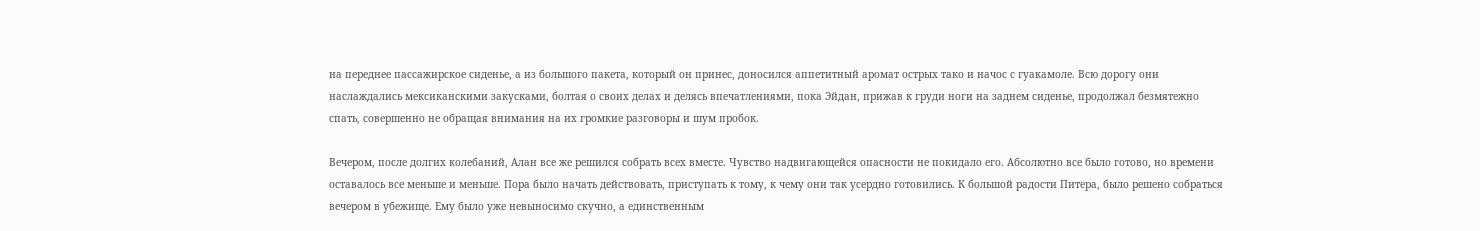на переднее пассажирское сиденье, а из большого пакета, который он принес, доносился аппетитный аромат острых тако и начос с гуакамоле. Всю дорогу они наслаждались мексиканскими закусками, болтая о своих делах и делясь впечатлениями, пока Эйдан, прижав к груди ноги на заднем сиденье, продолжал безмятежно спать, совершенно не обращая внимания на их громкие разговоры и шум пробок.

Вечером, после долгих колебаний, Алан все же решился собрать всех вместе. Чувство надвигающейся опасности не покидало его. Абсолютно все было готово, но времени оставалось все меньше и меньше. Пора было начать действовать, приступать к тому, к чему они так усердно готовились. К большой радости Питера, было решено собраться вечером в убежище. Ему было уже невыносимо скучно, а единственным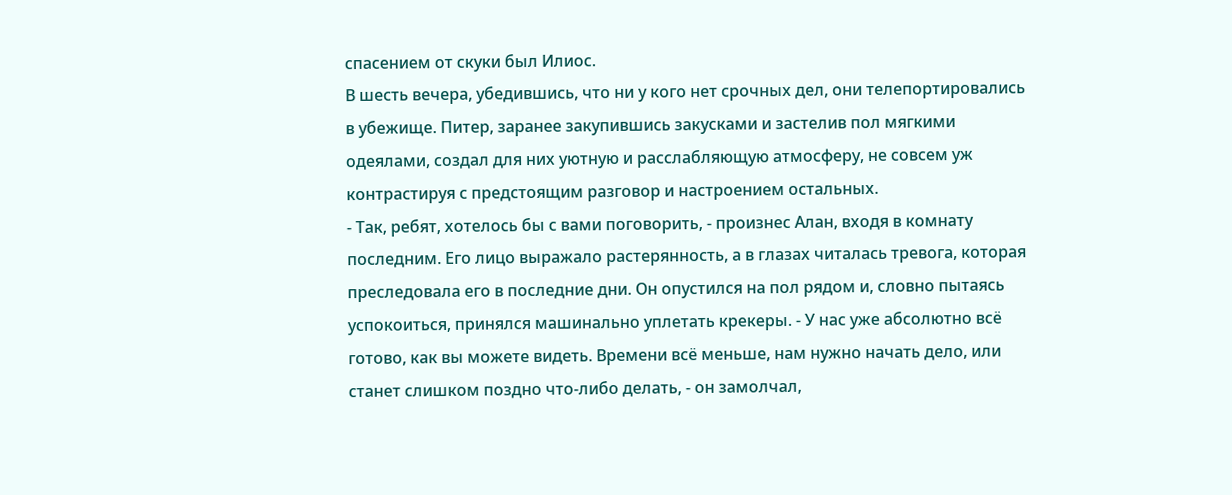спасением от скуки был Илиос.
В шесть вечера, убедившись, что ни у кого нет срочных дел, они телепортировались в убежище. Питер, заранее закупившись закусками и застелив пол мягкими одеялами, создал для них уютную и расслабляющую атмосферу, не совсем уж контрастируя с предстоящим разговор и настроением остальных.
- Так, ребят, хотелось бы с вами поговорить, - произнес Алан, входя в комнату последним. Его лицо выражало растерянность, а в глазах читалась тревога, которая преследовала его в последние дни. Он опустился на пол рядом и, словно пытаясь успокоиться, принялся машинально уплетать крекеры. - У нас уже абсолютно всё готово, как вы можете видеть. Времени всё меньше, нам нужно начать дело, или станет слишком поздно что-либо делать, - он замолчал,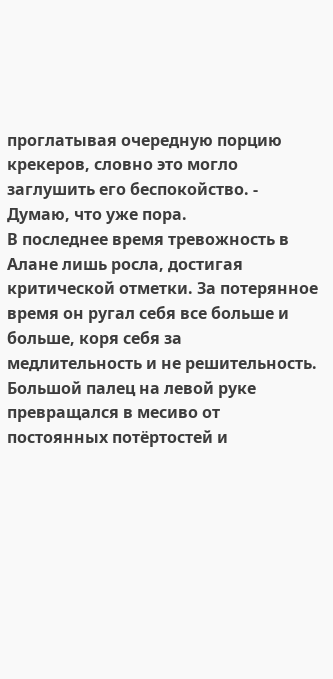проглатывая очередную порцию крекеров, словно это могло заглушить его беспокойство. - Думаю, что уже пора.
В последнее время тревожность в Алане лишь росла, достигая критической отметки. За потерянное время он ругал себя все больше и больше, коря себя за медлительность и не решительность. Большой палец на левой руке превращался в месиво от постоянных потёртостей и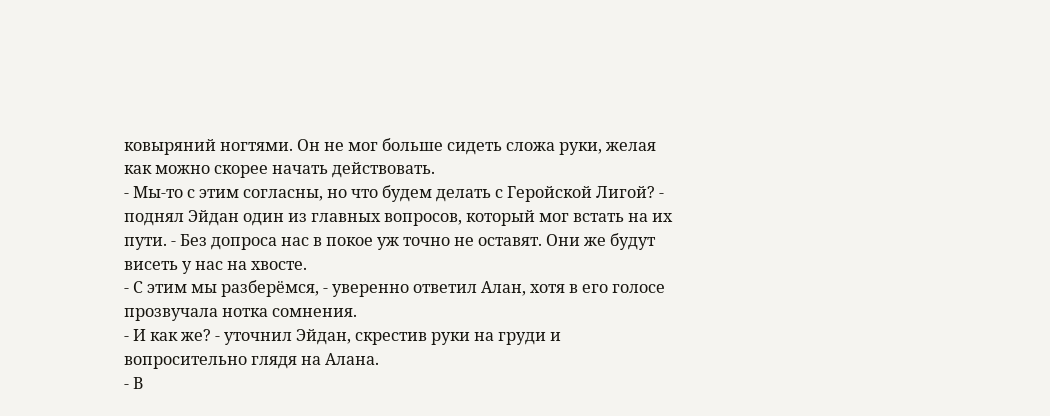ковыряний ногтями. Он не мог больше сидеть сложа руки, желая как можно скорее начать действовать.
- Мы-то с этим согласны, но что будем делать с Геройской Лигой? - поднял Эйдан один из главных вопросов, который мог встать на их пути. - Без допроса нас в покое уж точно не оставят. Они же будут висеть у нас на хвосте.
- С этим мы разберёмся, - уверенно ответил Алан, хотя в его голосе прозвучала нотка сомнения.
- И как же? - уточнил Эйдан, скрестив руки на груди и вопросительно глядя на Алана.
- В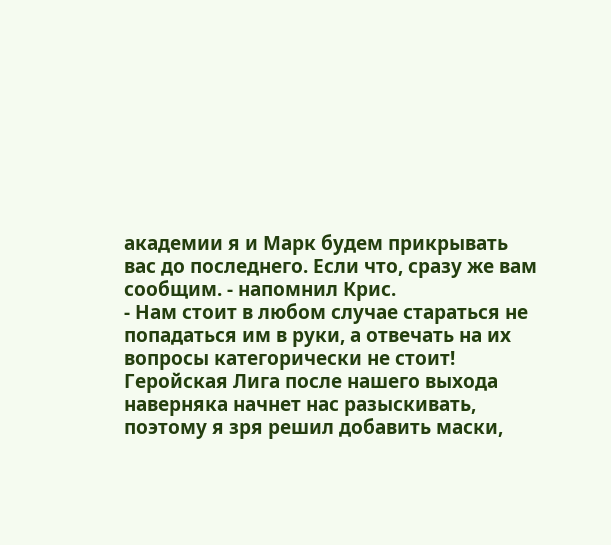академии я и Марк будем прикрывать вас до последнего. Если что, сразу же вам сообщим. - напомнил Крис.
- Нам стоит в любом случае стараться не попадаться им в руки, а отвечать на их вопросы категорически не стоит! Геройская Лига после нашего выхода наверняка начнет нас разыскивать, поэтому я зря решил добавить маски,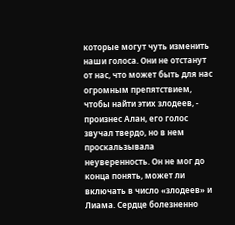которые могут чуть изменить наши голоса. Они не отстанут от нас, что может быть для нас огромным препятствием, чтобы найти этих злодеев, - произнес Алан, его голос звучал твердо, но в нем проскальзывала неуверенность. Он не мог до конца понять, может ли включать в число «злодеев» и Лиама. Сердце болезненно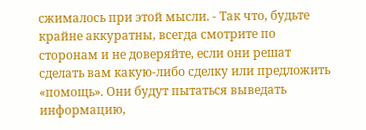сжималось при этой мысли. - Так что, будьте крайне аккуратны, всегда смотрите по сторонам и не доверяйте, если они решат сделать вам какую-либо сделку или предложить «помощь». Они будут пытаться выведать информацию,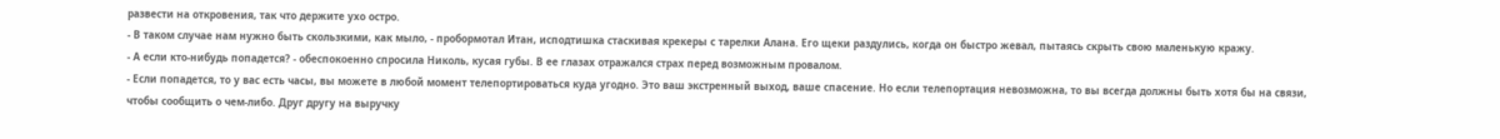развести на откровения, так что держите ухо остро.
- В таком случае нам нужно быть скользкими, как мыло, - пробормотал Итан, исподтишка стаскивая крекеры с тарелки Алана. Его щеки раздулись, когда он быстро жевал, пытаясь скрыть свою маленькую кражу.
- А если кто-нибудь попадется? - обеспокоенно спросила Николь, кусая губы. В ее глазах отражался страх перед возможным провалом.
- Если попадется, то у вас есть часы, вы можете в любой момент телепортироваться куда угодно. Это ваш экстренный выход, ваше спасение. Но если телепортация невозможна, то вы всегда должны быть хотя бы на связи, чтобы сообщить о чем-либо. Друг другу на выручку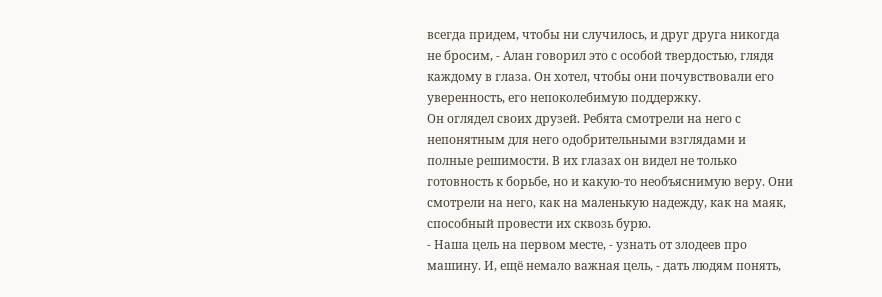всегда придем, чтобы ни случилось, и друг друга никогда не бросим, - Алан говорил это с особой твердостью, глядя каждому в глаза. Он хотел, чтобы они почувствовали его уверенность, его непоколебимую поддержку.
Он оглядел своих друзей. Ребята смотрели на него с непонятным для него одобрительными взглядами и полные решимости. В их глазах он видел не только готовность к борьбе, но и какую-то необъяснимую веру. Они смотрели на него, как на маленькую надежду, как на маяк, способный провести их сквозь бурю.
- Наша цель на первом месте, - узнать от злодеев про машину. И, ещё немало важная цель, - дать людям понять,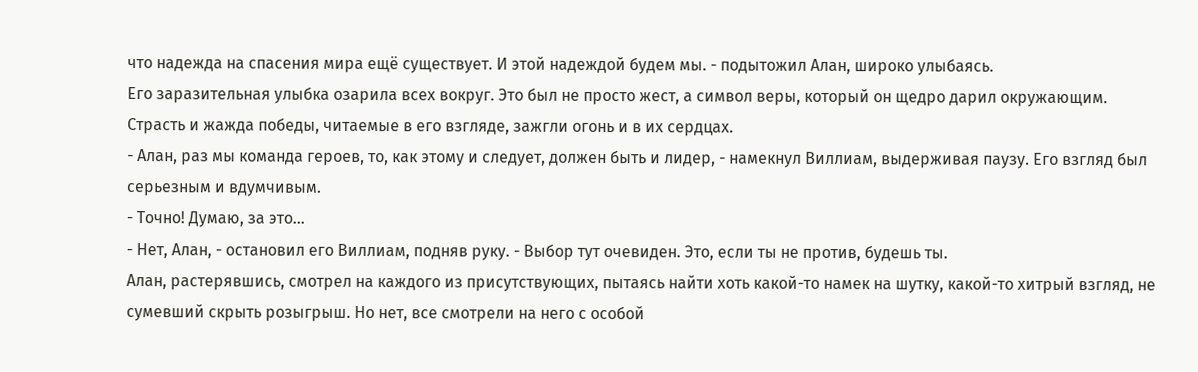что надежда на спасения мира ещё существует. И этой надеждой будем мы. - подытожил Алан, широко улыбаясь.
Его заразительная улыбка озарила всех вокруг. Это был не просто жест, а символ веры, который он щедро дарил окружающим. Страсть и жажда победы, читаемые в его взгляде, зажгли огонь и в их сердцах.
- Алан, раз мы команда героев, то, как этому и следует, должен быть и лидер, - намекнул Виллиам, выдерживая паузу. Его взгляд был серьезным и вдумчивым.
- Точно! Думаю, за это...
- Нет, Алан, - остановил его Виллиам, подняв руку. - Выбор тут очевиден. Это, если ты не против, будешь ты.
Алан, растерявшись, смотрел на каждого из присутствующих, пытаясь найти хоть какой-то намек на шутку, какой-то хитрый взгляд, не сумевший скрыть розыгрыш. Но нет, все смотрели на него с особой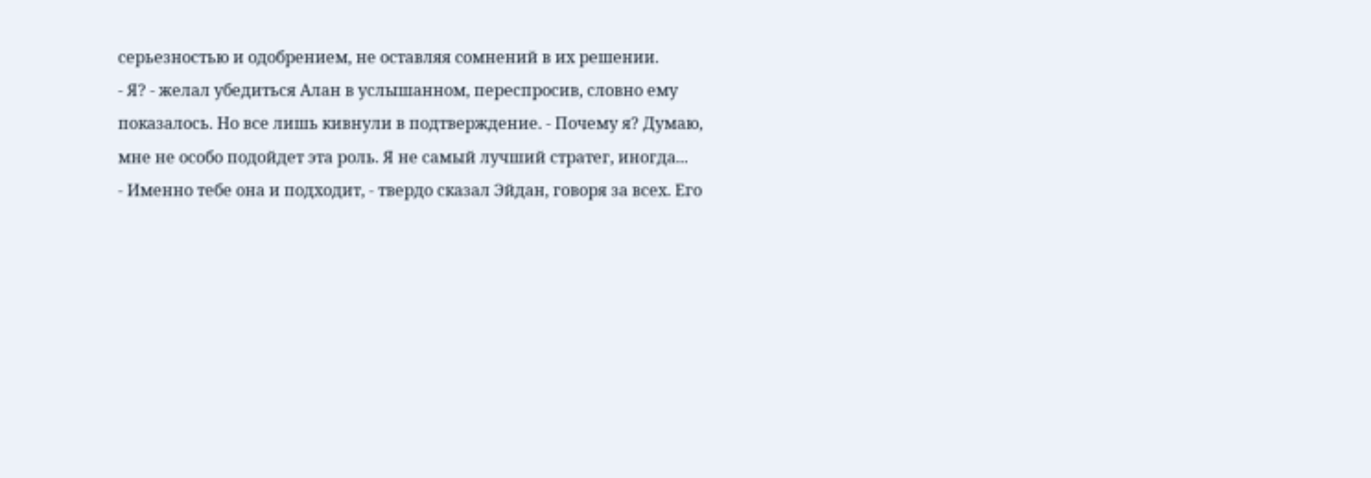серьезностью и одобрением, не оставляя сомнений в их решении.
- Я? - желал убедиться Алан в услышанном, переспросив, словно ему показалось. Но все лишь кивнули в подтверждение. - Почему я? Думаю, мне не особо подойдет эта роль. Я не самый лучший стратег, иногда...
- Именно тебе она и подходит, - твердо сказал Эйдан, говоря за всех. Его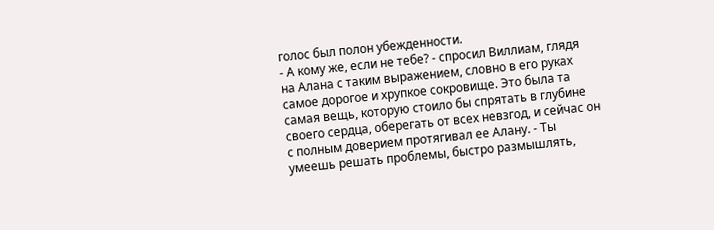голос был полон убежденности.
- А кому же, если не тебе? - спросил Виллиам, глядя на Алана с таким выражением, словно в его руках самое дорогое и хрупкое сокровище. Это была та самая вещь, которую стоило бы спрятать в глубине своего сердца, оберегать от всех невзгод, и сейчас он с полным доверием протягивал ее Алану. - Ты умеешь решать проблемы, быстро размышлять,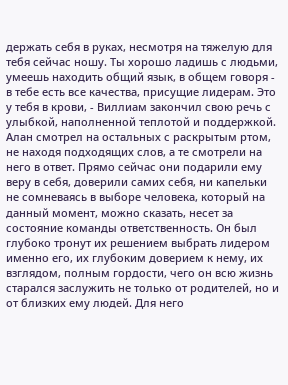держать себя в руках, несмотря на тяжелую для тебя сейчас ношу. Ты хорошо ладишь с людьми, умеешь находить общий язык, в общем говоря - в тебе есть все качества, присущие лидерам. Это у тебя в крови, - Виллиам закончил свою речь с улыбкой, наполненной теплотой и поддержкой.
Алан смотрел на остальных с раскрытым ртом, не находя подходящих слов, а те смотрели на него в ответ. Прямо сейчас они подарили ему веру в себя, доверили самих себя, ни капельки не сомневаясь в выборе человека, который на данный момент, можно сказать, несет за состояние команды ответственность. Он был глубоко тронут их решением выбрать лидером именно его, их глубоким доверием к нему, их взглядом, полным гордости, чего он всю жизнь старался заслужить не только от родителей, но и от близких ему людей. Для него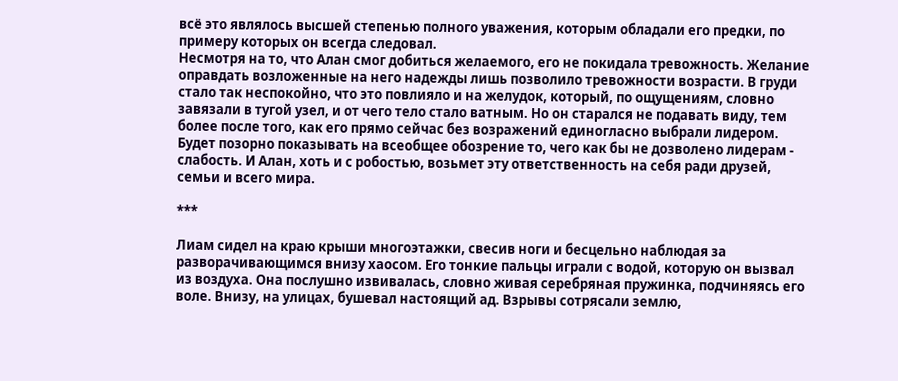всё это являлось высшей степенью полного уважения, которым обладали его предки, по примеру которых он всегда следовал.
Несмотря на то, что Алан смог добиться желаемого, его не покидала тревожность. Желание оправдать возложенные на него надежды лишь позволило тревожности возрасти. В груди стало так неспокойно, что это повлияло и на желудок, который, по ощущениям, словно завязали в тугой узел, и от чего тело стало ватным. Но он старался не подавать виду, тем более после того, как его прямо сейчас без возражений единогласно выбрали лидером. Будет позорно показывать на всеобщее обозрение то, чего как бы не дозволено лидерам - слабость. И Алан, хоть и с робостью, возьмет эту ответственность на себя ради друзей, семьи и всего мира.

***

Лиам сидел на краю крыши многоэтажки, свесив ноги и бесцельно наблюдая за разворачивающимся внизу хаосом. Его тонкие пальцы играли с водой, которую он вызвал из воздуха. Она послушно извивалась, словно живая серебряная пружинка, подчиняясь его воле. Внизу, на улицах, бушевал настоящий ад. Взрывы сотрясали землю,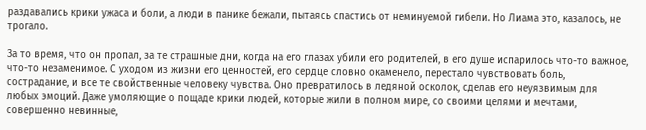раздавались крики ужаса и боли, а люди в панике бежали, пытаясь спастись от неминуемой гибели. Но Лиама это, казалось, не трогало.

За то время, что он пропал, за те страшные дни, когда на его глазах убили его родителей, в его душе испарилось что-то важное, что-то незаменимое. С уходом из жизни его ценностей, его сердце словно окаменело, перестало чувствовать боль, сострадание, и все те свойственные человеку чувства. Оно превратилось в ледяной осколок, сделав его неуязвимым для любых эмоций. Даже умоляющие о пощаде крики людей, которые жили в полном мире, со своими целями и мечтами, совершенно невинные,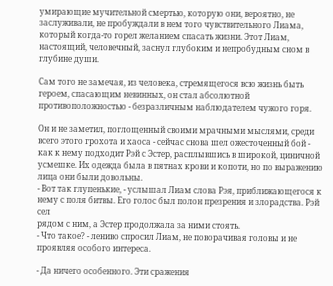умирающие мучительной смертью, которую они, вероятно, не заслуживали, не пробуждали в нем того чувствительного Лиама, который когда-то горел желанием спасать жизни. Этот Лиам, настоящий, человечный, заснул глубоким и непробудным сном в глубине души.

Сам того не замечая, из человека, стремящегося всю жизнь быть героем, спасающим невинных, он стал абсолютной противоположностью - безразличным наблюдателем чужого горя.

Он и не заметил, поглощенный своими мрачными мыслями, среди всего этого грохота и хаоса - сейчас снова шел ожесточенный бой - как к нему подходит Рэй с Эстер, расплывшись в широкой, циничной усмешке. Их одежда была в пятнах крови и копоти, но по выражению
лица они были довольны.
- Вот так глупенькие, - услышал Лиам слова Рэя, приближающегося к нему с поля битвы. Его голос был полон презрения и злорадства. Рэй сел
рядом с ним, а Эстер продолжала за ними стоять.
- Что такое? - лениво спросил Лиам, не поворачивая головы и не проявляя особого интереса.

- Да ничего особенного. Эти сражения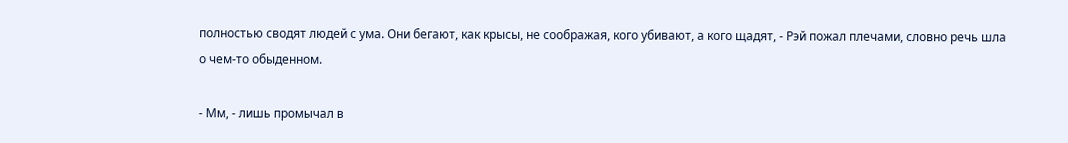полностью сводят людей с ума. Они бегают, как крысы, не соображая, кого убивают, а кого щадят, - Рэй пожал плечами, словно речь шла о чем-то обыденном.

- Мм, - лишь промычал в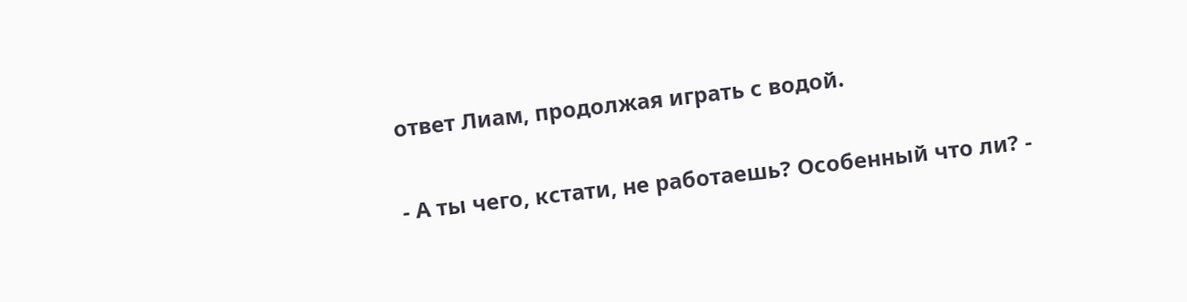ответ Лиам, продолжая играть с водой.

- А ты чего, кстати, не работаешь? Особенный что ли? -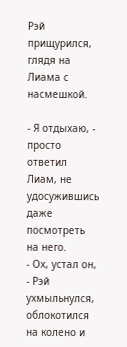Рэй прищурился, глядя на Лиама с насмешкой.

- Я отдыхаю, - просто ответил Лиам, не удосужившись даже посмотреть на него.
- Ох, устал он, - Рэй ухмыльнулся, облокотился на колено и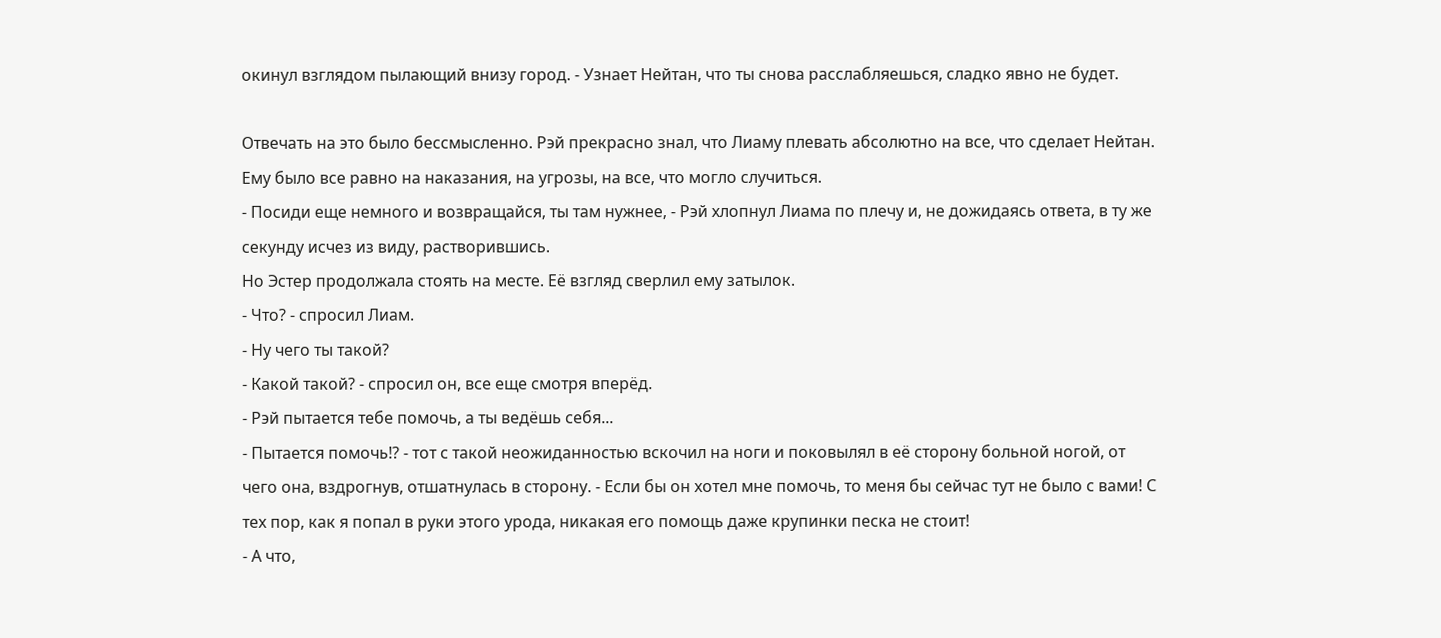окинул взглядом пылающий внизу город. - Узнает Нейтан, что ты снова расслабляешься, сладко явно не будет.

Отвечать на это было бессмысленно. Рэй прекрасно знал, что Лиаму плевать абсолютно на все, что сделает Нейтан. Ему было все равно на наказания, на угрозы, на все, что могло случиться.
- Посиди еще немного и возвращайся, ты там нужнее, - Рэй хлопнул Лиама по плечу и, не дожидаясь ответа, в ту же секунду исчез из виду, растворившись.
Но Эстер продолжала стоять на месте. Её взгляд сверлил ему затылок.
- Что? - спросил Лиам.
- Ну чего ты такой?
- Какой такой? - спросил он, все еще смотря вперёд.
- Рэй пытается тебе помочь, а ты ведёшь себя...
- Пытается помочь!? - тот с такой неожиданностью вскочил на ноги и поковылял в её сторону больной ногой, от чего она, вздрогнув, отшатнулась в сторону. - Если бы он хотел мне помочь, то меня бы сейчас тут не было с вами! С тех пор, как я попал в руки этого урода, никакая его помощь даже крупинки песка не стоит!
- А что,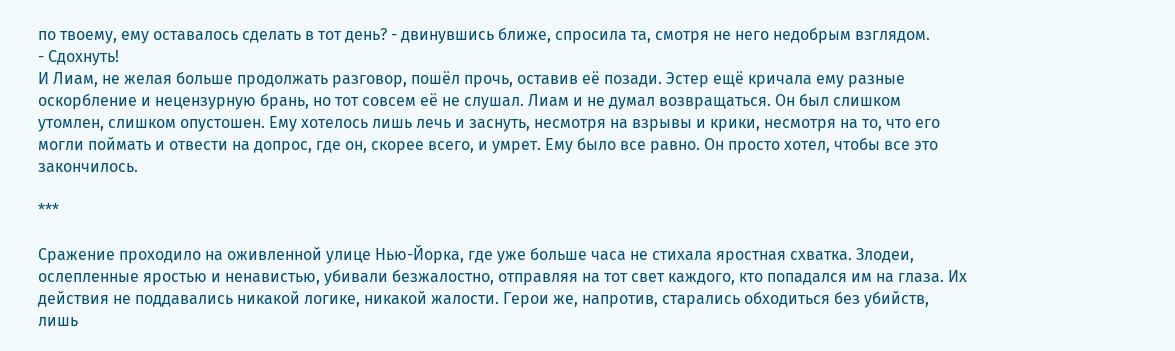по твоему, ему оставалось сделать в тот день? - двинувшись ближе, спросила та, смотря не него недобрым взглядом.
- Сдохнуть!
И Лиам, не желая больше продолжать разговор, пошёл прочь, оставив её позади. Эстер ещё кричала ему разные оскорбление и нецензурную брань, но тот совсем её не слушал. Лиам и не думал возвращаться. Он был слишком утомлен, слишком опустошен. Ему хотелось лишь лечь и заснуть, несмотря на взрывы и крики, несмотря на то, что его могли поймать и отвести на допрос, где он, скорее всего, и умрет. Ему было все равно. Он просто хотел, чтобы все это закончилось.

***

Сражение проходило на оживленной улице Нью-Йорка, где уже больше часа не стихала яростная схватка. Злодеи, ослепленные яростью и ненавистью, убивали безжалостно, отправляя на тот свет каждого, кто попадался им на глаза. Их действия не поддавались никакой логике, никакой жалости. Герои же, напротив, старались обходиться без убийств, лишь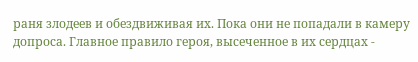раня злодеев и обездвиживая их. Пока они не попадали в камеру допроса. Главное правило героя, высеченное в их сердцах -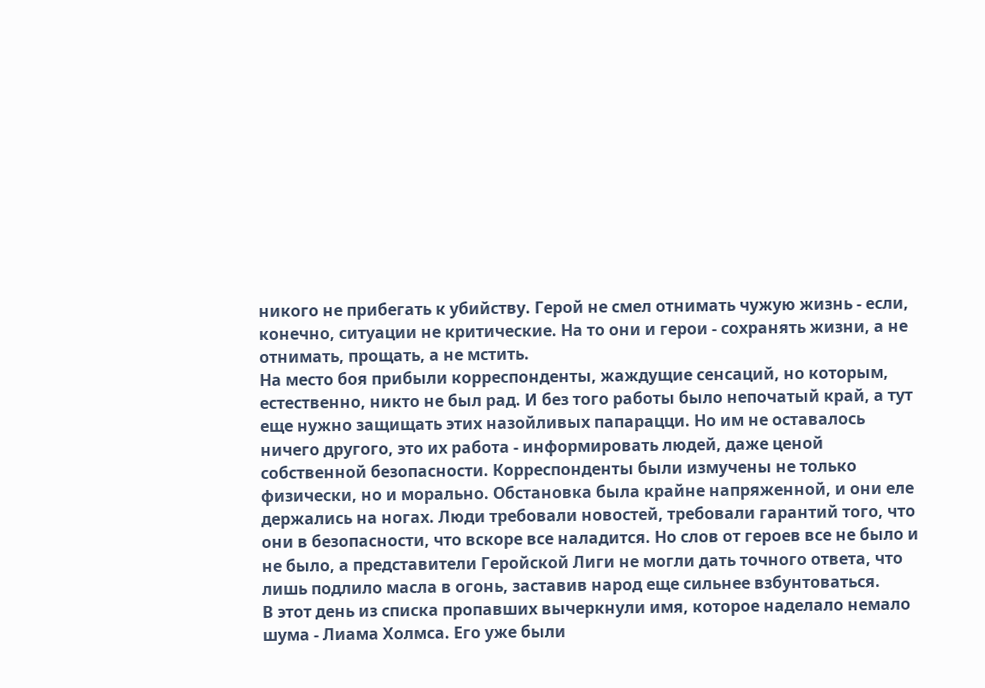никого не прибегать к убийству. Герой не смел отнимать чужую жизнь - если, конечно, ситуации не критические. На то они и герои - сохранять жизни, а не отнимать, прощать, а не мстить.
На место боя прибыли корреспонденты, жаждущие сенсаций, но которым, естественно, никто не был рад. И без того работы было непочатый край, а тут еще нужно защищать этих назойливых папарацци. Но им не оставалось ничего другого, это их работа - информировать людей, даже ценой собственной безопасности. Корреспонденты были измучены не только физически, но и морально. Обстановка была крайне напряженной, и они еле держались на ногах. Люди требовали новостей, требовали гарантий того, что они в безопасности, что вскоре все наладится. Но слов от героев все не было и не было, а представители Геройской Лиги не могли дать точного ответа, что лишь подлило масла в огонь, заставив народ еще сильнее взбунтоваться.
В этот день из списка пропавших вычеркнули имя, которое наделало немало шума - Лиама Холмса. Его уже были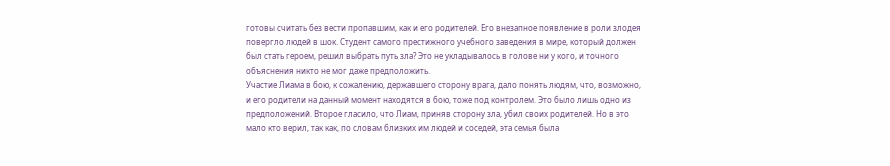готовы считать без вести пропавшим, как и его родителей. Его внезапное появление в роли злодея повергло людей в шок. Студент самого престижного учебного заведения в мире, который должен был стать героем, решил выбрать путь зла? Это не укладывалось в голове ни у кого, и точного объяснения никто не мог даже предположить.
Участие Лиама в бою, к сожалению, державшего сторону врага, дало понять людям, что, возможно, и его родители на данный момент находятся в бою, тоже под контролем. Это было лишь одно из предположений. Второе гласило, что Лиам, приняв сторону зла, убил своих родителей. Но в это мало кто верил, так как, по словам близких им людей и соседей, эта семья была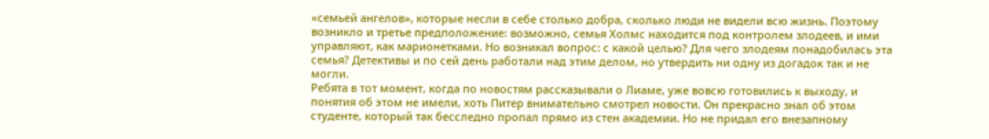«семьей ангелов», которые несли в себе столько добра, сколько люди не видели всю жизнь. Поэтому возникло и третье предположение: возможно, семья Холмс находится под контролем злодеев, и ими управляют, как марионетками. Но возникал вопрос: с какой целью? Для чего злодеям понадобилась эта семья? Детективы и по сей день работали над этим делом, но утвердить ни одну из догадок так и не могли.
Ребята в тот момент, когда по новостям рассказывали о Лиаме, уже вовсю готовились к выходу, и понятия об этом не имели, хоть Питер внимательно смотрел новости. Он прекрасно знал об этом студенте, который так бесследно пропал прямо из стен академии. Но не придал его внезапному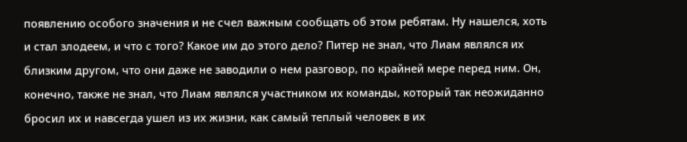появлению особого значения и не счел важным сообщать об этом ребятам. Ну нашелся, хоть и стал злодеем, и что с того? Какое им до этого дело? Питер не знал, что Лиам являлся их близким другом, что они даже не заводили о нем разговор, по крайней мере перед ним. Он, конечно, также не знал, что Лиам являлся участником их команды, который так неожиданно бросил их и навсегда ушел из их жизни, как самый теплый человек в их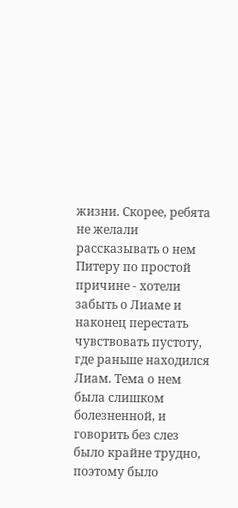жизни. Скорее, ребята не желали рассказывать о нем Питеру по простой причине - хотели забыть о Лиаме и наконец перестать чувствовать пустоту, где раньше находился Лиам. Тема о нем была слишком болезненной, и говорить без слез было крайне трудно, поэтому было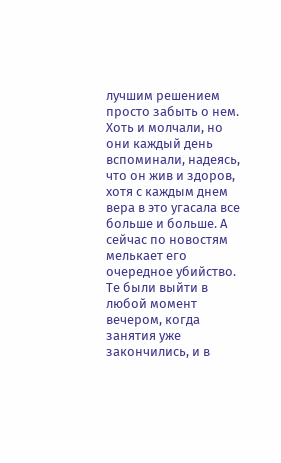лучшим решением просто забыть о нем. Хоть и молчали, но они каждый день вспоминали, надеясь, что он жив и здоров, хотя с каждым днем вера в это угасала все больше и больше. А сейчас по новостям мелькает его очередное убийство.
Те были выйти в любой момент вечером, когда занятия уже закончились, и в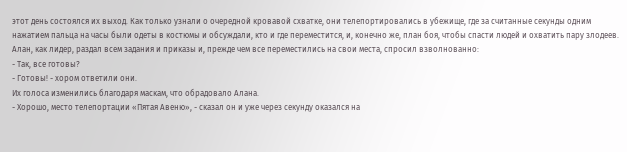этот день состоялся их выход. Как только узнали о очередной кровавой схватке, они телепортировались в убежище, где за считанные секунды одним нажатием пальца на часы были одеты в костюмы и обсуждали, кто и где переместится, и, конечно же, план боя, чтобы спасти людей и охватить пару злодеев. Алан, как лидер, раздал всем задания и приказы и, прежде чем все переместились на свои места, спросил взволнованно:
- Так, все готовы?
- Готовы! - хором ответили они.
Их голоса изменились благодаря маскам, что обрадовало Алана.
- Хорошо, место телепортации «Пятая Авеню», - сказал он и уже через секунду оказался на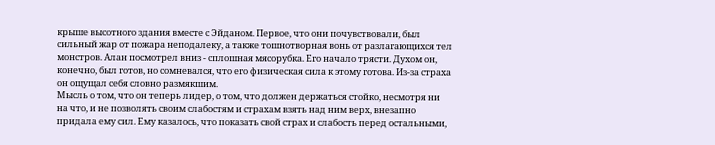крыше высотного здания вместе с Эйданом. Первое, что они почувствовали, был сильный жар от пожара неподалеку, а также тошнотворная вонь от разлагающихся тел монстров. Алан посмотрел вниз - сплошная мясорубка. Его начало трясти. Духом он, конечно, был готов, но сомневался, что его физическая сила к этому готова. Из-за страха он ощущал себя словно размякшим.
Мысль о том, что он теперь лидер, о том, что должен держаться стойко, несмотря ни на что, и не позволять своим слабостям и страхам взять над ним верх, внезапно придала ему сил. Ему казалось, что показать свой страх и слабость перед остальными,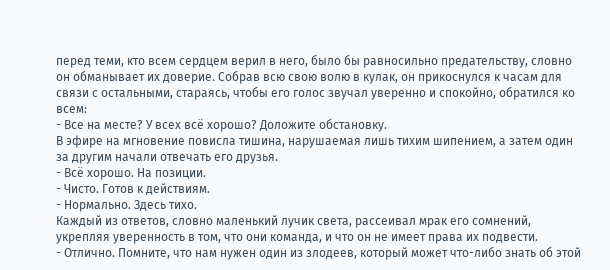перед теми, кто всем сердцем верил в него, было бы равносильно предательству, словно он обманывает их доверие. Собрав всю свою волю в кулак, он прикоснулся к часам для связи с остальными, стараясь, чтобы его голос звучал уверенно и спокойно, обратился ко всем:
- Все на месте? У всех всё хорошо? Доложите обстановку.
В эфире на мгновение повисла тишина, нарушаемая лишь тихим шипением, а затем один за другим начали отвечать его друзья.
- Всё хорошо. На позиции.
- Чисто. Готов к действиям.
- Нормально. Здесь тихо.
Каждый из ответов, словно маленький лучик света, рассеивал мрак его сомнений, укрепляя уверенность в том, что они команда, и что он не имеет права их подвести.
- Отлично. Помните, что нам нужен один из злодеев, который может что-либо знать об этой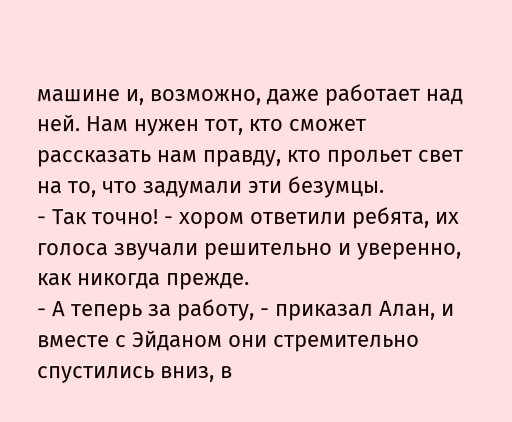машине и, возможно, даже работает над ней. Нам нужен тот, кто сможет рассказать нам правду, кто прольет свет на то, что задумали эти безумцы.
- Так точно! - хором ответили ребята, их голоса звучали решительно и уверенно, как никогда прежде.
- А теперь за работу, - приказал Алан, и вместе с Эйданом они стремительно спустились вниз, в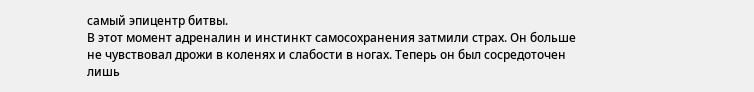самый эпицентр битвы.
В этот момент адреналин и инстинкт самосохранения затмили страх. Он больше не чувствовал дрожи в коленях и слабости в ногах. Теперь он был сосредоточен лишь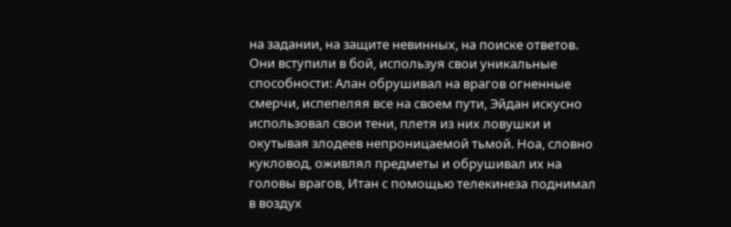на задании, на защите невинных, на поиске ответов. Они вступили в бой, используя свои уникальные способности: Алан обрушивал на врагов огненные смерчи, испепеляя все на своем пути, Эйдан искусно использовал свои тени, плетя из них ловушки и окутывая злодеев непроницаемой тьмой. Ноа, словно кукловод, оживлял предметы и обрушивал их на головы врагов, Итан с помощью телекинеза поднимал в воздух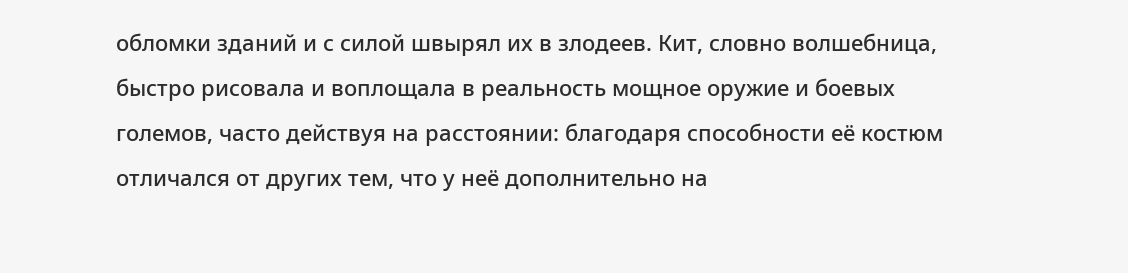обломки зданий и с силой швырял их в злодеев. Кит, словно волшебница, быстро рисовала и воплощала в реальность мощное оружие и боевых големов, часто действуя на расстоянии: благодаря способности её костюм отличался от других тем, что у неё дополнительно на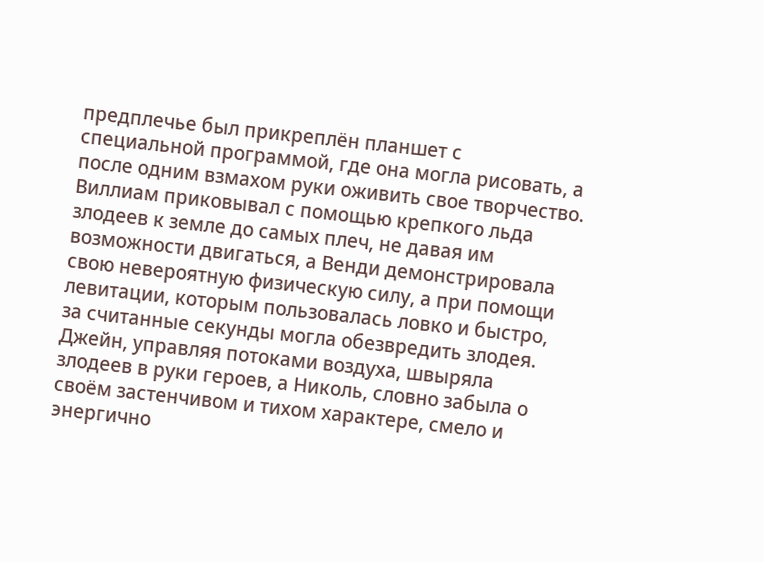предплечье был прикреплён планшет с специальной программой, где она могла рисовать, а после одним взмахом руки оживить свое творчество. Виллиам приковывал с помощью крепкого льда злодеев к земле до самых плеч, не давая им возможности двигаться, а Венди демонстрировала свою невероятную физическую силу, а при помощи левитации, которым пользовалась ловко и быстро, за считанные секунды могла обезвредить злодея. Джейн, управляя потоками воздуха, швыряла злодеев в руки героев, а Николь, словно забыла о своём застенчивом и тихом характере, смело и энергично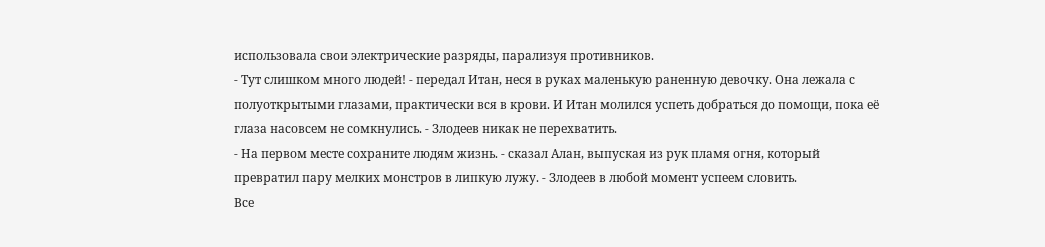использовала свои электрические разряды, парализуя противников.
- Тут слишком много людей! - передал Итан, неся в руках маленькую раненную девочку. Она лежала с полуоткрытыми глазами, практически вся в крови. И Итан молился успеть добраться до помощи, пока её глаза насовсем не сомкнулись. - Злодеев никак не перехватить.
- На первом месте сохраните людям жизнь. - сказал Алан, выпуская из рук пламя огня, который превратил пару мелких монстров в липкую лужу. - Злодеев в любой момент успеем словить.
Все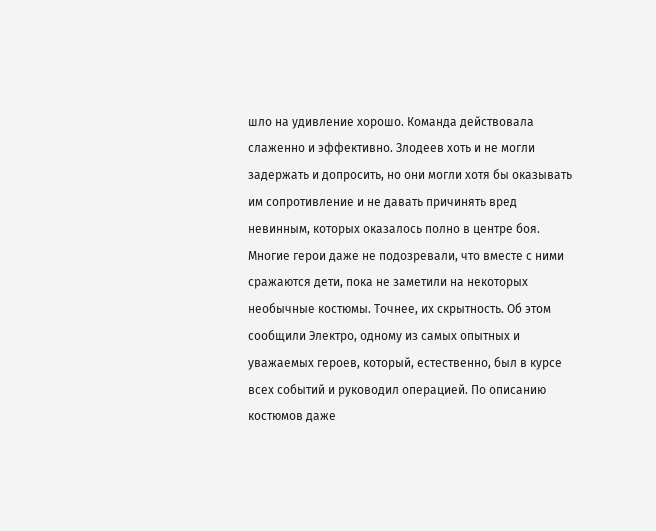шло на удивление хорошо. Команда действовала слаженно и эффективно. Злодеев хоть и не могли задержать и допросить, но они могли хотя бы оказывать им сопротивление и не давать причинять вред невинным, которых оказалось полно в центре боя. Многие герои даже не подозревали, что вместе с ними сражаются дети, пока не заметили на некоторых необычные костюмы. Точнее, их скрытность. Об этом сообщили Электро, одному из самых опытных и уважаемых героев, который, естественно, был в курсе всех событий и руководил операцией. По описанию костюмов даже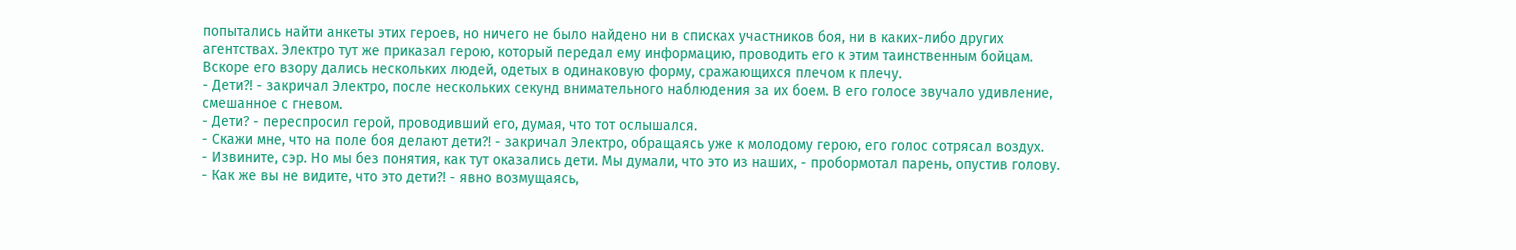попытались найти анкеты этих героев, но ничего не было найдено ни в списках участников боя, ни в каких-либо других агентствах. Электро тут же приказал герою, который передал ему информацию, проводить его к этим таинственным бойцам. Вскоре его взору дались нескольких людей, одетых в одинаковую форму, сражающихся плечом к плечу.
- Дети?! - закричал Электро, после нескольких секунд внимательного наблюдения за их боем. В его голосе звучало удивление, смешанное с гневом.
- Дети? - переспросил герой, проводивший его, думая, что тот ослышался.
- Скажи мне, что на поле боя делают дети?! - закричал Электро, обращаясь уже к молодому герою, его голос сотрясал воздух.
- Извините, сэр. Но мы без понятия, как тут оказались дети. Мы думали, что это из наших, - пробормотал парень, опустив голову.
- Как же вы не видите, что это дети?! - явно возмущаясь,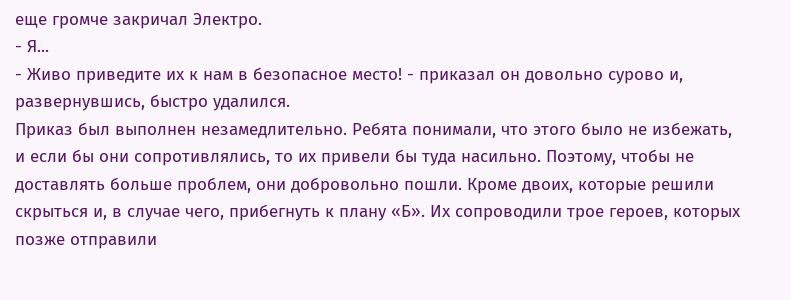еще громче закричал Электро.
- Я...
- Живо приведите их к нам в безопасное место! - приказал он довольно сурово и, развернувшись, быстро удалился.
Приказ был выполнен незамедлительно. Ребята понимали, что этого было не избежать, и если бы они сопротивлялись, то их привели бы туда насильно. Поэтому, чтобы не доставлять больше проблем, они добровольно пошли. Кроме двоих, которые решили скрыться и, в случае чего, прибегнуть к плану «Б». Их сопроводили трое героев, которых позже отправили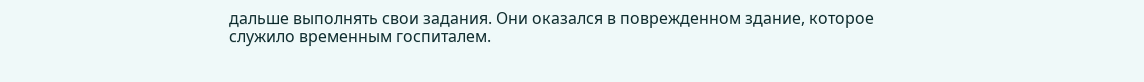дальше выполнять свои задания. Они оказался в поврежденном здание, которое служило временным госпиталем.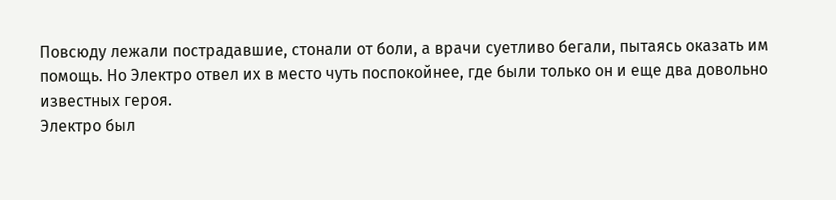Повсюду лежали пострадавшие, стонали от боли, а врачи суетливо бегали, пытаясь оказать им помощь. Но Электро отвел их в место чуть поспокойнее, где были только он и еще два довольно известных героя.
Электро был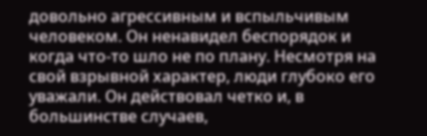довольно агрессивным и вспыльчивым человеком. Он ненавидел беспорядок и когда что-то шло не по плану. Несмотря на свой взрывной характер, люди глубоко его уважали. Он действовал четко и, в большинстве случаев,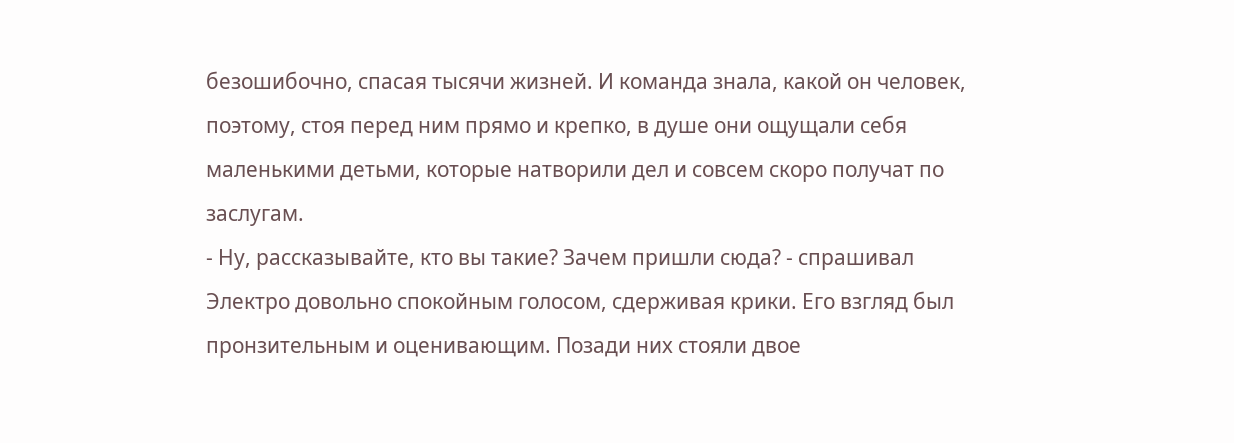безошибочно, спасая тысячи жизней. И команда знала, какой он человек, поэтому, стоя перед ним прямо и крепко, в душе они ощущали себя маленькими детьми, которые натворили дел и совсем скоро получат по заслугам.
- Ну, рассказывайте, кто вы такие? Зачем пришли сюда? - спрашивал Электро довольно спокойным голосом, сдерживая крики. Его взгляд был пронзительным и оценивающим. Позади них стояли двое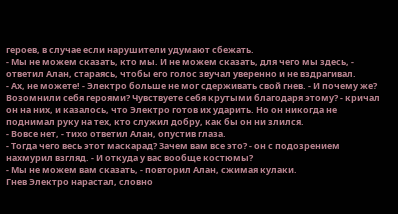героев, в случае если нарушители удумают сбежать.
- Мы не можем сказать, кто мы. И не можем сказать, для чего мы здесь, - ответил Алан, стараясь, чтобы его голос звучал уверенно и не вздрагивал.
- Ах, не можете! - Электро больше не мог сдерживать свой гнев. - И почему же? Возомнили себя героями? Чувствуете себя крутыми благодаря этому? - кричал он на них, и казалось, что Электро готов их ударить. Но он никогда не поднимал руку на тех, кто служил добру, как бы он ни злился.
- Вовсе нет, - тихо ответил Алан, опустив глаза.
- Тогда чего весь этот маскарад? Зачем вам все это? - он с подозрением нахмурил взгляд. - И откуда у вас вообще костюмы?
- Мы не можем вам сказать, - повторил Алан, сжимая кулаки.
Гнев Электро нарастал, словно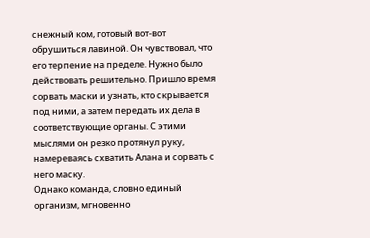снежный ком, готовый вот-вот обрушиться лавиной. Он чувствовал, что его терпение на пределе. Нужно было действовать решительно. Пришло время сорвать маски и узнать, кто скрывается под ними, а затем передать их дела в соответствующие органы. С этими мыслями он резко протянул руку, намереваясь схватить Алана и сорвать с него маску.
Однако команда, словно единый организм, мгновенно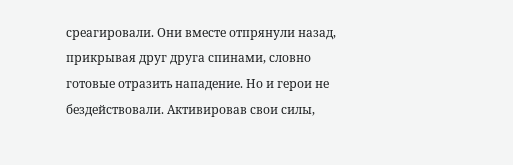среагировали. Они вместе отпрянули назад, прикрывая друг друга спинами, словно готовые отразить нападение. Но и герои не бездействовали. Активировав свои силы,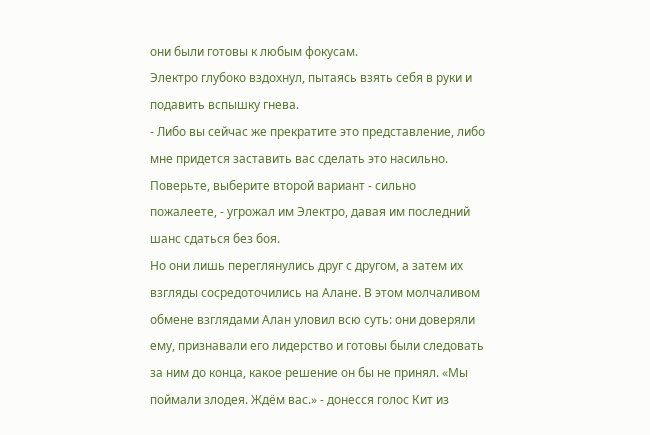они были готовы к любым фокусам.
Электро глубоко вздохнул, пытаясь взять себя в руки и подавить вспышку гнева.
- Либо вы сейчас же прекратите это представление, либо мне придется заставить вас сделать это насильно. Поверьте, выберите второй вариант - сильно пожалеете, - угрожал им Электро, давая им последний шанс сдаться без боя.
Но они лишь переглянулись друг с другом, а затем их взгляды сосредоточились на Алане. В этом молчаливом обмене взглядами Алан уловил всю суть: они доверяли ему, признавали его лидерство и готовы были следовать за ним до конца, какое решение он бы не принял. «Мы поймали злодея. Ждём вас.» - донесся голос Кит из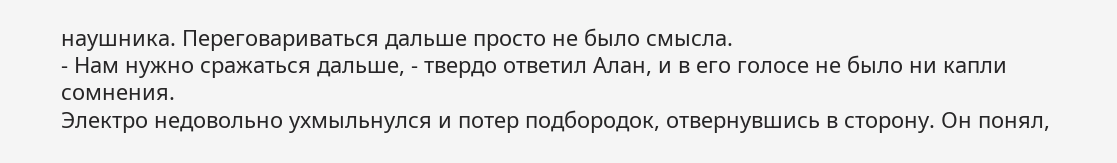наушника. Переговариваться дальше просто не было смысла.
- Нам нужно сражаться дальше, - твердо ответил Алан, и в его голосе не было ни капли сомнения.
Электро недовольно ухмыльнулся и потер подбородок, отвернувшись в сторону. Он понял,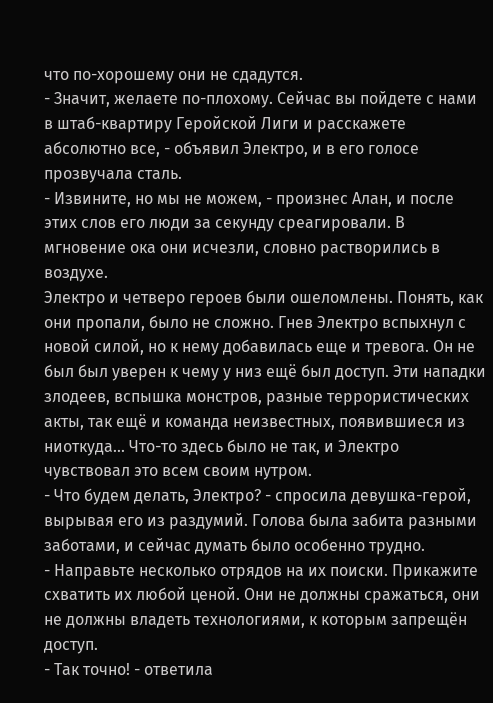что по-хорошему они не сдадутся.
- Значит, желаете по-плохому. Сейчас вы пойдете с нами в штаб-квартиру Геройской Лиги и расскажете абсолютно все, - объявил Электро, и в его голосе прозвучала сталь.
- Извините, но мы не можем, - произнес Алан, и после этих слов его люди за секунду среагировали. В мгновение ока они исчезли, словно растворились в воздухе.
Электро и четверо героев были ошеломлены. Понять, как они пропали, было не сложно. Гнев Электро вспыхнул с новой силой, но к нему добавилась еще и тревога. Он не был был уверен к чему у низ ещё был доступ. Эти нападки злодеев, вспышка монстров, разные террористических акты, так ещё и команда неизвестных, появившиеся из ниоткуда... Что-то здесь было не так, и Электро чувствовал это всем своим нутром.
- Что будем делать, Электро? - спросила девушка-герой, вырывая его из раздумий. Голова была забита разными заботами, и сейчас думать было особенно трудно.
- Направьте несколько отрядов на их поиски. Прикажите схватить их любой ценой. Они не должны сражаться, они не должны владеть технологиями, к которым запрещён доступ.
- Так точно! - ответила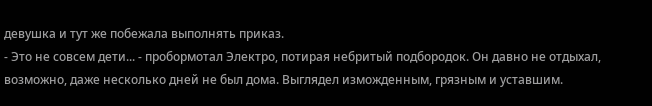девушка и тут же побежала выполнять приказ.
- Это не совсем дети... - пробормотал Электро, потирая небритый подбородок. Он давно не отдыхал, возможно, даже несколько дней не был дома. Выглядел изможденным, грязным и уставшим.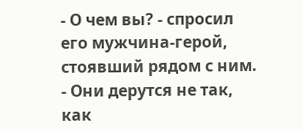- О чем вы? - спросил его мужчина-герой, стоявший рядом с ним.
- Они дерутся не так, как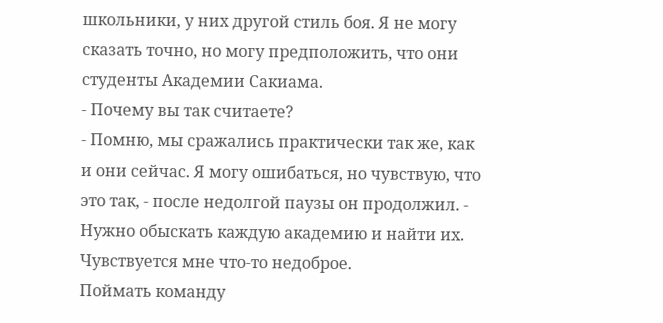школьники, у них другой стиль боя. Я не могу сказать точно, но могу предположить, что они студенты Академии Сакиама.
- Почему вы так считаете?
- Помню, мы сражались практически так же, как и они сейчас. Я могу ошибаться, но чувствую, что это так, - после недолгой паузы он продолжил. - Нужно обыскать каждую академию и найти их. Чувствуется мне что-то недоброе.
Поймать команду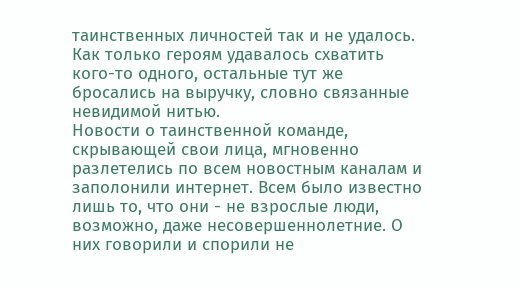таинственных личностей так и не удалось. Как только героям удавалось схватить кого-то одного, остальные тут же бросались на выручку, словно связанные невидимой нитью.
Новости о таинственной команде, скрывающей свои лица, мгновенно разлетелись по всем новостным каналам и заполонили интернет. Всем было известно лишь то, что они - не взрослые люди, возможно, даже несовершеннолетние. О них говорили и спорили не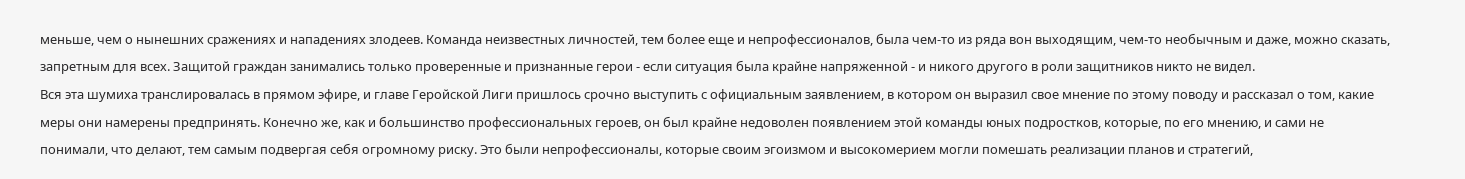меньше, чем о нынешних сражениях и нападениях злодеев. Команда неизвестных личностей, тем более еще и непрофессионалов, была чем-то из ряда вон выходящим, чем-то необычным и даже, можно сказать, запретным для всех. Защитой граждан занимались только проверенные и признанные герои - если ситуация была крайне напряженной - и никого другого в роли защитников никто не видел.
Вся эта шумиха транслировалась в прямом эфире, и главе Геройской Лиги пришлось срочно выступить с официальным заявлением, в котором он выразил свое мнение по этому поводу и рассказал о том, какие меры они намерены предпринять. Конечно же, как и большинство профессиональных героев, он был крайне недоволен появлением этой команды юных подростков, которые, по его мнению, и сами не понимали, что делают, тем самым подвергая себя огромному риску. Это были непрофессионалы, которые своим эгоизмом и высокомерием могли помешать реализации планов и стратегий,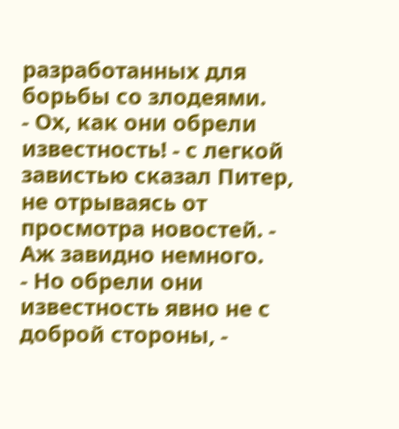разработанных для борьбы со злодеями.
- Ох, как они обрели известность! - с легкой завистью сказал Питер, не отрываясь от просмотра новостей. - Аж завидно немного.
- Но обрели они известность явно не с доброй стороны, -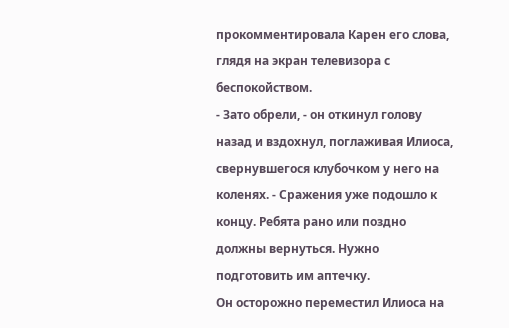прокомментировала Карен его слова, глядя на экран телевизора с беспокойством.
- Зато обрели, - он откинул голову назад и вздохнул, поглаживая Илиоса, свернувшегося клубочком у него на коленях. - Сражения уже подошло к концу. Ребята рано или поздно должны вернуться. Нужно подготовить им аптечку.
Он осторожно переместил Илиоса на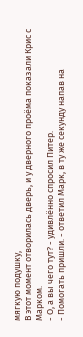мягкую подушку,
В этот момент отворилась дверь, и у дверного проёма показали Крис с Марком.
- О, а вы чего тут? - удивлённо спросил Питер.
- Помогать пришли. - ответил Марк, в ту же секунду напав на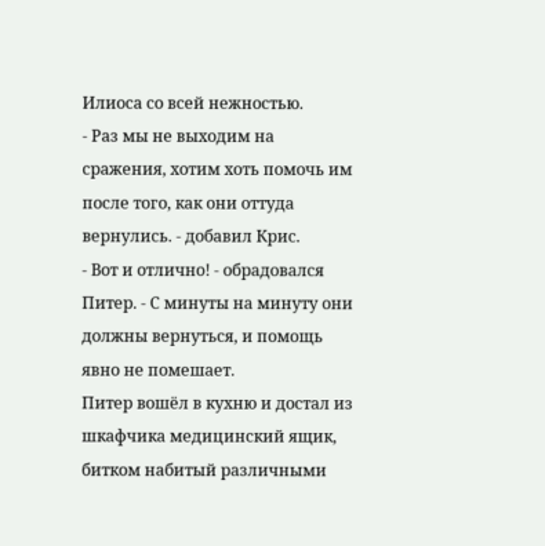Илиоса со всей нежностью.
- Раз мы не выходим на сражения, хотим хоть помочь им после того, как они оттуда вернулись. - добавил Крис.
- Вот и отлично! - обрадовался Питер. - С минуты на минуту они должны вернуться, и помощь явно не помешает.
Питер вошёл в кухню и достал из шкафчика медицинский ящик, битком набитый различными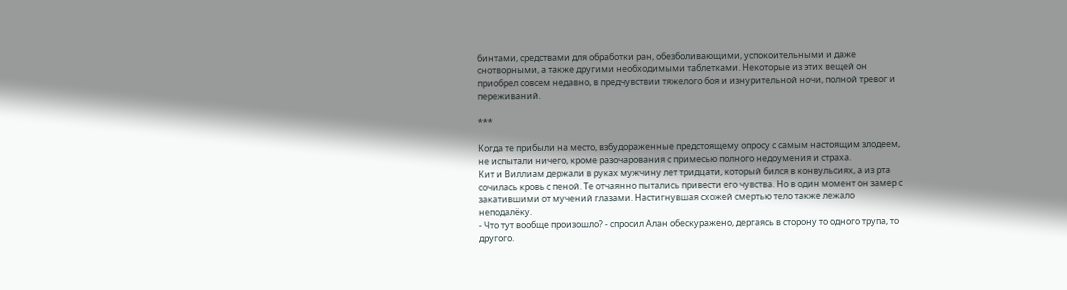бинтами, средствами для обработки ран, обезболивающими, успокоительными и даже снотворными, а также другими необходимыми таблетками. Некоторые из этих вещей он приобрел совсем недавно, в предчувствии тяжелого боя и изнурительной ночи, полной тревог и переживаний.

***

Когда те прибыли на место, взбудораженные предстоящему опросу с самым настоящим злодеем, не испытали ничего, кроме разочарования с примесью полного недоумения и страха.
Кит и Виллиам держали в руках мужчину лет тридцати, который бился в конвульсиях, а из рта сочилась кровь с пеной. Те отчаянно пытались привести его чувства. Но в один момент он замер с закатившими от мучений глазами. Настигнувшая схожей смертью тело также лежало неподалёку.
- Что тут вообще произошло? - спросил Алан обескуражено, дергаясь в сторону то одного трупа, то другого.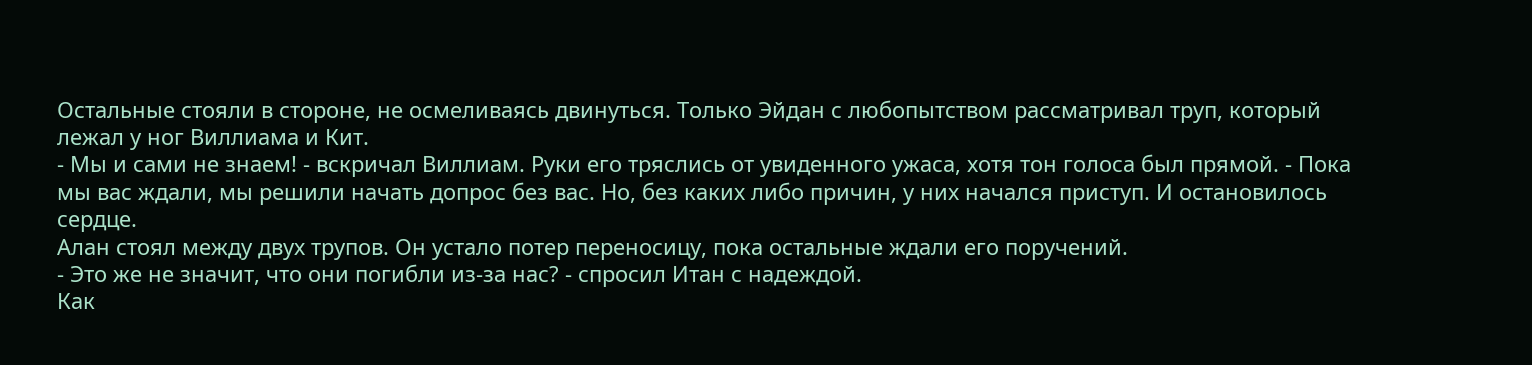Остальные стояли в стороне, не осмеливаясь двинуться. Только Эйдан с любопытством рассматривал труп, который лежал у ног Виллиама и Кит.
- Мы и сами не знаем! - вскричал Виллиам. Руки его тряслись от увиденного ужаса, хотя тон голоса был прямой. - Пока мы вас ждали, мы решили начать допрос без вас. Но, без каких либо причин, у них начался приступ. И остановилось сердце.
Алан стоял между двух трупов. Он устало потер переносицу, пока остальные ждали его поручений.
- Это же не значит, что они погибли из-за нас? - спросил Итан с надеждой.
Как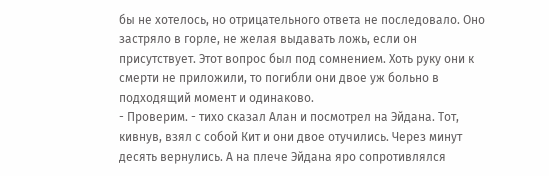бы не хотелось, но отрицательного ответа не последовало. Оно застряло в горле, не желая выдавать ложь, если он присутствует. Этот вопрос был под сомнением. Хоть руку они к смерти не приложили, то погибли они двое уж больно в подходящий момент и одинаково.
- Проверим. - тихо сказал Алан и посмотрел на Эйдана. Тот, кивнув, взял с собой Кит и они двое отучились. Через минут десять вернулись. А на плече Эйдана яро сопротивлялся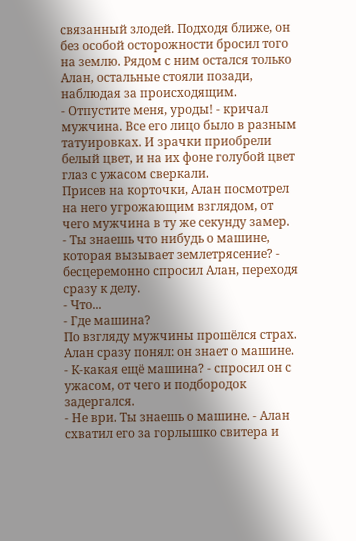связанный злодей. Подходя ближе, он без особой осторожности бросил того на землю. Рядом с ним остался только Алан, остальные стояли позади, наблюдая за происходящим.
- Отпустите меня, уроды! - кричал мужчина. Все его лицо было в разным татуировках. И зрачки приобрели белый цвет, и на их фоне голубой цвет глаз с ужасом сверкали.
Присев на корточки, Алан посмотрел на него угрожающим взглядом, от чего мужчина в ту же секунду замер.
- Ты знаешь что нибудь о машине, которая вызывает землетрясение? - бесцеремонно спросил Алан, переходя сразу к делу.
- Что...
- Где машина?
По взгляду мужчины прошёлся страх. Алан сразу понял: он знает о машине.
- К-какая ещё машина? - спросил он с ужасом, от чего и подбородок задергался.
- Не ври. Ты знаешь о машине. - Алан схватил его за горлышко свитера и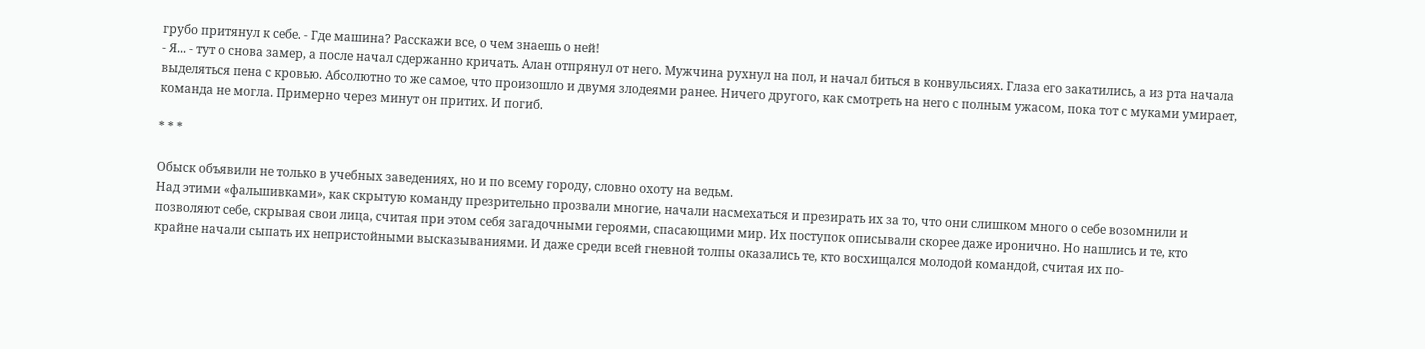грубо притянул к себе. - Где машина? Расскажи все, о чем знаешь о ней!
- Я... - тут о снова замер, а после начал сдержанно кричать. Алан отпрянул от него. Мужчина рухнул на пол, и начал биться в конвульсиях. Глаза его закатились, а из рта начала выделяться пена с кровью. Абсолютно то же самое, что произошло и двумя злодеями ранее. Ничего другого, как смотреть на него с полным ужасом, пока тот с муками умирает, команда не могла. Примерно через минут он притих. И погиб.

* * *

Обыск объявили не только в учебных заведениях, но и по всему городу, словно охоту на ведьм.
Над этими «фальшивками», как скрытую команду презрительно прозвали многие, начали насмехаться и презирать их за то, что они слишком много о себе возомнили и позволяют себе, скрывая свои лица, считая при этом себя загадочными героями, спасающими мир. Их поступок описывали скорее даже иронично. Но нашлись и те, кто крайне начали сыпать их непристойными высказываниями. И даже среди всей гневной толпы оказались те, кто восхищался молодой командой, считая их по-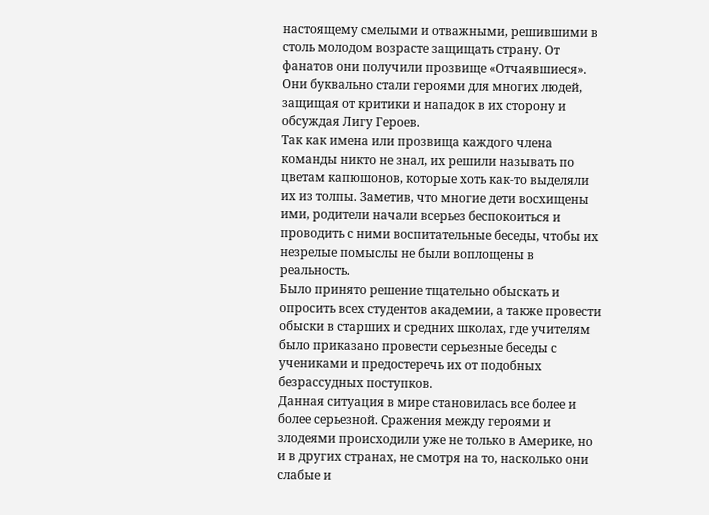настоящему смелыми и отважными, решившими в столь молодом возрасте защищать страну. От фанатов они получили прозвище «Отчаявшиеся». Они буквально стали героями для многих людей, защищая от критики и нападок в их сторону и обсуждая Лигу Героев.
Так как имена или прозвища каждого члена команды никто не знал, их решили называть по цветам капюшонов, которые хоть как-то выделяли их из толпы. Заметив, что многие дети восхищены ими, родители начали всерьез беспокоиться и проводить с ними воспитательные беседы, чтобы их незрелые помыслы не были воплощены в реальность.
Было принято решение тщательно обыскать и опросить всех студентов академии, а также провести обыски в старших и средних школах, где учителям было приказано провести серьезные беседы с учениками и предостеречь их от подобных безрассудных поступков.
Данная ситуация в мире становилась все более и более серьезной. Сражения между героями и злодеями происходили уже не только в Америке, но и в других странах, не смотря на то, насколько они слабые и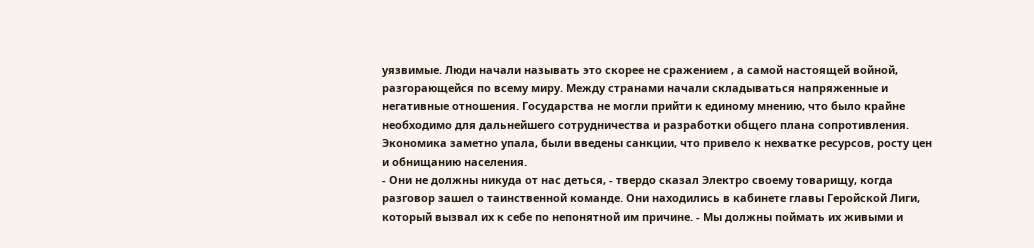уязвимые. Люди начали называть это скорее не сражением , а самой настоящей войной, разгорающейся по всему миру. Между странами начали складываться напряженные и негативные отношения. Государства не могли прийти к единому мнению, что было крайне необходимо для дальнейшего сотрудничества и разработки общего плана сопротивления. Экономика заметно упала, были введены санкции, что привело к нехватке ресурсов, росту цен и обнищанию населения.
- Они не должны никуда от нас деться, - твердо сказал Электро своему товарищу, когда разговор зашел о таинственной команде. Они находились в кабинете главы Геройской Лиги, который вызвал их к себе по непонятной им причине. - Мы должны поймать их живыми и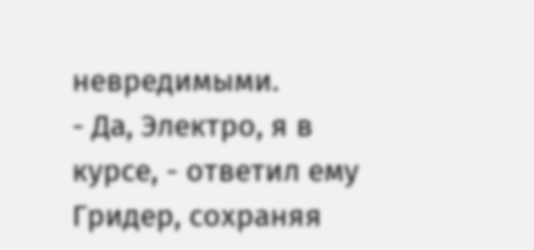невредимыми.
- Да, Электро, я в курсе, - ответил ему Гридер, сохраняя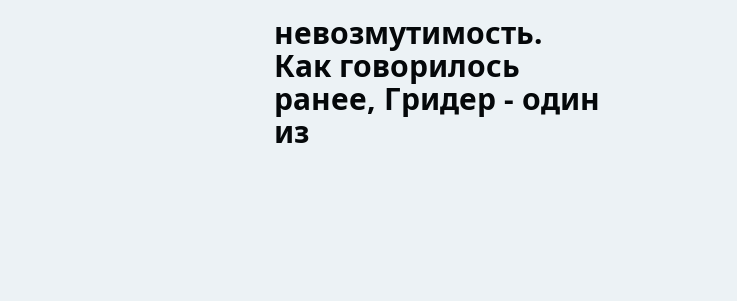невозмутимость.
Как говорилось ранее, Гридер - один из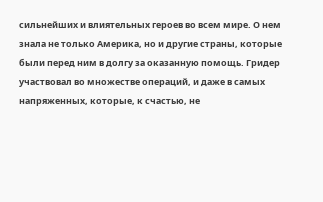сильнейших и влиятельных героев во всем мире. О нем знала не только Америка, но и другие страны, которые были перед ним в долгу за оказанную помощь. Гридер участвовал во множестве операций, и даже в самых напряженных, которые, к счастью, не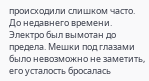происходили слишком часто. До недавнего времени.
Электро был вымотан до предела. Мешки под глазами было невозможно не заметить, его усталость бросалась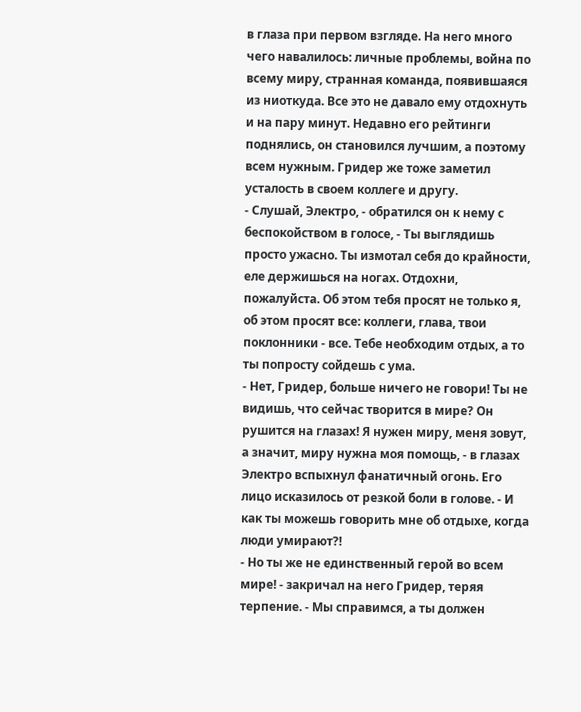в глаза при первом взгляде. На него много чего навалилось: личные проблемы, война по всему миру, странная команда, появившаяся из ниоткуда. Все это не давало ему отдохнуть и на пару минут. Недавно его рейтинги поднялись, он становился лучшим, а поэтому всем нужным. Гридер же тоже заметил усталость в своем коллеге и другу.
- Слушай, Электро, - обратился он к нему с беспокойством в голосе, - Ты выглядишь просто ужасно. Ты измотал себя до крайности, еле держишься на ногах. Отдохни, пожалуйста. Об этом тебя просят не только я, об этом просят все: коллеги, глава, твои поклонники - все. Тебе необходим отдых, а то ты попросту сойдешь с ума.
- Нет, Гридер, больше ничего не говори! Ты не видишь, что сейчас творится в мире? Он рушится на глазах! Я нужен миру, меня зовут, а значит, миру нужна моя помощь, - в глазах Электро вспыхнул фанатичный огонь. Его лицо исказилось от резкой боли в голове. - И как ты можешь говорить мне об отдыхе, когда люди умирают?!
- Но ты же не единственный герой во всем мире! - закричал на него Гридер, теряя терпение. - Мы справимся, а ты должен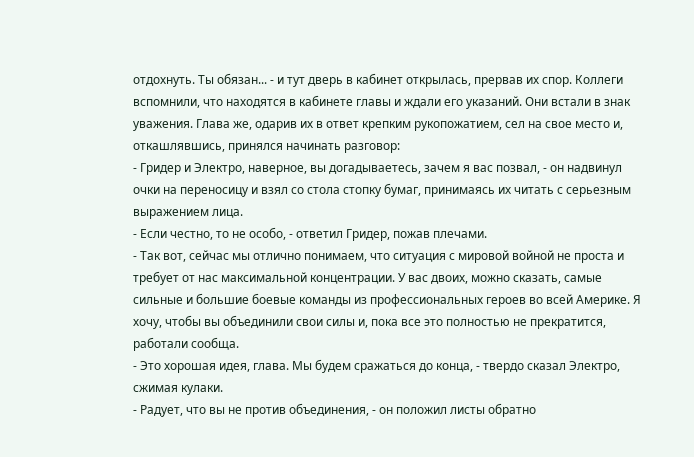отдохнуть. Ты обязан... - и тут дверь в кабинет открылась, прервав их спор. Коллеги вспомнили, что находятся в кабинете главы и ждали его указаний. Они встали в знак уважения. Глава же, одарив их в ответ крепким рукопожатием, сел на свое место и, откашлявшись, принялся начинать разговор:
- Гридер и Электро, наверное, вы догадываетесь, зачем я вас позвал, - он надвинул очки на переносицу и взял со стола стопку бумаг, принимаясь их читать с серьезным выражением лица.
- Если честно, то не особо, - ответил Гридер, пожав плечами.
- Так вот, сейчас мы отлично понимаем, что ситуация с мировой войной не проста и требует от нас максимальной концентрации. У вас двоих, можно сказать, самые сильные и большие боевые команды из профессиональных героев во всей Америке. Я хочу, чтобы вы объединили свои силы и, пока все это полностью не прекратится, работали сообща.
- Это хорошая идея, глава. Мы будем сражаться до конца, - твердо сказал Электро, сжимая кулаки.
- Радует, что вы не против объединения, - он положил листы обратно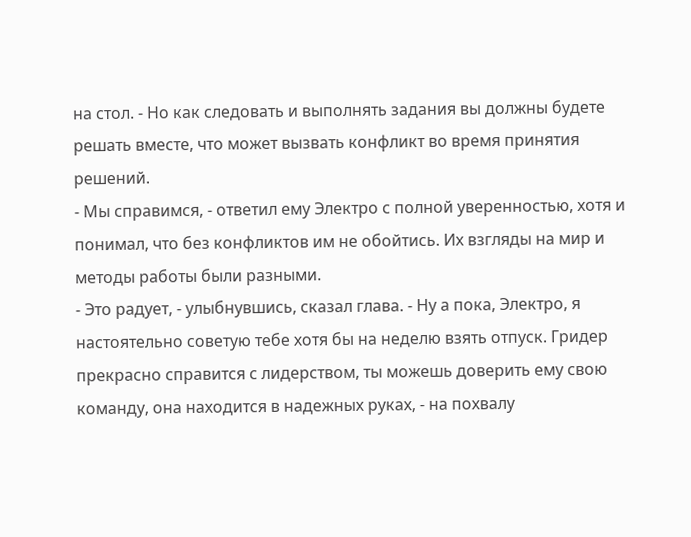на стол. - Но как следовать и выполнять задания вы должны будете решать вместе, что может вызвать конфликт во время принятия решений.
- Мы справимся, - ответил ему Электро с полной уверенностью, хотя и понимал, что без конфликтов им не обойтись. Их взгляды на мир и методы работы были разными.
- Это радует, - улыбнувшись, сказал глава. - Ну а пока, Электро, я настоятельно советую тебе хотя бы на неделю взять отпуск. Гридер прекрасно справится с лидерством, ты можешь доверить ему свою команду, она находится в надежных руках, - на похвалу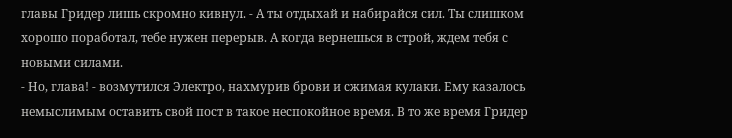главы Гридер лишь скромно кивнул. - А ты отдыхай и набирайся сил. Ты слишком хорошо поработал, тебе нужен перерыв. А когда вернешься в строй, ждем тебя с новыми силами.
- Но, глава! - возмутился Электро, нахмурив брови и сжимая кулаки. Ему казалось немыслимым оставить свой пост в такое неспокойное время. В то же время Гридер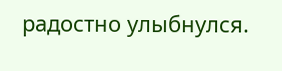радостно улыбнулся.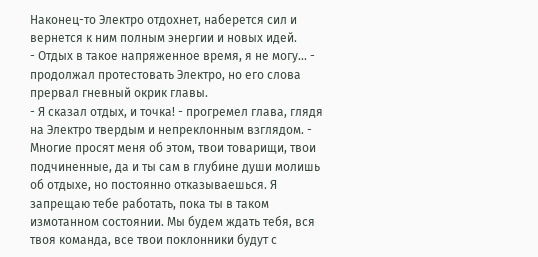Наконец-то Электро отдохнет, наберется сил и вернется к ним полным энергии и новых идей.
- Отдых в такое напряженное время, я не могу... - продолжал протестовать Электро, но его слова прервал гневный окрик главы.
- Я сказал отдых, и точка! - прогремел глава, глядя на Электро твердым и непреклонным взглядом. - Многие просят меня об этом, твои товарищи, твои подчиненные, да и ты сам в глубине души молишь об отдыхе, но постоянно отказываешься. Я запрещаю тебе работать, пока ты в таком измотанном состоянии. Мы будем ждать тебя, вся твоя команда, все твои поклонники будут с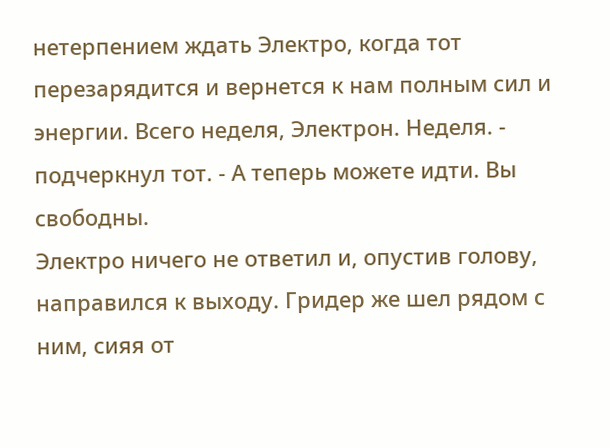нетерпением ждать Электро, когда тот перезарядится и вернется к нам полным сил и энергии. Всего неделя, Электрон. Неделя. - подчеркнул тот. - А теперь можете идти. Вы свободны.
Электро ничего не ответил и, опустив голову, направился к выходу. Гридер же шел рядом с ним, сияя от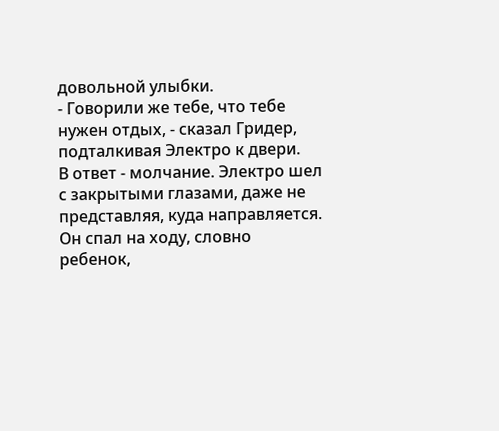довольной улыбки.
- Говорили же тебе, что тебе нужен отдых, - сказал Гридер, подталкивая Электро к двери.
В ответ - молчание. Электро шел с закрытыми глазами, даже не представляя, куда направляется. Он спал на ходу, словно ребенок,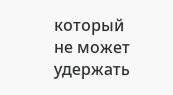который не может удержать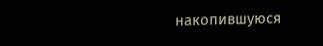накопившуюся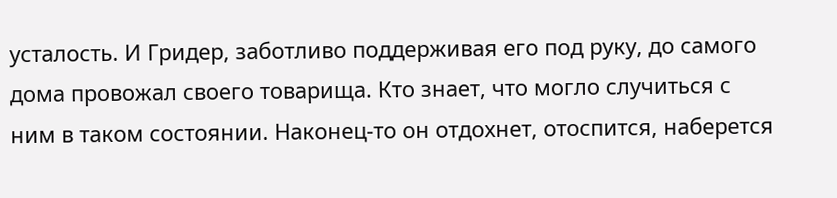усталость. И Гридер, заботливо поддерживая его под руку, до самого дома провожал своего товарища. Кто знает, что могло случиться с ним в таком состоянии. Наконец-то он отдохнет, отоспится, наберется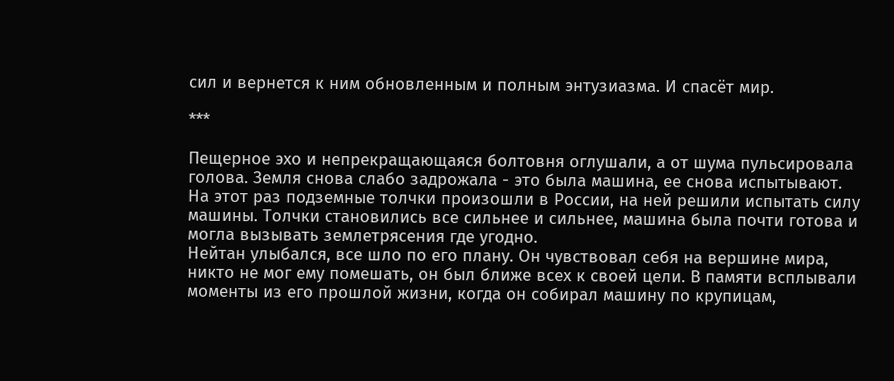сил и вернется к ним обновленным и полным энтузиазма. И спасёт мир.

***

Пещерное эхо и непрекращающаяся болтовня оглушали, а от шума пульсировала голова. Земля снова слабо задрожала - это была машина, ее снова испытывают. На этот раз подземные толчки произошли в России, на ней решили испытать силу машины. Толчки становились все сильнее и сильнее, машина была почти готова и могла вызывать землетрясения где угодно.
Нейтан улыбался, все шло по его плану. Он чувствовал себя на вершине мира, никто не мог ему помешать, он был ближе всех к своей цели. В памяти всплывали моменты из его прошлой жизни, когда он собирал машину по крупицам,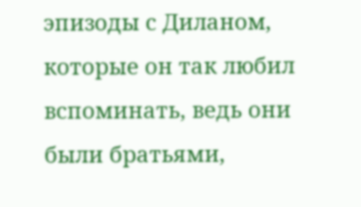эпизоды с Диланом, которые он так любил вспоминать, ведь они были братьями,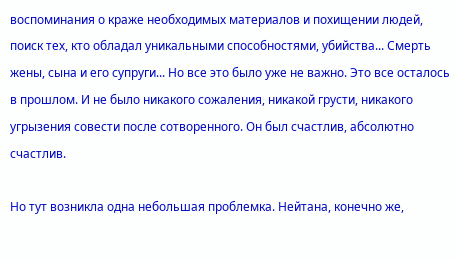воспоминания о краже необходимых материалов и похищении людей, поиск тех, кто обладал уникальными способностями, убийства... Смерть жены, сына и его супруги... Но все это было уже не важно. Это все осталось в прошлом. И не было никакого сожаления, никакой грусти, никакого угрызения совести после сотворенного. Он был счастлив, абсолютно счастлив.

Но тут возникла одна небольшая проблемка. Нейтана, конечно же,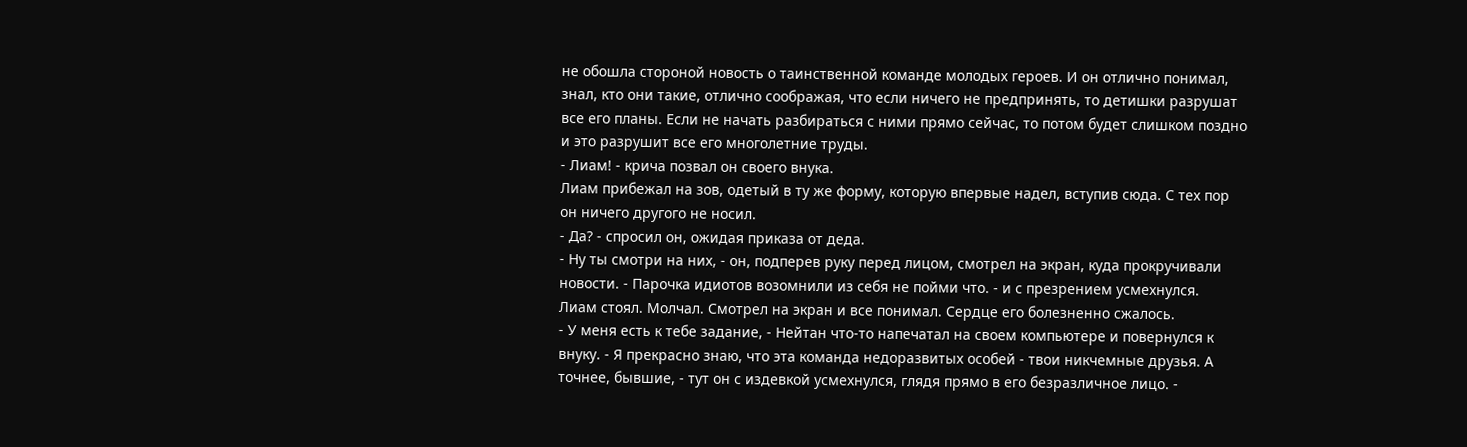не обошла стороной новость о таинственной команде молодых героев. И он отлично понимал, знал, кто они такие, отлично соображая, что если ничего не предпринять, то детишки разрушат все его планы. Если не начать разбираться с ними прямо сейчас, то потом будет слишком поздно и это разрушит все его многолетние труды.
- Лиам! - крича позвал он своего внука.
Лиам прибежал на зов, одетый в ту же форму, которую впервые надел, вступив сюда. С тех пор он ничего другого не носил.
- Да? - спросил он, ожидая приказа от деда.
- Ну ты смотри на них, - он, подперев руку перед лицом, смотрел на экран, куда прокручивали новости. - Парочка идиотов возомнили из себя не пойми что. - и с презрением усмехнулся.
Лиам стоял. Молчал. Смотрел на экран и все понимал. Сердце его болезненно сжалось.
- У меня есть к тебе задание, - Нейтан что-то напечатал на своем компьютере и повернулся к внуку. - Я прекрасно знаю, что эта команда недоразвитых особей - твои никчемные друзья. А точнее, бывшие, - тут он с издевкой усмехнулся, глядя прямо в его безразличное лицо. -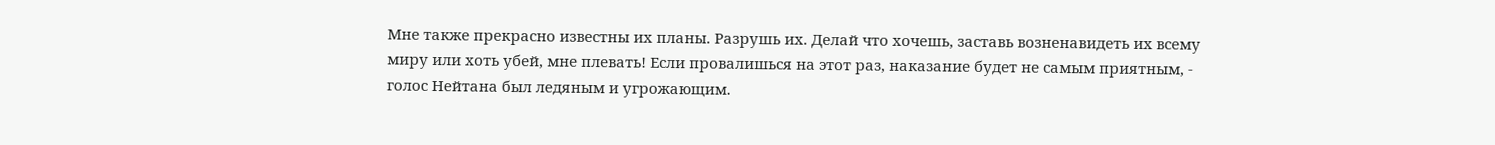Мне также прекрасно известны их планы. Разрушь их. Делай что хочешь, заставь возненавидеть их всему миру или хоть убей, мне плевать! Если провалишься на этот раз, наказание будет не самым приятным, - голос Нейтана был ледяным и угрожающим.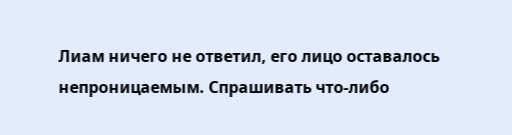Лиам ничего не ответил, его лицо оставалось непроницаемым. Спрашивать что-либо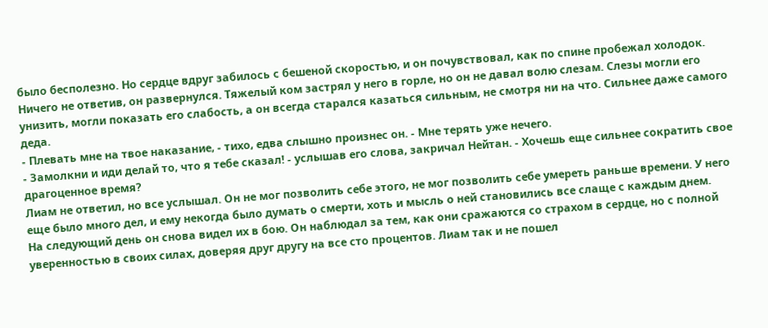было бесполезно. Но сердце вдруг забилось с бешеной скоростью, и он почувствовал, как по спине пробежал холодок. Ничего не ответив, он развернулся. Тяжелый ком застрял у него в горле, но он не давал волю слезам. Слезы могли его унизить, могли показать его слабость, а он всегда старался казаться сильным, не смотря ни на что. Сильнее даже самого деда.
- Плевать мне на твое наказание, - тихо, едва слышно произнес он. - Мне терять уже нечего.
- Замолкни и иди делай то, что я тебе сказал! - услышав его слова, закричал Нейтан. - Хочешь еще сильнее сократить свое драгоценное время?
Лиам не ответил, но все услышал. Он не мог позволить себе этого, не мог позволить себе умереть раньше времени. У него еще было много дел, и ему некогда было думать о смерти, хоть и мысль о ней становились все слаще с каждым днем.
На следующий день он снова видел их в бою. Он наблюдал за тем, как они сражаются со страхом в сердце, но с полной уверенностью в своих силах, доверяя друг другу на все сто процентов. Лиам так и не пошел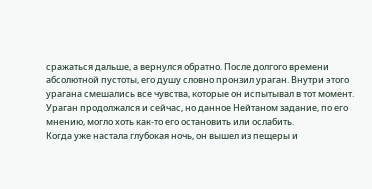сражаться дальше, а вернулся обратно. После долгого времени абсолютной пустоты, его душу словно пронзил ураган. Внутри этого урагана смешались все чувства, которые он испытывал в тот момент. Ураган продолжался и сейчас, но данное Нейтаном задание, по его мнению, могло хоть как-то его остановить или ослабить.
Когда уже настала глубокая ночь, он вышел из пещеры и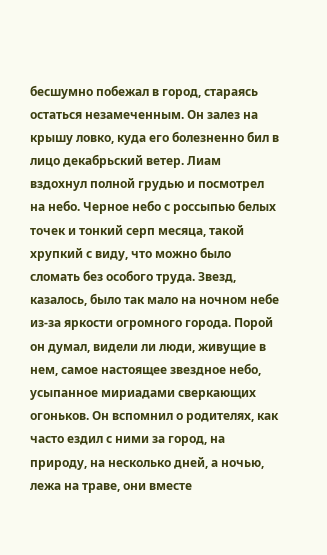бесшумно побежал в город, стараясь остаться незамеченным. Он залез на крышу ловко, куда его болезненно бил в лицо декабрьский ветер. Лиам вздохнул полной грудью и посмотрел на небо. Черное небо с россыпью белых точек и тонкий серп месяца, такой хрупкий с виду, что можно было сломать без особого труда. Звезд, казалось, было так мало на ночном небе из-за яркости огромного города. Порой он думал, видели ли люди, живущие в нем, самое настоящее звездное небо, усыпанное мириадами сверкающих огоньков. Он вспомнил о родителях, как часто ездил с ними за город, на природу, на несколько дней, а ночью, лежа на траве, они вместе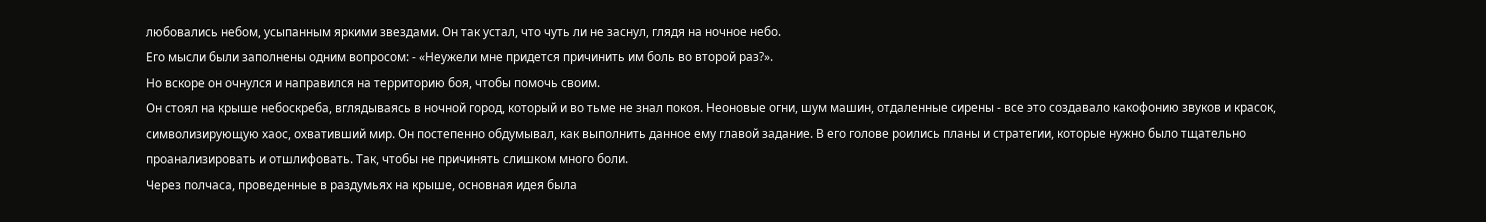любовались небом, усыпанным яркими звездами. Он так устал, что чуть ли не заснул, глядя на ночное небо.
Его мысли были заполнены одним вопросом: - «Неужели мне придется причинить им боль во второй раз?».
Но вскоре он очнулся и направился на территорию боя, чтобы помочь своим.
Он стоял на крыше небоскреба, вглядываясь в ночной город, который и во тьме не знал покоя. Неоновые огни, шум машин, отдаленные сирены - все это создавало какофонию звуков и красок, символизирующую хаос, охвативший мир. Он постепенно обдумывал, как выполнить данное ему главой задание. В его голове роились планы и стратегии, которые нужно было тщательно проанализировать и отшлифовать. Так, чтобы не причинять слишком много боли.
Через полчаса, проведенные в раздумьях на крыше, основная идея была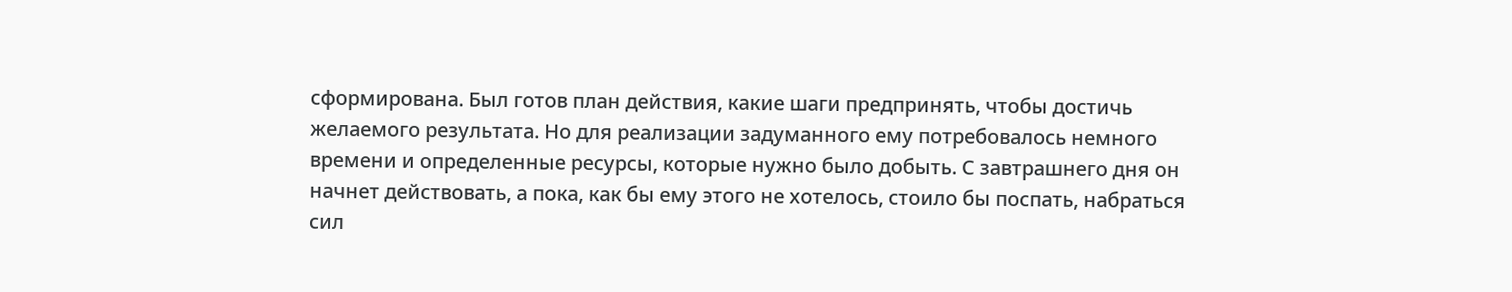сформирована. Был готов план действия, какие шаги предпринять, чтобы достичь желаемого результата. Но для реализации задуманного ему потребовалось немного времени и определенные ресурсы, которые нужно было добыть. С завтрашнего дня он начнет действовать, а пока, как бы ему этого не хотелось, стоило бы поспать, набраться сил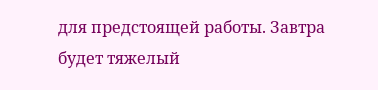для предстоящей работы. Завтра будет тяжелый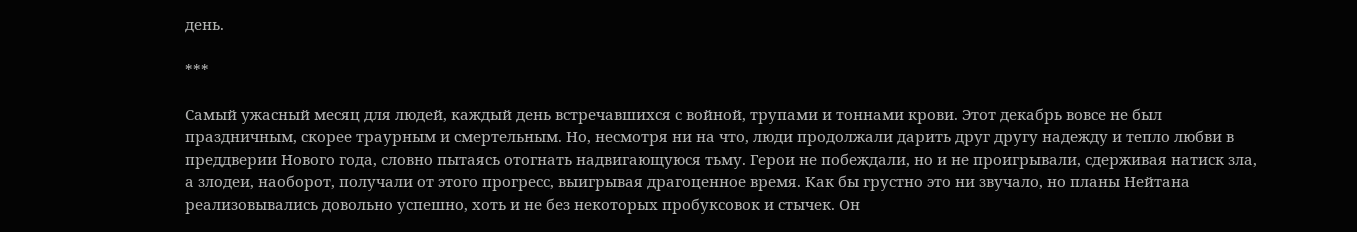день.

***

Самый ужасный месяц для людей, каждый день встречавшихся с войной, трупами и тоннами крови. Этот декабрь вовсе не был праздничным, скорее траурным и смертельным. Но, несмотря ни на что, люди продолжали дарить друг другу надежду и тепло любви в преддверии Нового года, словно пытаясь отогнать надвигающуюся тьму. Герои не побеждали, но и не проигрывали, сдерживая натиск зла, а злодеи, наоборот, получали от этого прогресс, выигрывая драгоценное время. Как бы грустно это ни звучало, но планы Нейтана реализовывались довольно успешно, хоть и не без некоторых пробуксовок и стычек. Он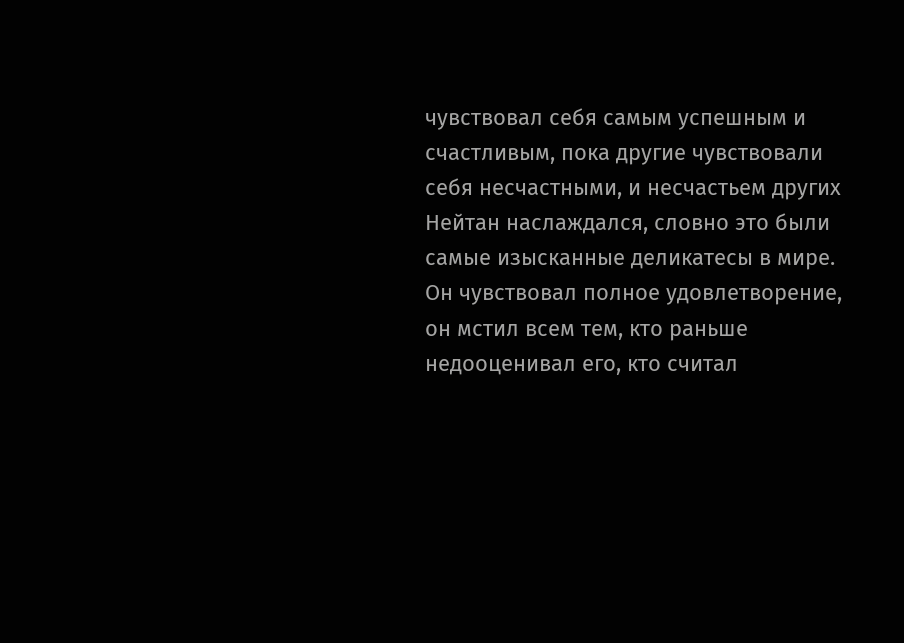чувствовал себя самым успешным и счастливым, пока другие чувствовали себя несчастными, и несчастьем других Нейтан наслаждался, словно это были самые изысканные деликатесы в мире. Он чувствовал полное удовлетворение, он мстил всем тем, кто раньше недооценивал его, кто считал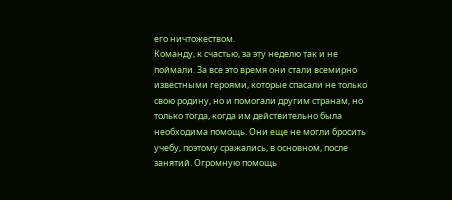его ничтожеством.
Команду, к счастью, за эту неделю так и не поймали. За все это время они стали всемирно известными героями, которые спасали не только свою родину, но и помогали другим странам, но только тогда, когда им действительно была необходима помощь. Они еще не могли бросить учебу, поэтому сражались, в основном, после занятий. Огромную помощь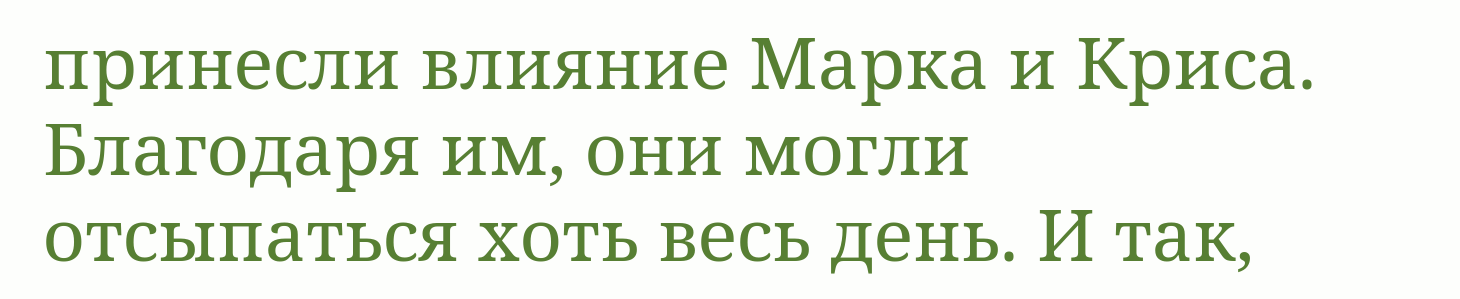принесли влияние Марка и Криса. Благодаря им, они могли отсыпаться хоть весь день. И так,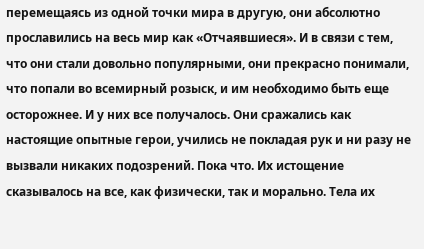перемещаясь из одной точки мира в другую, они абсолютно прославились на весь мир как «Отчаявшиеся». И в связи с тем, что они стали довольно популярными, они прекрасно понимали, что попали во всемирный розыск, и им необходимо быть еще осторожнее. И у них все получалось. Они сражались как настоящие опытные герои, учились не покладая рук и ни разу не вызвали никаких подозрений. Пока что. Их истощение сказывалось на все, как физически, так и морально. Тела их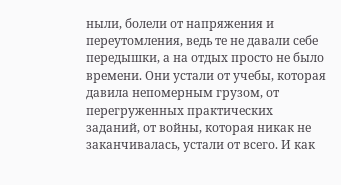ныли, болели от напряжения и переутомления, ведь те не давали себе передышки, а на отдых просто не было времени. Они устали от учебы, которая давила непомерным грузом, от перегруженных практических заданий, от войны, которая никак не заканчивалась, устали от всего. И как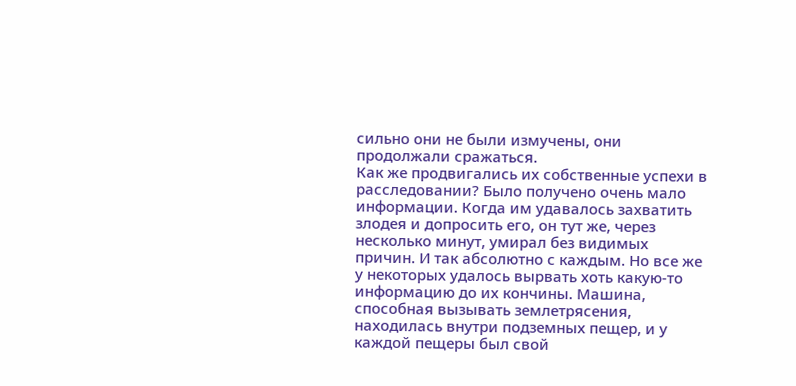сильно они не были измучены, они продолжали сражаться.
Как же продвигались их собственные успехи в расследовании? Было получено очень мало информации. Когда им удавалось захватить злодея и допросить его, он тут же, через несколько минут, умирал без видимых причин. И так абсолютно с каждым. Но все же у некоторых удалось вырвать хоть какую-то информацию до их кончины. Машина, способная вызывать землетрясения, находилась внутри подземных пещер, и у каждой пещеры был свой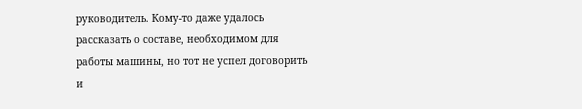руководитель. Кому-то даже удалось рассказать о составе, необходимом для работы машины, но тот не успел договорить и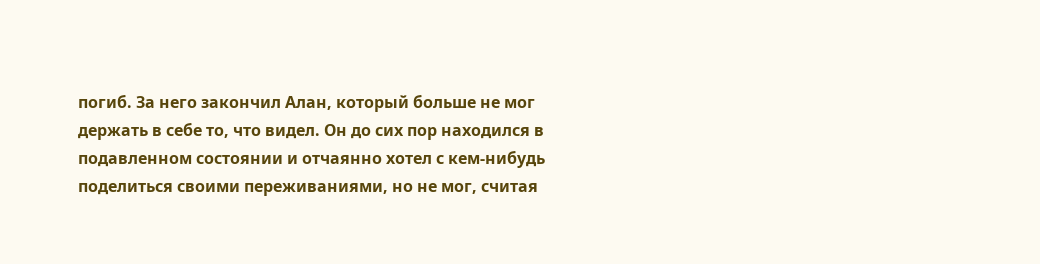погиб. За него закончил Алан, который больше не мог держать в себе то, что видел. Он до сих пор находился в подавленном состоянии и отчаянно хотел с кем-нибудь поделиться своими переживаниями, но не мог, считая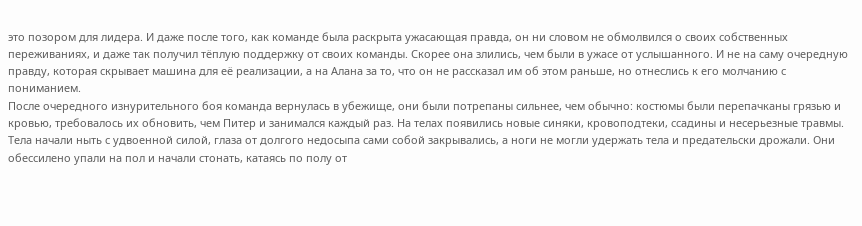это позором для лидера. И даже после того, как команде была раскрыта ужасающая правда, он ни словом не обмолвился о своих собственных переживаниях, и даже так получил тёплую поддержку от своих команды. Скорее она злились, чем были в ужасе от услышанного. И не на саму очередную правду, которая скрывает машина для её реализации, а на Алана за то, что он не рассказал им об этом раньше, но отнеслись к его молчанию с пониманием.
После очередного изнурительного боя команда вернулась в убежище, они были потрепаны сильнее, чем обычно: костюмы были перепачканы грязью и кровью, требовалось их обновить, чем Питер и занимался каждый раз. На телах появились новые синяки, кровоподтеки, ссадины и несерьезные травмы. Тела начали ныть с удвоенной силой, глаза от долгого недосыпа сами собой закрывались, а ноги не могли удержать тела и предательски дрожали. Они обессилено упали на пол и начали стонать, катаясь по полу от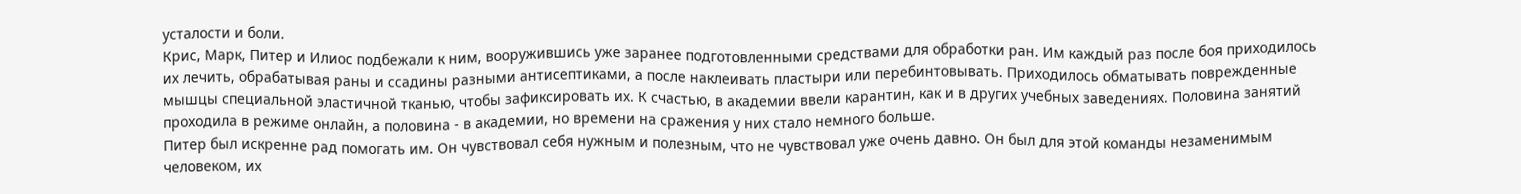усталости и боли.
Крис, Марк, Питер и Илиос подбежали к ним, вооружившись уже заранее подготовленными средствами для обработки ран. Им каждый раз после боя приходилось их лечить, обрабатывая раны и ссадины разными антисептиками, а после наклеивать пластыри или перебинтовывать. Приходилось обматывать поврежденные мышцы специальной эластичной тканью, чтобы зафиксировать их. К счастью, в академии ввели карантин, как и в других учебных заведениях. Половина занятий проходила в режиме онлайн, а половина - в академии, но времени на сражения у них стало немного больше.
Питер был искренне рад помогать им. Он чувствовал себя нужным и полезным, что не чувствовал уже очень давно. Он был для этой команды незаменимым человеком, их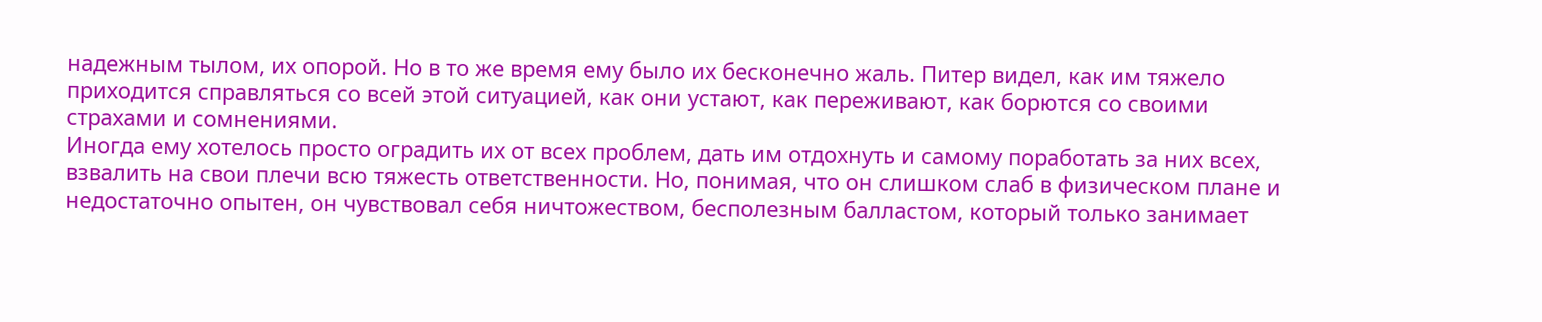надежным тылом, их опорой. Но в то же время ему было их бесконечно жаль. Питер видел, как им тяжело приходится справляться со всей этой ситуацией, как они устают, как переживают, как борются со своими страхами и сомнениями.
Иногда ему хотелось просто оградить их от всех проблем, дать им отдохнуть и самому поработать за них всех, взвалить на свои плечи всю тяжесть ответственности. Но, понимая, что он слишком слаб в физическом плане и недостаточно опытен, он чувствовал себя ничтожеством, бесполезным балластом, который только занимает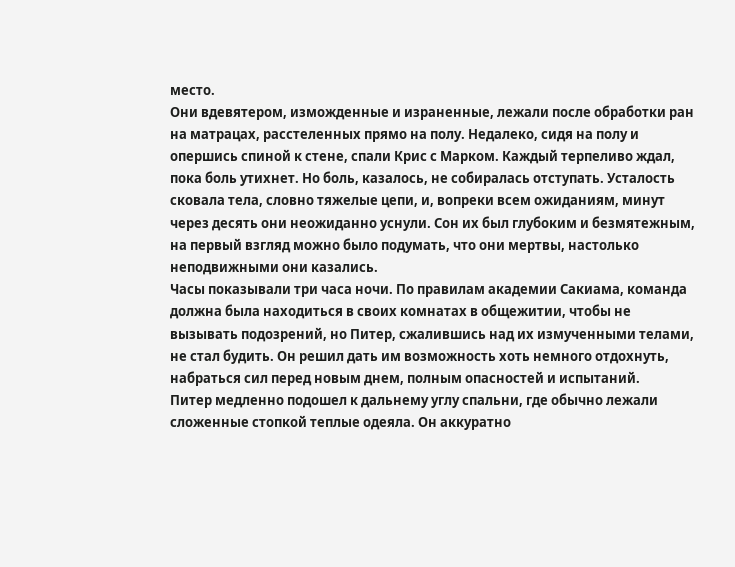место.
Они вдевятером, изможденные и израненные, лежали после обработки ран на матрацах, расстеленных прямо на полу. Недалеко, сидя на полу и опершись спиной к стене, спали Крис с Марком. Каждый терпеливо ждал, пока боль утихнет. Но боль, казалось, не собиралась отступать. Усталость сковала тела, словно тяжелые цепи, и, вопреки всем ожиданиям, минут через десять они неожиданно уснули. Сон их был глубоким и безмятежным, на первый взгляд можно было подумать, что они мертвы, настолько неподвижными они казались.
Часы показывали три часа ночи. По правилам академии Сакиама, команда должна была находиться в своих комнатах в общежитии, чтобы не вызывать подозрений, но Питер, сжалившись над их измученными телами, не стал будить. Он решил дать им возможность хоть немного отдохнуть, набраться сил перед новым днем, полным опасностей и испытаний.
Питер медленно подошел к дальнему углу спальни, где обычно лежали сложенные стопкой теплые одеяла. Он аккуратно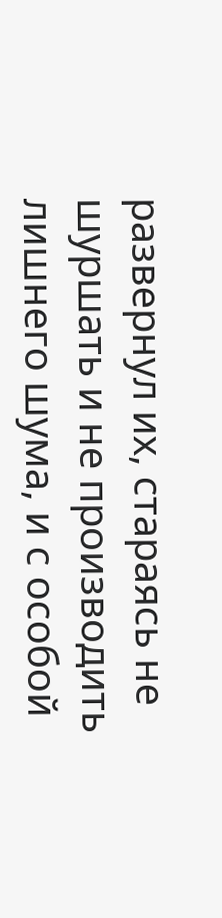развернул их, стараясь не шуршать и не производить лишнего шума, и с особой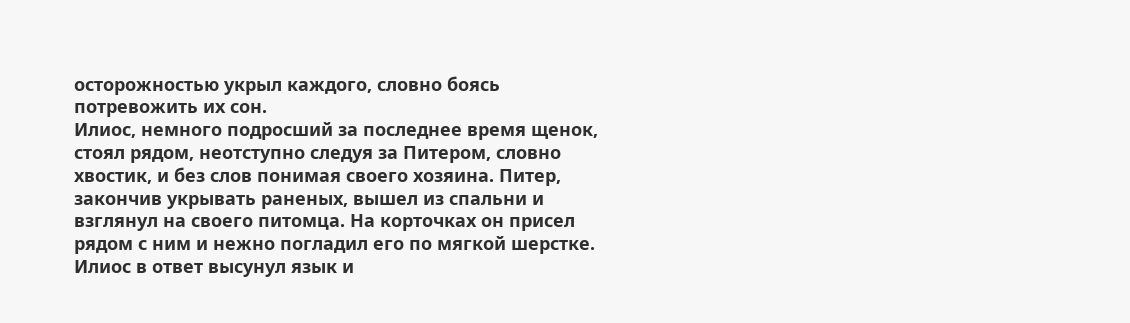осторожностью укрыл каждого, словно боясь потревожить их сон.
Илиос, немного подросший за последнее время щенок, стоял рядом, неотступно следуя за Питером, словно хвостик, и без слов понимая своего хозяина. Питер, закончив укрывать раненых, вышел из спальни и взглянул на своего питомца. На корточках он присел рядом с ним и нежно погладил его по мягкой шерстке. Илиос в ответ высунул язык и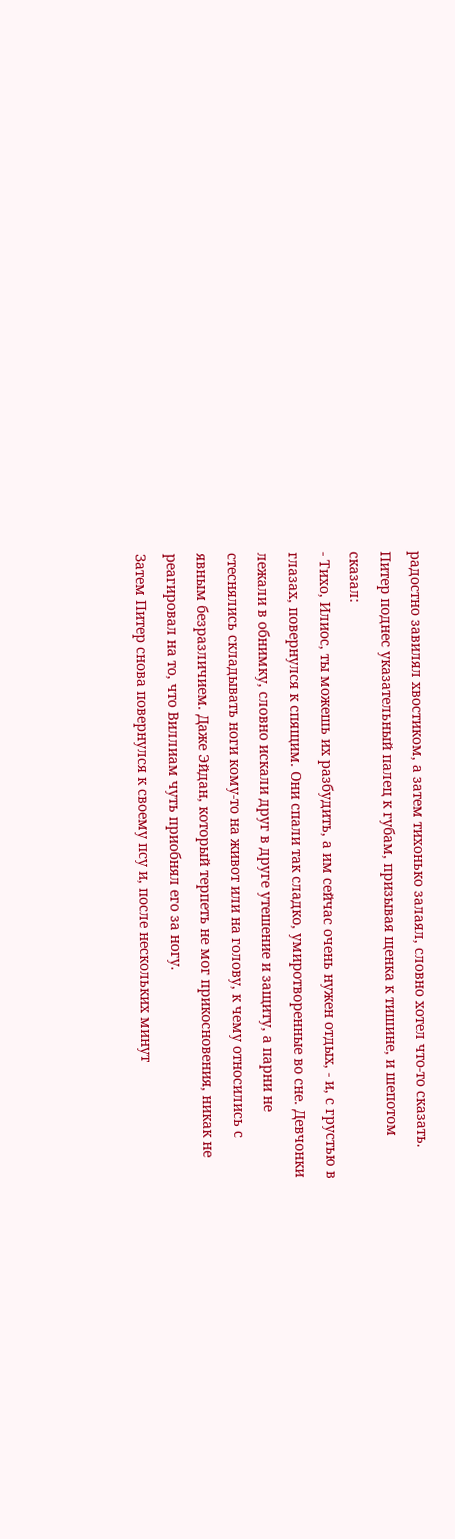радостно завилял хвостиком, а затем тихонько залаял, словно хотел что-то сказать. Питер поднес указательный палец к губам, призывая щенка к тишине, и шепотом сказал:
- Тихо, Илиос, ты можешь их разбудить, а им сейчас очень нужен отдых, - и, с грустью в глазах, повернулся к спящим. Они спали так сладко, умиротворенные во сне. Девчонки лежали в обнимку, словно искали друг в друге утешение и защиту, а парни не стеснялись складывать ноги кому-то на живот или на голову, к чему относились с явным безразличием. Даже Эйдан, который терпеть не мог прикосновения, никак не реагировал на то, что Виллиам чуть приобнял его за ногу.
Затем Питер снова повернулся к своему псу и, после нескольких минут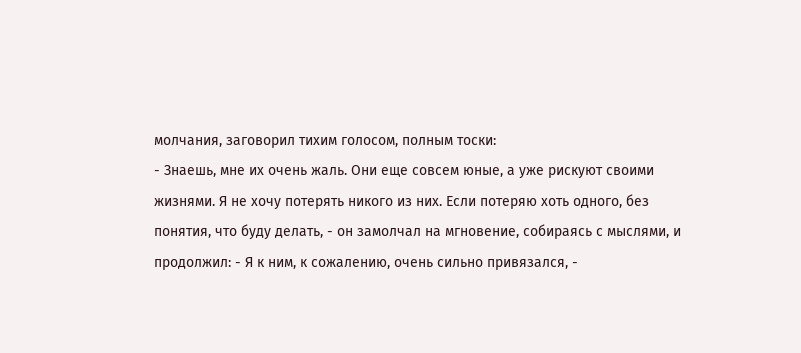молчания, заговорил тихим голосом, полным тоски:
- Знаешь, мне их очень жаль. Они еще совсем юные, а уже рискуют своими жизнями. Я не хочу потерять никого из них. Если потеряю хоть одного, без понятия, что буду делать, - он замолчал на мгновение, собираясь с мыслями, и продолжил: - Я к ним, к сожалению, очень сильно привязался, -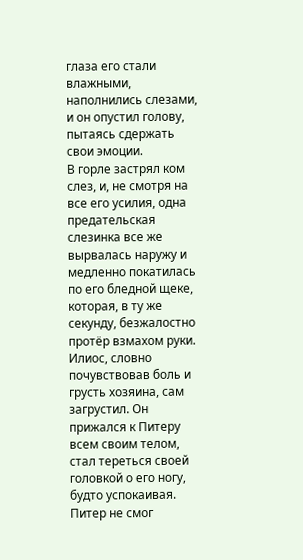глаза его стали влажными, наполнились слезами, и он опустил голову, пытаясь сдержать свои эмоции.
В горле застрял ком слез, и, не смотря на все его усилия, одна предательская слезинка все же вырвалась наружу и медленно покатилась по его бледной щеке, которая, в ту же секунду, безжалостно протёр взмахом руки.
Илиос, словно почувствовав боль и грусть хозяина, сам загрустил. Он прижался к Питеру всем своим телом, стал тереться своей головкой о его ногу, будто успокаивая.
Питер не смог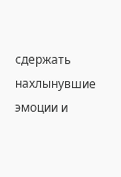сдержать нахлынувшие эмоции и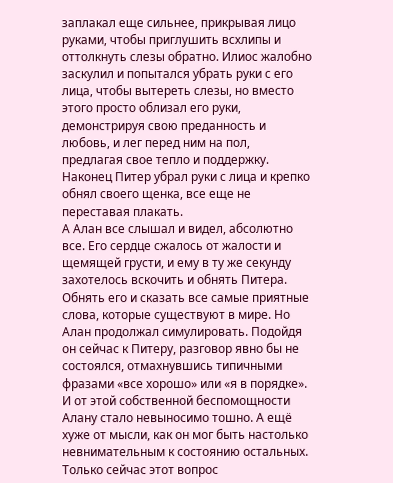заплакал еще сильнее, прикрывая лицо руками, чтобы приглушить всхлипы и оттолкнуть слезы обратно. Илиос жалобно заскулил и попытался убрать руки с его лица, чтобы вытереть слезы, но вместо этого просто облизал его руки, демонстрируя свою преданность и любовь, и лег перед ним на пол, предлагая свое тепло и поддержку.
Наконец Питер убрал руки с лица и крепко обнял своего щенка, все еще не переставая плакать.
А Алан все слышал и видел, абсолютно все. Его сердце сжалось от жалости и щемящей грусти, и ему в ту же секунду захотелось вскочить и обнять Питера. Обнять его и сказать все самые приятные слова, которые существуют в мире. Но Алан продолжал симулировать. Подойдя он сейчас к Питеру, разговор явно бы не состоялся, отмахнувшись типичными фразами «все хорошо» или «я в порядке». И от этой собственной беспомощности Алану стало невыносимо тошно. А ещё хуже от мысли, как он мог быть настолько невнимательным к состоянию остальных. Только сейчас этот вопрос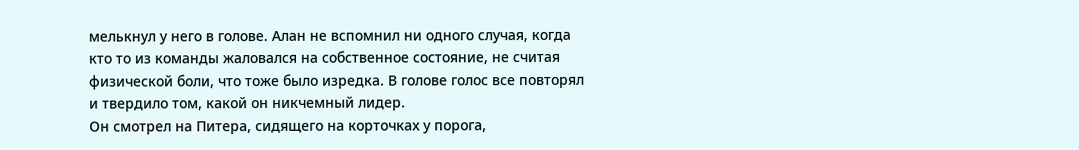мелькнул у него в голове. Алан не вспомнил ни одного случая, когда кто то из команды жаловался на собственное состояние, не считая физической боли, что тоже было изредка. В голове голос все повторял и твердило том, какой он никчемный лидер.
Он смотрел на Питера, сидящего на корточках у порога,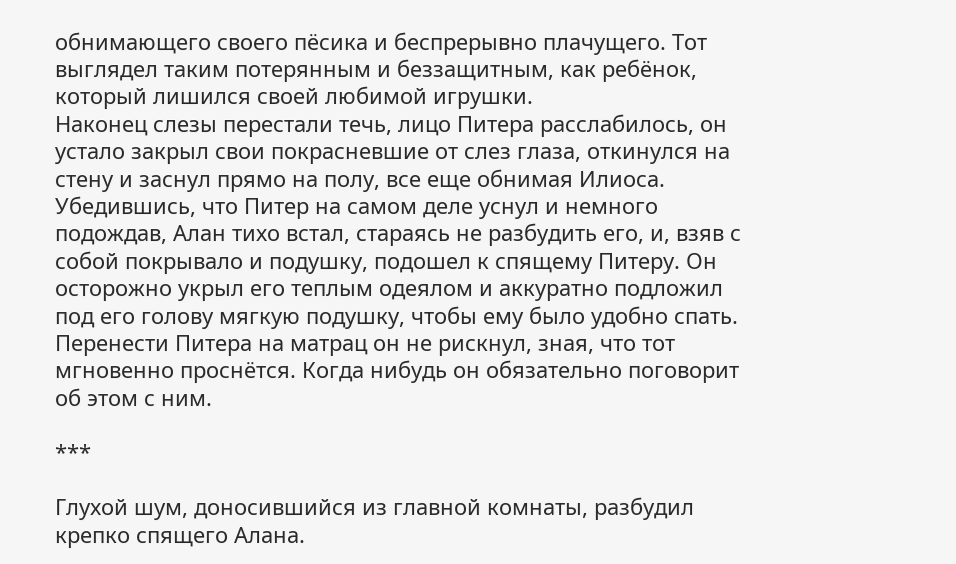обнимающего своего пёсика и беспрерывно плачущего. Тот выглядел таким потерянным и беззащитным, как ребёнок, который лишился своей любимой игрушки.
Наконец слезы перестали течь, лицо Питера расслабилось, он устало закрыл свои покрасневшие от слез глаза, откинулся на стену и заснул прямо на полу, все еще обнимая Илиоса.
Убедившись, что Питер на самом деле уснул и немного подождав, Алан тихо встал, стараясь не разбудить его, и, взяв с собой покрывало и подушку, подошел к спящему Питеру. Он осторожно укрыл его теплым одеялом и аккуратно подложил под его голову мягкую подушку, чтобы ему было удобно спать. Перенести Питера на матрац он не рискнул, зная, что тот мгновенно проснётся. Когда нибудь он обязательно поговорит об этом с ним.

***

Глухой шум, доносившийся из главной комнаты, разбудил крепко спящего Алана.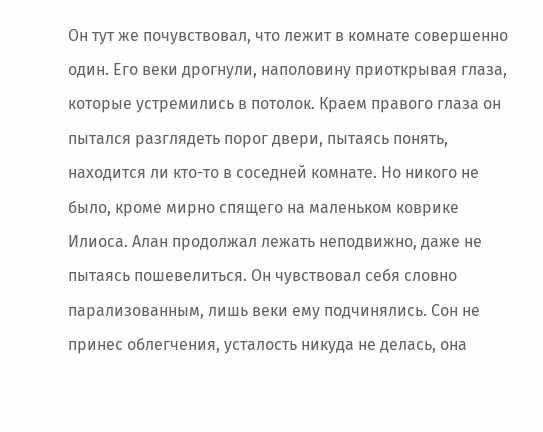Он тут же почувствовал, что лежит в комнате совершенно один. Его веки дрогнули, наполовину приоткрывая глаза, которые устремились в потолок. Краем правого глаза он пытался разглядеть порог двери, пытаясь понять, находится ли кто-то в соседней комнате. Но никого не было, кроме мирно спящего на маленьком коврике Илиоса. Алан продолжал лежать неподвижно, даже не пытаясь пошевелиться. Он чувствовал себя словно парализованным, лишь веки ему подчинялись. Сон не принес облегчения, усталость никуда не делась, она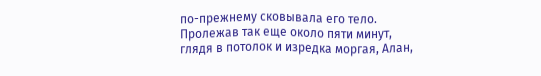по-прежнему сковывала его тело.
Пролежав так еще около пяти минут, глядя в потолок и изредка моргая, Алан,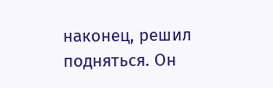наконец, решил подняться. Он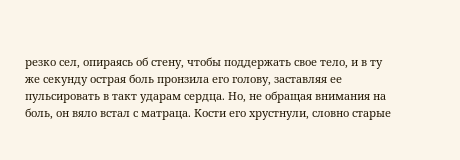резко сел, опираясь об стену, чтобы поддержать свое тело, и в ту же секунду острая боль пронзила его голову, заставляя ее пульсировать в такт ударам сердца. Но, не обращая внимания на боль, он вяло встал с матраца. Кости его хрустнули, словно старые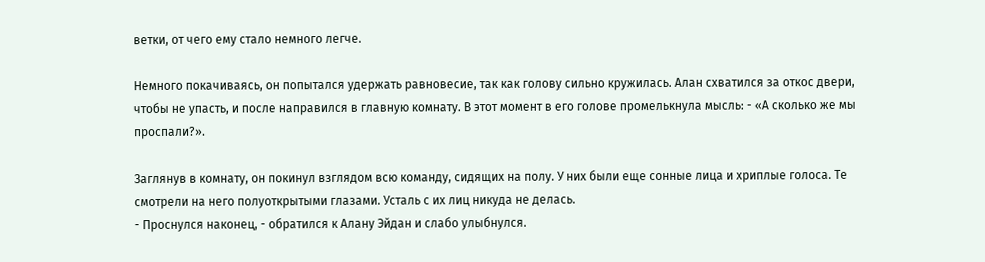ветки, от чего ему стало немного легче.

Немного покачиваясь, он попытался удержать равновесие, так как голову сильно кружилась. Алан схватился за откос двери, чтобы не упасть, и после направился в главную комнату. В этот момент в его голове промелькнула мысль: - «А сколько же мы проспали?».

Заглянув в комнату, он покинул взглядом всю команду, сидящих на полу. У них были еще сонные лица и хриплые голоса. Те смотрели на него полуоткрытыми глазами. Усталь с их лиц никуда не делась.
- Проснулся наконец, - обратился к Алану Эйдан и слабо улыбнулся.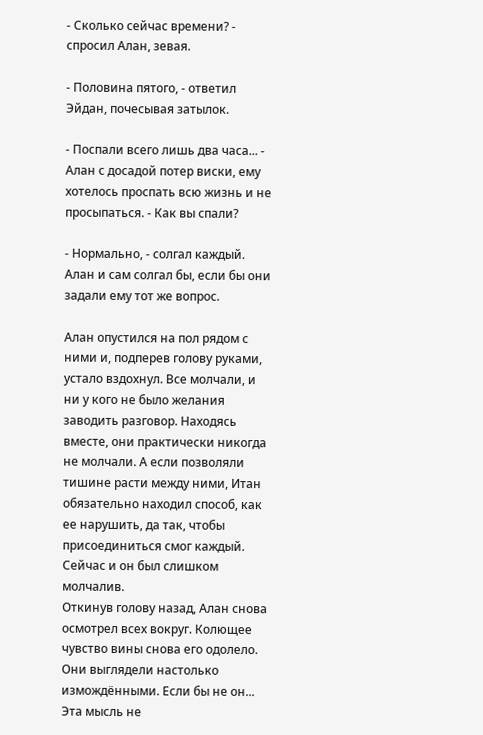- Сколько сейчас времени? - спросил Алан, зевая.

- Половина пятого, - ответил Эйдан, почесывая затылок.

- Поспали всего лишь два часа... - Алан с досадой потер виски, ему хотелось проспать всю жизнь и не просыпаться. - Как вы спали?

- Нормально, - солгал каждый. Алан и сам солгал бы, если бы они задали ему тот же вопрос.

Алан опустился на пол рядом с ними и, подперев голову руками, устало вздохнул. Все молчали, и ни у кого не было желания заводить разговор. Находясь вместе, они практически никогда не молчали. А если позволяли тишине расти между ними, Итан обязательно находил способ, как ее нарушить, да так, чтобы присоединиться смог каждый. Сейчас и он был слишком молчалив.
Откинув голову назад, Алан снова осмотрел всех вокруг. Колющее чувство вины снова его одолело. Они выглядели настолько измождёнными. Если бы не он... Эта мысль не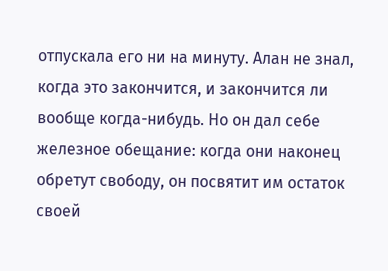отпускала его ни на минуту. Алан не знал, когда это закончится, и закончится ли вообще когда-нибудь. Но он дал себе железное обещание: когда они наконец обретут свободу, он посвятит им остаток своей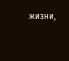жизни,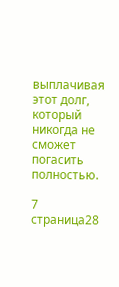выплачивая этот долг, который никогда не сможет погасить полностью.

7 страница28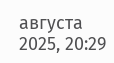августа 2025, 20:29